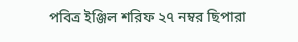পবিত্র ইঞ্জিল শরিফ ২৭ নম্বর ছিপারা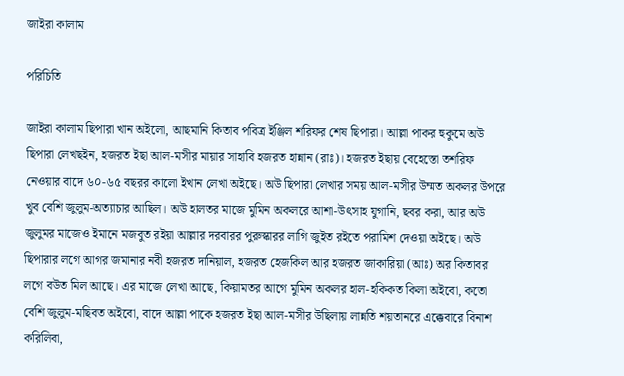জাইরা কালাম

পরিচিতি

জাইরা কালাম ছিপারা খান অইলো, আছমানি কিতাব পবিত্র ইঞ্জিল শরিফর শেষ ছিপারা। আল্লা পাকর হুকুমে অউ ছিপারা লেখছইন, হজরত ইছা আল-মসীর মায়ার সাহাবি হজরত হান্নান (রাঃ)। হজরত ইছায় বেহেস্তো তশরিফ নেওয়ার বাদে ৬০-৬৫ বছরর কালো ইখান লেখা অইছে। অউ ছিপারা লেখার সময় আল-মসীর উম্মত অকলর উপরে খুব বেশি জুলুম-অত্যাচার আছিল। অউ হালতর মাজে মুমিন অকলরে আশা-উত্‍সাহ যুগানি, ছবর করা, আর অউ জুলুমর মাজেও ইমানে মজবুত রইয়া আল্লার দরবারর পুরুস্কারর লাগি জুইত রইতে পরামিশ দেওয়া অইছে। অউ ছিপারার লগে আগর জমানার নবী হজরত দানিয়াল, হজরত হেজকিল আর হজরত জাকারিয়া (আঃ) অর কিতাবর লগে বউত মিল আছে। এর মাজে লেখা আছে, কিয়ামতর আগে মুমিন অকলর হাল-হকিকত কিলা অইবো, কতো বেশি জুলুম-মছিবত অইবো, বাদে আল্লা পাকে হজরত ইছা আল-মসীর উছিলায় লান্নতি শয়তানরে এক্কেবারে বিনাশ করিলিবা,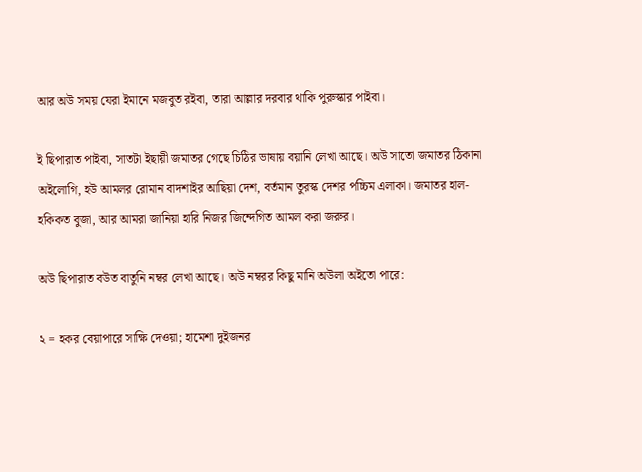আর অউ সময় যেরা ইমানে মজবুত রইবা, তারা আল্লার দরবার থাকি পুরুস্কার পাইবা।

ই ছিপারাত পাইবা, সাতটা ইছায়ী জমাতর গেছে চিঠির ভাষায় বয়ানি লেখা আছে। অউ সাতো জমাতর ঠিকানা অইলোগি, হউ আমলর রোমান বাদশাইর আছিয়া দেশ, বর্তমান তুরস্ক দেশর পচ্চিম এলাকা। জমাতর হাল-হকিকত বুজা, আর আমরা জানিয়া হারি নিজর জিন্দেগিত আমল করা জরুর।

অউ ছিপারাত বউত বাতুনি নম্বর লেখা আছে। অউ নম্বরর কিছু মানি অউলা অইতো পারে:

২ = হকর বেয়াপারে সাক্ষি দেওয়া; হামেশা দুইজনর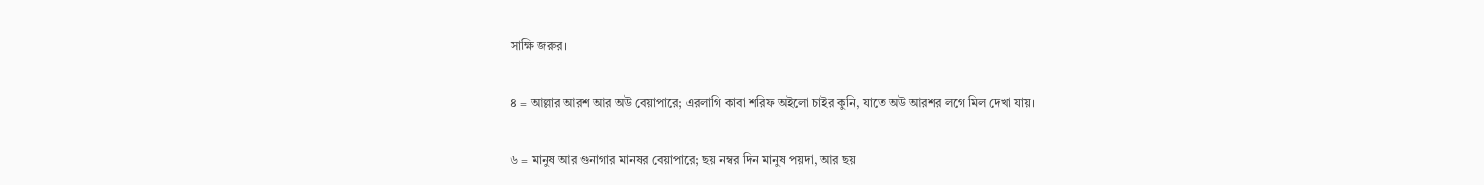সাক্ষি জরুর।

৪ = আল্লার আরশ আর অউ বেয়াপারে; এরলাগি কাবা শরিফ অইলো চাইর কুনি, যাতে অউ আরশর লগে মিল দেখা যায়।

৬ = মানুষ আর গুনাগার মানষর বেয়াপারে; ছয় নম্বর দিন মানুষ পয়দা, আর ছয়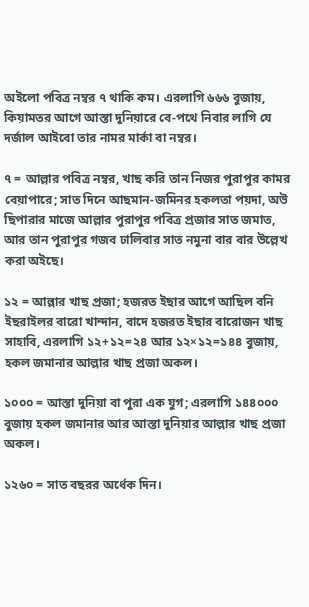অইলো পবিত্র নম্বর ৭ থাকি কম। এরলাগি ৬৬৬ বুজায়, কিয়ামতর আগে আস্তা দুনিয়ারে বে-পথে নিবার লাগি যে দর্জাল আইবো তার নামর মার্কা বা নম্বর।

৭ = আল্লার পবিত্র নম্বর, খাছ করি তান নিজর পুরাপুর কামর বেয়াপারে; সাত দিনে আছমান-জমিনর হকলতা পয়দা, অউ ছিপারার মাজে আল্লার পুরাপুর পবিত্র প্রজার সাত জমাত, আর তান পুরাপুর গজব ঢালিবার সাত নমুনা বার বার উল্লেখ করা অইছে।

১২ = আল্লার খাছ প্রজা; হজরত ইছার আগে আছিল বনি ইছরাইলর বারো খান্দান, বাদে হজরত ইছার বারোজন খাছ সাহাবি, এরলাগি ১২+১২=২৪ আর ১২×১২=১৪৪ বুজায়, হকল জমানার আল্লার খাছ প্রজা অকল।

১০০০ = আস্তা দুনিয়া বা পুরা এক যুগ; এরলাগি ১৪৪০০০ বুজায় হকল জমানার আর আস্তা দুনিয়ার আল্লার খাছ প্রজা অকল।

১২৬০ = সাত বছরর অর্ধেক দিন।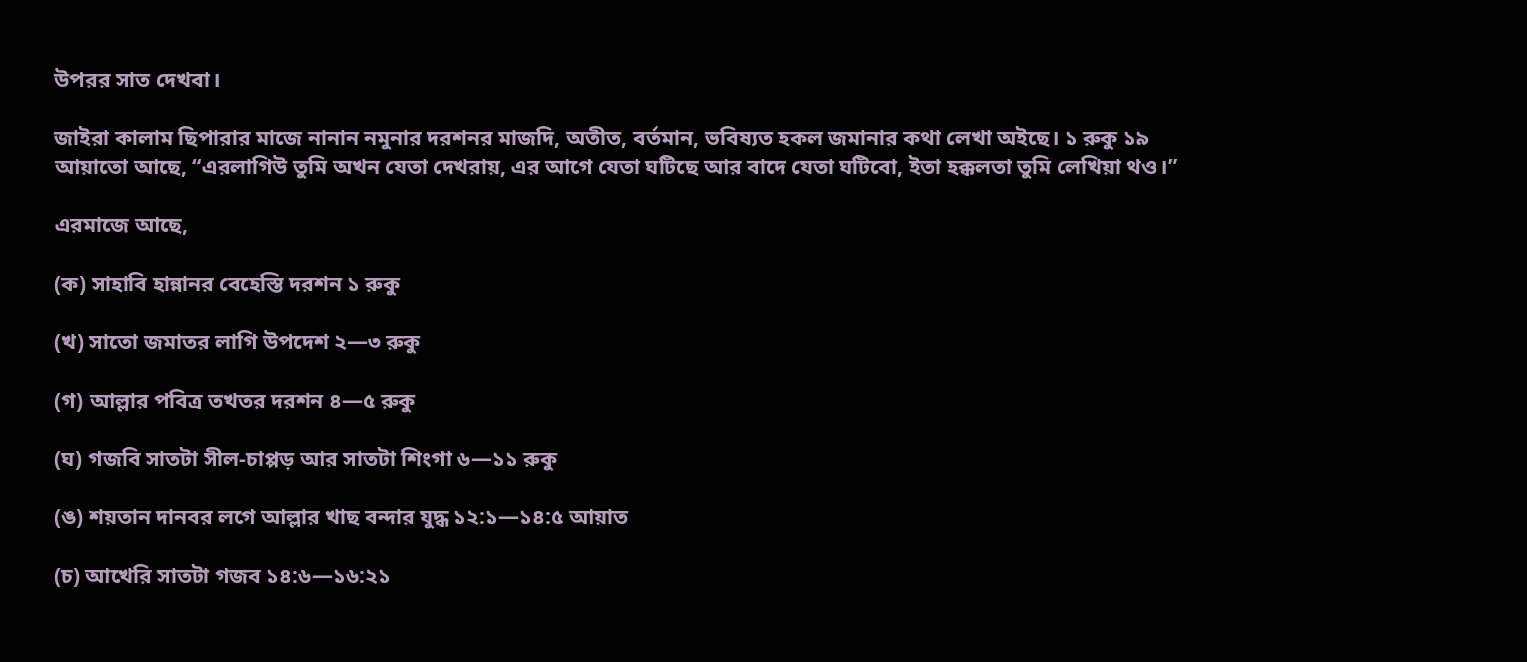উপরর সাত দেখবা।

জাইরা কালাম ছিপারার মাজে নানান নমুনার দরশনর মাজদি, অতীত, বর্তমান, ভবিষ্যত হকল জমানার কথা লেখা অইছে। ১ রুকু ১৯ আয়াতো আছে, “এরলাগিউ তুমি অখন যেতা দেখরায়, এর আগে যেতা ঘটিছে আর বাদে যেতা ঘটিবো, ইতা হক্কলতা তুমি লেখিয়া থও।”

এরমাজে আছে,

(ক) সাহাবি হান্নানর বেহেস্তি দরশন ১ রুকু

(খ) সাতো জমাতর লাগি উপদেশ ২—৩ রুকু

(গ) আল্লার পবিত্র তখতর দরশন ৪—৫ রুকু

(ঘ) গজবি সাতটা সীল-চাপ্পড় আর সাতটা শিংগা ৬—১১ রুকু

(ঙ) শয়তান দানবর লগে আল্লার খাছ বন্দার যুদ্ধ ১২:১—১৪:৫ আয়াত

(চ) আখেরি সাতটা গজব ১৪:৬—১৬:২১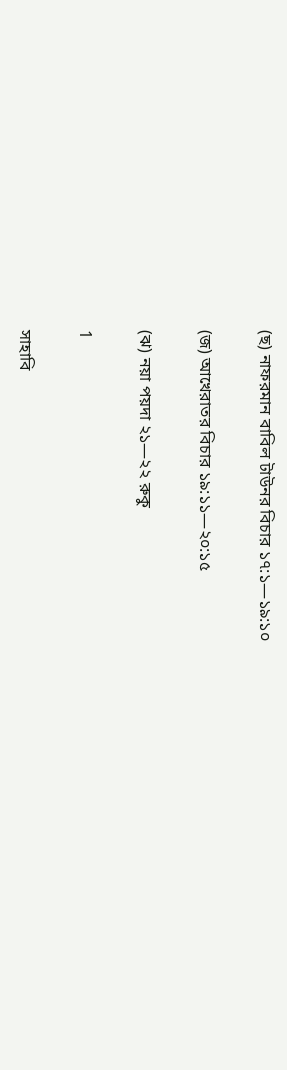(ছ) নাফরমান বাবিল টাউনর বিচার ১৭:১—১৯:১০

(জ) আখেরাতর বিচার ১৯:১১—২০:১৫

(ঝ) নয়া পয়দা ২১—২২ রুকু

1

সাহাবি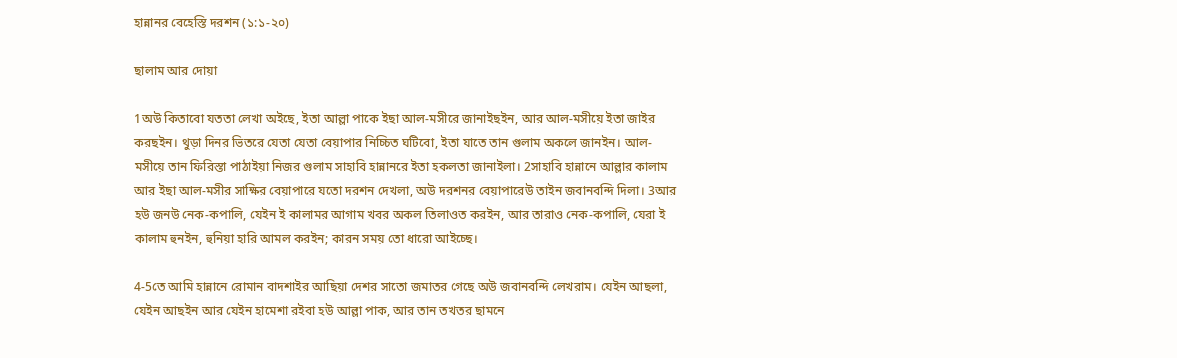হান্নানর বেহেস্তি দরশন (১:১-২০)

ছালাম আর দোয়া

1অউ কিতাবো যততা লেখা অইছে, ইতা আল্লা পাকে ইছা আল-মসীরে জানাইছইন, আর আল-মসীয়ে ইতা জাইর করছইন। থুড়া দিনর ভিতরে যেতা যেতা বেয়াপার নিচ্চিত ঘটিবো, ইতা যাতে তান গুলাম অকলে জানইন। আল-মসীয়ে তান ফিরিস্তা পাঠাইয়া নিজর গুলাম সাহাবি হান্নানরে ইতা হকলতা জানাইলা। 2সাহাবি হান্নানে আল্লার কালাম আর ইছা আল-মসীর সাক্ষির বেয়াপারে যতো দরশন দেখলা, অউ দরশনর বেয়াপারেউ তাইন জবানবন্দি দিলা। 3আর হউ জনউ নেক-কপালি, যেইন ই কালামর আগাম খবর অকল তিলাওত করইন, আর তারাও নেক-কপালি, যেরা ই কালাম হুনইন, হুনিয়া হারি আমল করইন; কারন সময় তো ধারো আইচ্ছে।

4-5তে আমি হান্নানে রোমান বাদশাইর আছিয়া দেশর সাতো জমাতর গেছে অউ জবানবন্দি লেখরাম। যেইন আছলা, যেইন আছইন আর যেইন হামেশা রইবা হউ আল্লা পাক, আর তান তখতর ছামনে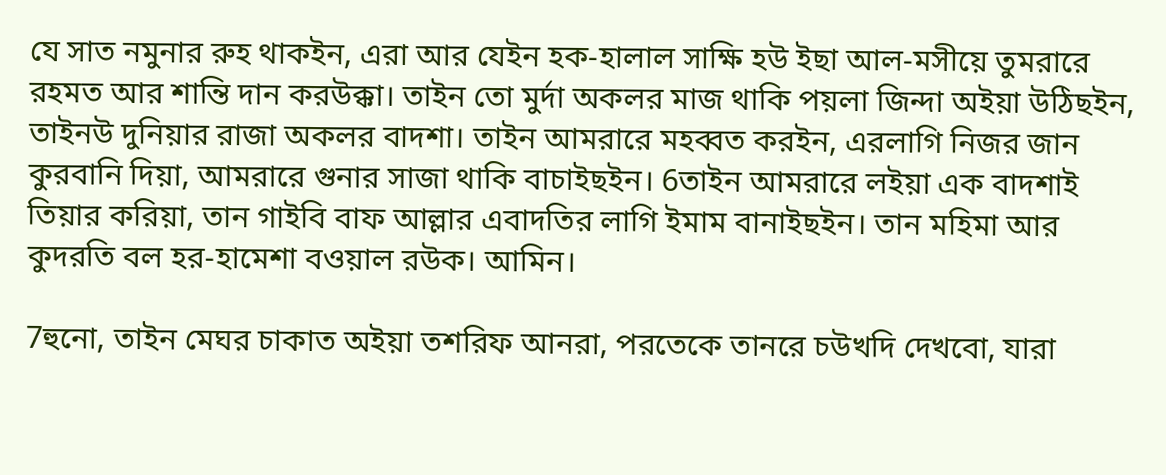যে সাত নমুনার রুহ থাকইন, এরা আর যেইন হক-হালাল সাক্ষি হউ ইছা আল-মসীয়ে তুমরারে রহমত আর শান্তি দান করউক্কা। তাইন তো মুর্দা অকলর মাজ থাকি পয়লা জিন্দা অইয়া উঠিছইন, তাইনউ দুনিয়ার রাজা অকলর বাদশা। তাইন আমরারে মহব্বত করইন, এরলাগি নিজর জান কুরবানি দিয়া, আমরারে গুনার সাজা থাকি বাচাইছইন। 6তাইন আমরারে লইয়া এক বাদশাই তিয়ার করিয়া, তান গাইবি বাফ আল্লার এবাদতির লাগি ইমাম বানাইছইন। তান মহিমা আর কুদরতি বল হর-হামেশা বওয়াল রউক। আমিন।

7হুনো, তাইন মেঘর চাকাত অইয়া তশরিফ আনরা, পরতেকে তানরে চউখদি দেখবো, যারা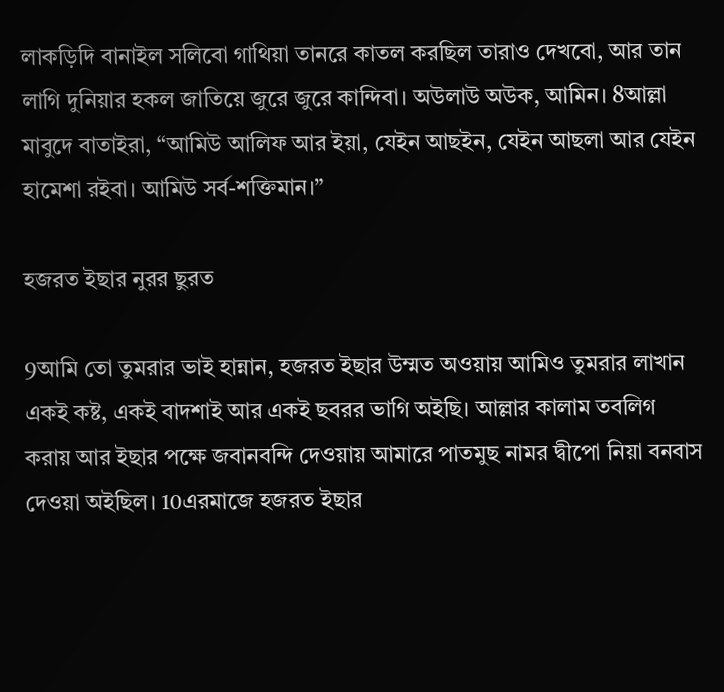লাকড়িদি বানাইল সলিবো গাথিয়া তানরে কাতল করছিল তারাও দেখবো, আর তান লাগি দুনিয়ার হকল জাতিয়ে জুরে জুরে কান্দিবা। অউলাউ অউক, আমিন। 8আল্লা মাবুদে বাতাইরা, “আমিউ আলিফ আর ইয়া, যেইন আছইন, যেইন আছলা আর যেইন হামেশা রইবা। আমিউ সর্ব-শক্তিমান।”

হজরত ইছার নুরর ছুরত

9আমি তো তুমরার ভাই হান্নান, হজরত ইছার উম্মত অওয়ায় আমিও তুমরার লাখান একই কষ্ট, একই বাদশাই আর একই ছবরর ভাগি অইছি। আল্লার কালাম তবলিগ করায় আর ইছার পক্ষে জবানবন্দি দেওয়ায় আমারে পাতমুছ নামর দ্বীপো নিয়া বনবাস দেওয়া অইছিল। 10এরমাজে হজরত ইছার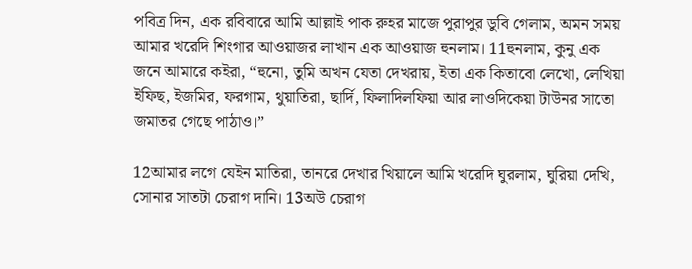পবিত্র দিন, এক রবিবারে আমি আল্লাই পাক রুহর মাজে পুরাপুর ডুবি গেলাম, অমন সময় আমার খরেদি শিংগার আওয়াজর লাখান এক আওয়াজ হুনলাম। 11হুনলাম, কুনু এক জনে আমারে কইরা, “হুনো, তুমি অখন যেতা দেখরায়, ইতা এক কিতাবো লেখো, লেখিয়া ইফিছ, ইজমির, ফরগাম, থুয়াতিরা, ছার্দি, ফিলাদিলফিয়া আর লাওদিকেয়া টাউনর সাতো জমাতর গেছে পাঠাও।”

12আমার লগে যেইন মাতিরা, তানরে দেখার খিয়ালে আমি খরেদি ঘুরলাম, ঘুরিয়া দেখি, সোনার সাতটা চেরাগ দানি। 13অউ চেরাগ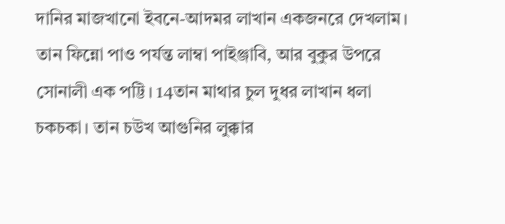দানির মাজখানো ইবনে-আদমর লাখান একজনরে দেখলাম। তান ফিন্নো পাও পর্যন্ত লাম্বা পাইঞ্জাবি, আর বুকুর উপরে সোনালী এক পট্টি। 14তান মাথার চুল দুধর লাখান ধলা চকচকা। তান চউখ আগুনির লুক্কার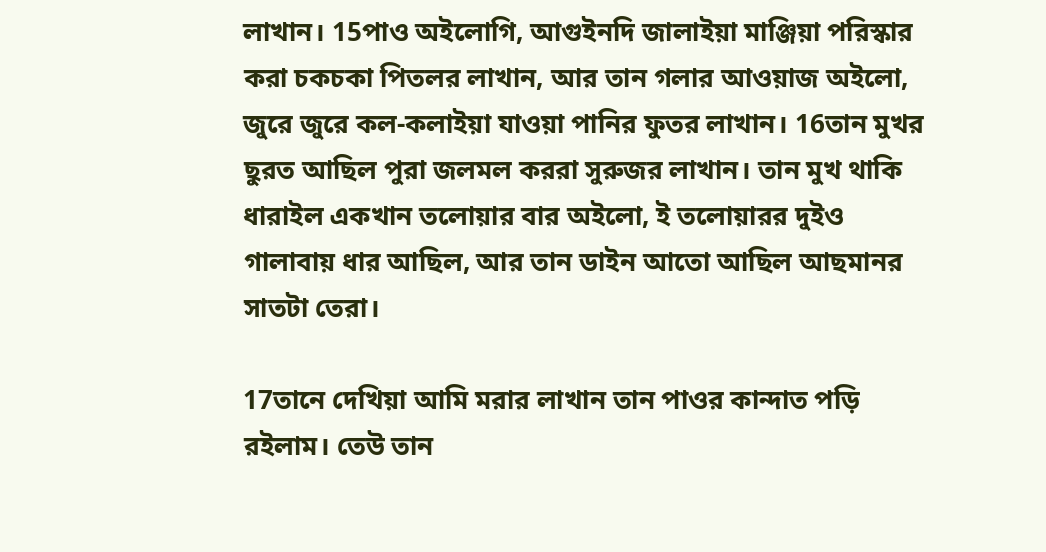লাখান। 15পাও অইলোগি, আগুইনদি জালাইয়া মাঞ্জিয়া পরিস্কার করা চকচকা পিতলর লাখান, আর তান গলার আওয়াজ অইলো, জুরে জুরে কল-কলাইয়া যাওয়া পানির ফুতর লাখান। 16তান মুখর ছুরত আছিল পুরা জলমল কররা সুরুজর লাখান। তান মুখ থাকি ধারাইল একখান তলোয়ার বার অইলো, ই তলোয়ারর দুইও গালাবায় ধার আছিল, আর তান ডাইন আতো আছিল আছমানর সাতটা তেরা।

17তানে দেখিয়া আমি মরার লাখান তান পাওর কান্দাত পড়ি রইলাম। তেউ তান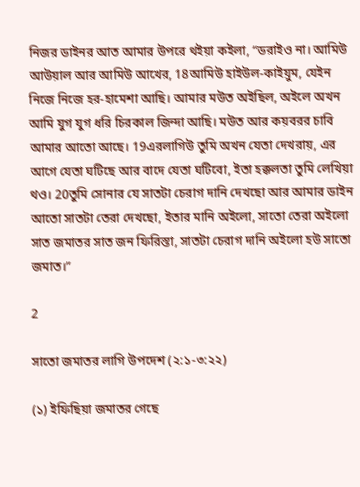নিজর ডাইনর আত আমার উপরে থইয়া কইলা, “ডরাইও না। আমিউ আউয়াল আর আমিউ আখের, 18আমিউ হাইউল-কাইয়ুম, যেইন নিজে নিজে হর-হামেশা আছি। আমার মউত অইছিল, অইলে অখন আমি যুগ যুগ ধরি চিরকাল জিন্দা আছি। মউত আর কয়বরর চাবি আমার আতো আছে। 19এরলাগিউ তুমি অখন যেতা দেখরায়, এর আগে যেতা ঘটিছে আর বাদে যেতা ঘটিবো, ইতা হক্কলতা তুমি লেখিয়া থও। 20তুমি সোনার যে সাতটা চেরাগ দানি দেখছো আর আমার ডাইন আতো সাতটা তেরা দেখছো, ইতার মানি অইলো, সাতো তেরা অইলো সাত জমাতর সাত জন ফিরিস্তা, সাতটা চেরাগ দানি অইলো হউ সাতো জমাত।”

2

সাতো জমাতর লাগি উপদেশ (২:১-৩:২২)

(১) ইফিছিয়া জমাতর গেছে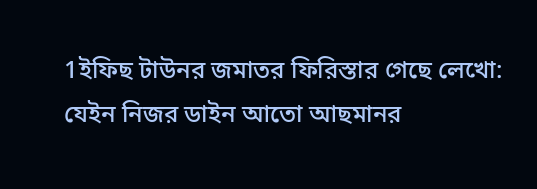1ইফিছ টাউনর জমাতর ফিরিস্তার গেছে লেখো: যেইন নিজর ডাইন আতো আছমানর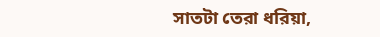সাতটা তেরা ধরিয়া,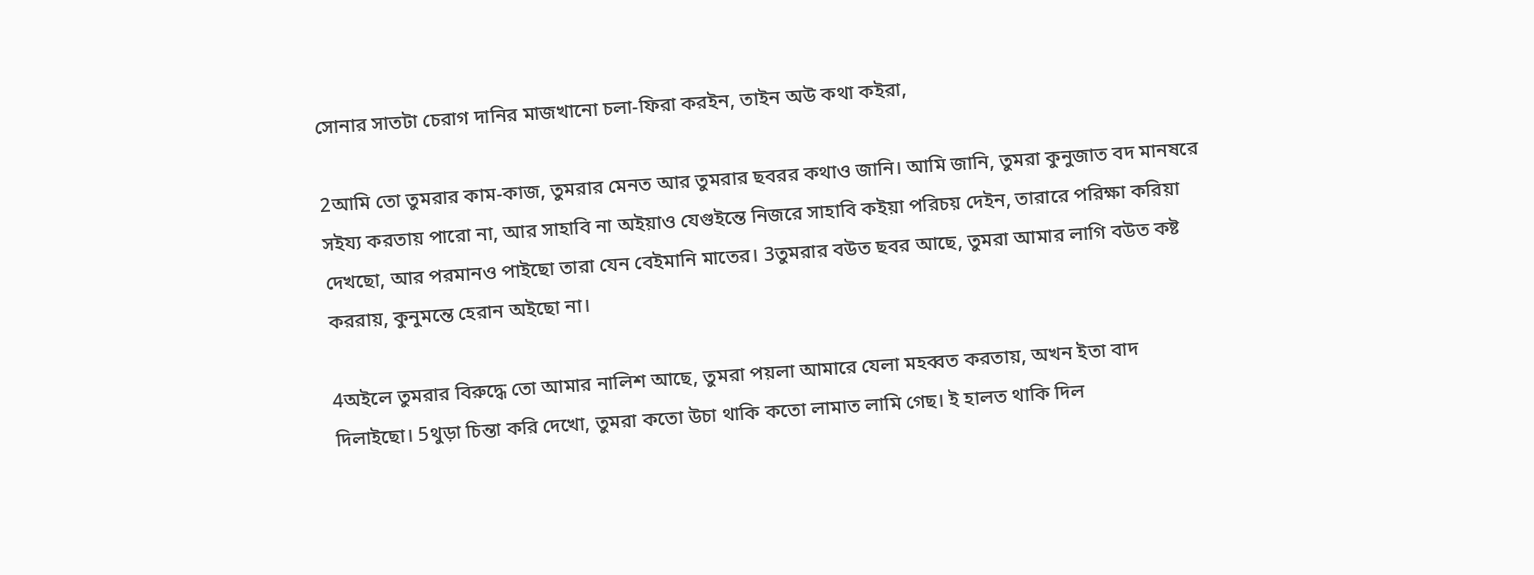সোনার সাতটা চেরাগ দানির মাজখানো চলা-ফিরা করইন, তাইন অউ কথা কইরা,

2আমি তো তুমরার কাম-কাজ, তুমরার মেনত আর তুমরার ছবরর কথাও জানি। আমি জানি, তুমরা কুনুজাত বদ মানষরে সইয্য করতায় পারো না, আর সাহাবি না অইয়াও যেগুইন্তে নিজরে সাহাবি কইয়া পরিচয় দেইন, তারারে পরিক্ষা করিয়া দেখছো, আর পরমানও পাইছো তারা যেন বেইমানি মাতের। 3তুমরার বউত ছবর আছে, তুমরা আমার লাগি বউত কষ্ট কররায়, কুনুমন্তে হেরান অইছো না।

4অইলে তুমরার বিরুদ্ধে তো আমার নালিশ আছে, তুমরা পয়লা আমারে যেলা মহব্বত করতায়, অখন ইতা বাদ দিলাইছো। 5থুড়া চিন্তা করি দেখো, তুমরা কতো উচা থাকি কতো লামাত লামি গেছ। ই হালত থাকি দিল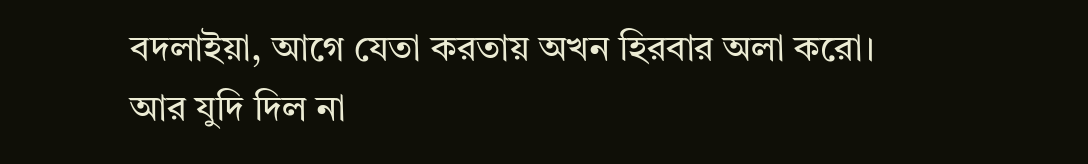বদলাইয়া, আগে যেতা করতায় অখন হিরবার অলা করো। আর যুদি দিল না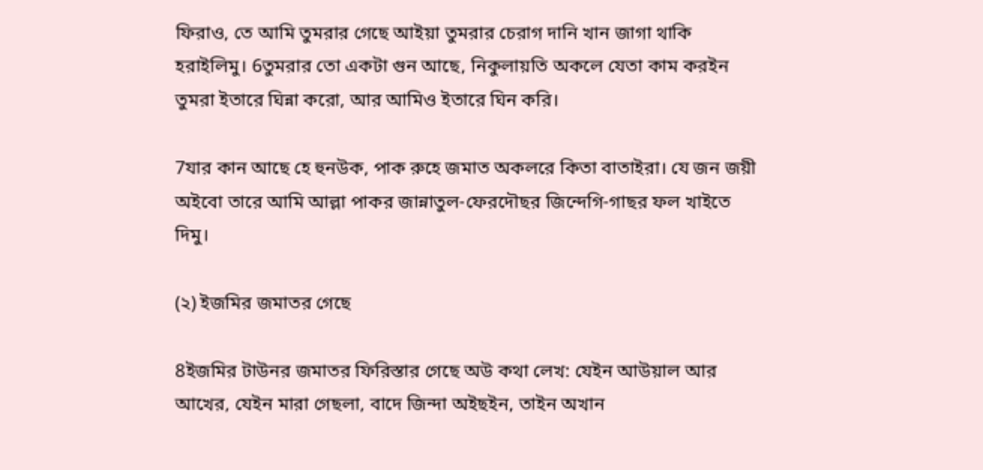ফিরাও, তে আমি তুমরার গেছে আইয়া তুমরার চেরাগ দানি খান জাগা থাকি হরাইলিমু। 6তুমরার তো একটা গুন আছে, নিকুলায়তি অকলে যেতা কাম করইন তুমরা ইতারে ঘিন্না করো, আর আমিও ইতারে ঘিন করি।

7যার কান আছে হে হুনউক, পাক রুহে জমাত অকলরে কিতা বাতাইরা। যে জন জয়ী অইবো তারে আমি আল্লা পাকর জান্নাতুল-ফেরদৌছর জিন্দেগি-গাছর ফল খাইতে দিমু।

(২) ইজমির জমাতর গেছে

8ইজমির টাউনর জমাতর ফিরিস্তার গেছে অউ কথা লেখ: যেইন আউয়াল আর আখের, যেইন মারা গেছলা, বাদে জিন্দা অইছইন, তাইন অখান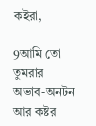কইরা,

9আমি তো তুমরার অভাব-অনটন আর কষ্টর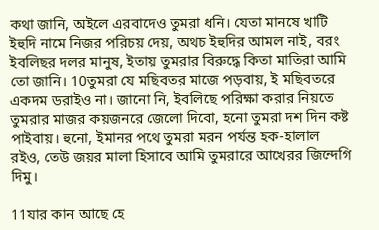কথা জানি, অইলে এরবাদেও তুমরা ধনি। যেতা মানষে খাটি ইহুদি নামে নিজর পরিচয় দেয়, অথচ ইহুদির আমল নাই, বরং ইবলিছর দলর মানুষ, ইতায় তুমরার বিরুদ্ধে কিতা মাতিরা আমি তো জানি। 10তুমরা যে মছিবতর মাজে পড়বায়, ই মছিবতরে একদম ডরাইও না। জানো নি, ইবলিছে পরিক্ষা করার নিয়তে তুমরার মাজর কয়জনরে জেলো দিবো, হনো তুমরা দশ দিন কষ্ট পাইবায়। হুনো, ইমানর পথে তুমরা মরন পর্যন্ত হক-হালাল রইও, তেউ জয়র মালা হিসাবে আমি তুমরারে আখেরর জিন্দেগি দিমু।

11যার কান আছে হে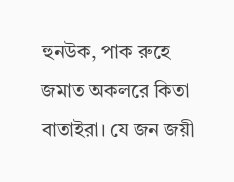হুনউক, পাক রুহে জমাত অকলরে কিতা বাতাইরা। যে জন জয়ী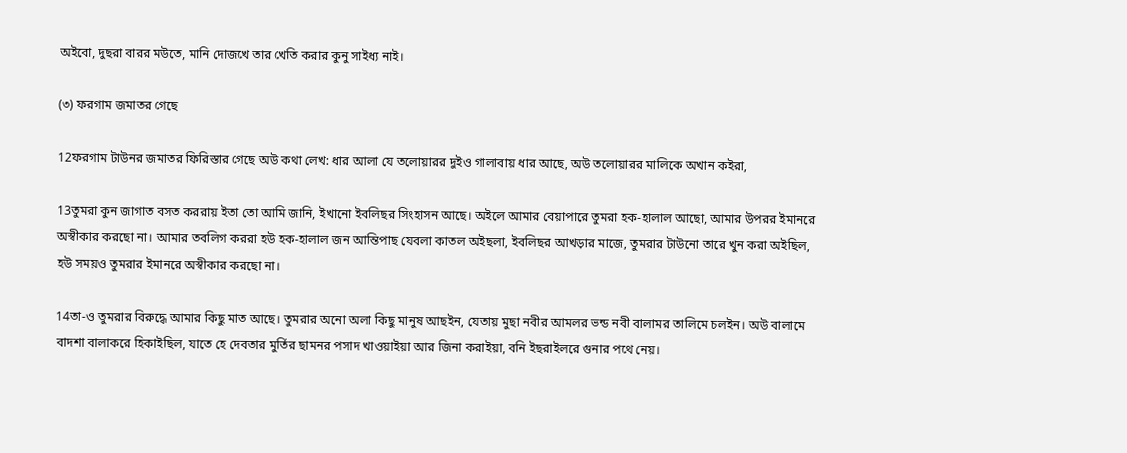অইবো, দুছরা বারর মউতে, মানি দোজখে তার খেতি করার কুনু সাইধ্য নাই।

(৩) ফরগাম জমাতর গেছে

12ফরগাম টাউনর জমাতর ফিরিস্তার গেছে অউ কথা লেখ: ধার আলা যে তলোয়ারর দুইও গালাবায় ধার আছে, অউ তলোয়ারর মালিকে অখান কইরা,

13তুমরা কুন জাগাত বসত কররায় ইতা তো আমি জানি, ইখানো ইবলিছর সিংহাসন আছে। অইলে আমার বেয়াপারে তুমরা হক-হালাল আছো, আমার উপরর ইমানরে অস্বীকার করছো না। আমার তবলিগ কররা হউ হক-হালাল জন আন্তিপাছ যেবলা কাতল অইছলা, ইবলিছর আখড়ার মাজে, তুমরার টাউনো তারে খুন করা অইছিল, হউ সময়ও তুমরার ইমানরে অস্বীকার করছো না।

14তা-ও তুমরার বিরুদ্ধে আমার কিছু মাত আছে। তুমরার অনো অলা কিছু মানুষ আছইন, যেতায় মুছা নবীর আমলর ভন্ড নবী বালামর তালিমে চলইন। অউ বালামে বাদশা বালাকরে হিকাইছিল, যাতে হে দেবতার মুর্তির ছামনর পসাদ খাওয়াইয়া আর জিনা করাইয়া, বনি ইছরাইলরে গুনার পথে নেয়।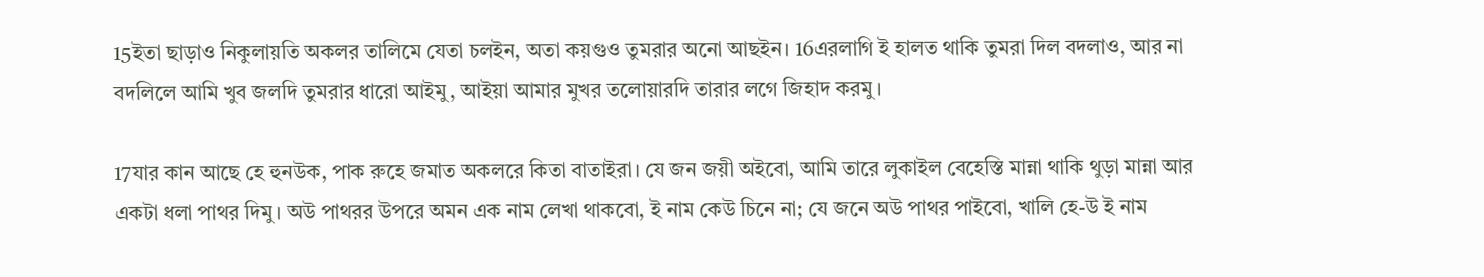15ইতা ছাড়াও নিকুলায়তি অকলর তালিমে যেতা চলইন, অতা কয়গুও তুমরার অনো আছইন। 16এরলাগি ই হালত থাকি তুমরা দিল বদলাও, আর না বদলিলে আমি খুব জলদি তুমরার ধারো আইমু, আইয়া আমার মুখর তলোয়ারদি তারার লগে জিহাদ করমু।

17যার কান আছে হে হুনউক, পাক রুহে জমাত অকলরে কিতা বাতাইরা। যে জন জয়ী অইবো, আমি তারে লুকাইল বেহেস্তি মান্না থাকি থুড়া মান্না আর একটা ধলা পাথর দিমু। অউ পাথরর উপরে অমন এক নাম লেখা থাকবো, ই নাম কেউ চিনে না; যে জনে অউ পাথর পাইবো, খালি হে-উ ই নাম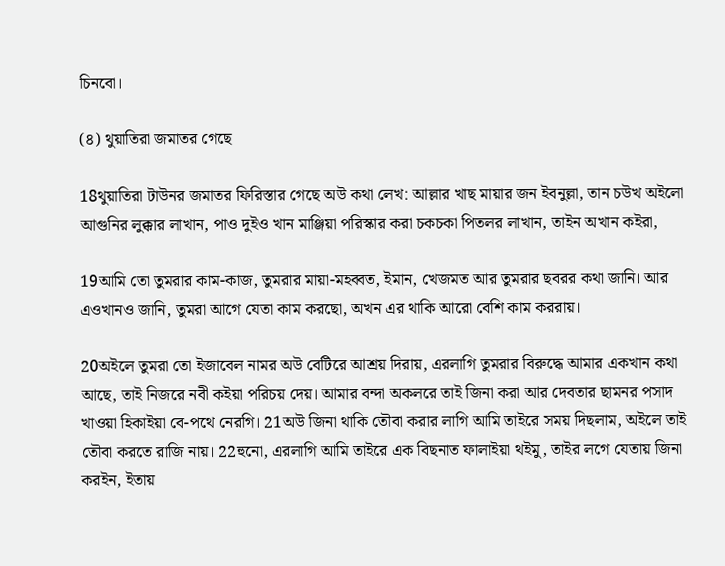চিনবো।

(৪) থুয়াতিরা জমাতর গেছে

18থুয়াতিরা টাউনর জমাতর ফিরিস্তার গেছে অউ কথা লেখ: আল্লার খাছ মায়ার জন ইবনুল্লা, তান চউখ অইলো আগুনির লুক্কার লাখান, পাও দুইও খান মাঞ্জিয়া পরিস্কার করা চকচকা পিতলর লাখান, তাইন অখান কইরা,

19আমি তো তুমরার কাম-কাজ, তুমরার মায়া-মহব্বত, ইমান, খেজমত আর তুমরার ছবরর কথা জানি। আর এওখানও জানি, তুমরা আগে যেতা কাম করছো, অখন এর থাকি আরো বেশি কাম কররায়।

20অইলে তুমরা তো ইজাবেল নামর অউ বেটিরে আশ্রয় দিরায়, এরলাগি তুমরার বিরুদ্ধে আমার একখান কথা আছে, তাই নিজরে নবী কইয়া পরিচয় দেয়। আমার বন্দা অকলরে তাই জিনা করা আর দেবতার ছামনর পসাদ খাওয়া হিকাইয়া বে-পথে নেরগি। 21অউ জিনা থাকি তৌবা করার লাগি আমি তাইরে সময় দিছলাম, অইলে তাই তৌবা করতে রাজি নায়। 22হুনো, এরলাগি আমি তাইরে এক বিছনাত ফালাইয়া থইমু, তাইর লগে যেতায় জিনা করইন, ইতায়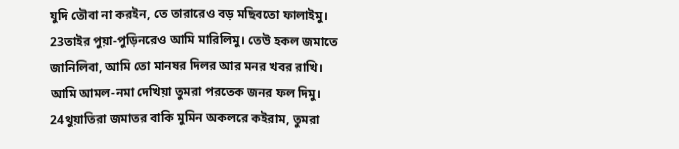যুদি তৌবা না করইন, তে তারারেও বড় মছিবতো ফালাইমু। 23তাইর পুয়া-পুড়িনরেও আমি মারিলিমু। তেউ হকল জমাতে জানিলিবা, আমি তো মানষর দিলর আর মনর খবর রাখি। আমি আমল-নমা দেখিয়া তুমরা পরতেক জনর ফল দিমু। 24থুয়াতিরা জমাতর বাকি মুমিন অকলরে কইরাম, তুমরা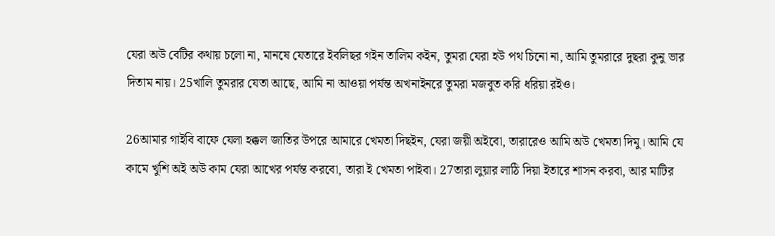যেরা অউ বেটির কথায় চলো না, মানষে যেতারে ইবলিছর গইন তালিম কইন, তুমরা যেরা হউ পথ চিনো না, আমি তুমরারে দুছরা কুনু ভার দিতাম নায়। 25খালি তুমরার যেতা আছে, আমি না আওয়া পর্যন্ত অখনাইনরে তুমরা মজবুত করি ধরিয়া রইও।

26আমার গাইবি বাফে যেলা হক্কল জাতির উপরে আমারে খেমতা দিছইন, যেরা জয়ী অইবো, তারারেও আমি অউ খেমতা দিমু। আমি যে কামে খুশি অই অউ কাম যেরা আখের পর্যন্ত করবো, তারা ই খেমতা পাইবা। 27তারা লুয়ার লাঠি দিয়া ইতারে শাসন করবা, আর মাটির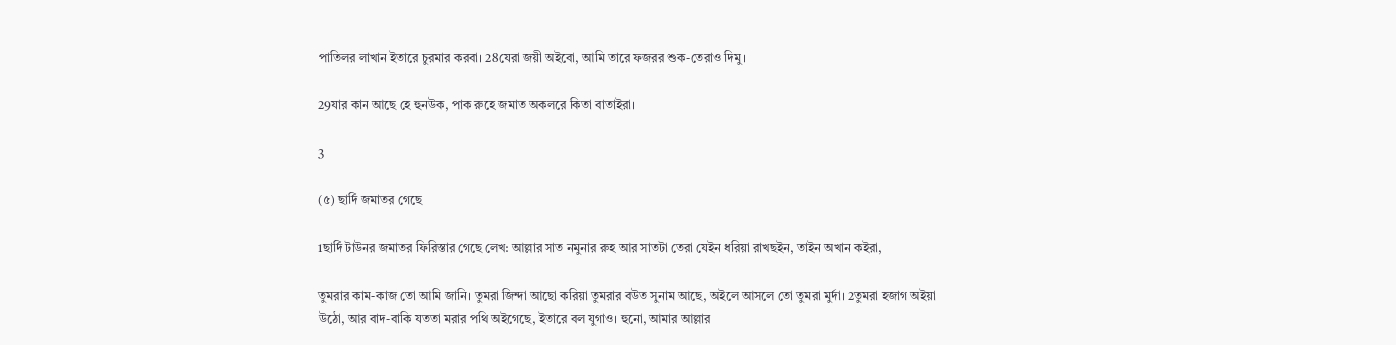পাতিলর লাখান ইতারে চুরমার করবা। 28যেরা জয়ী অইবো, আমি তারে ফজরর শুক-তেরাও দিমু।

29যার কান আছে হে হুনউক, পাক রুহে জমাত অকলরে কিতা বাতাইরা।

3

(৫) ছার্দি জমাতর গেছে

1ছার্দি টাউনর জমাতর ফিরিস্তার গেছে লেখ: আল্লার সাত নমুনার রুহ আর সাতটা তেরা যেইন ধরিয়া রাখছইন, তাইন অখান কইরা,

তুমরার কাম-কাজ তো আমি জানি। তুমরা জিন্দা আছো করিয়া তুমরার বউত সুনাম আছে, অইলে আসলে তো তুমরা মুর্দা। 2তুমরা হজাগ অইয়া উঠো, আর বাদ-বাকি যততা মরার পথি অইগেছে, ইতারে বল যুগাও। হুনো, আমার আল্লার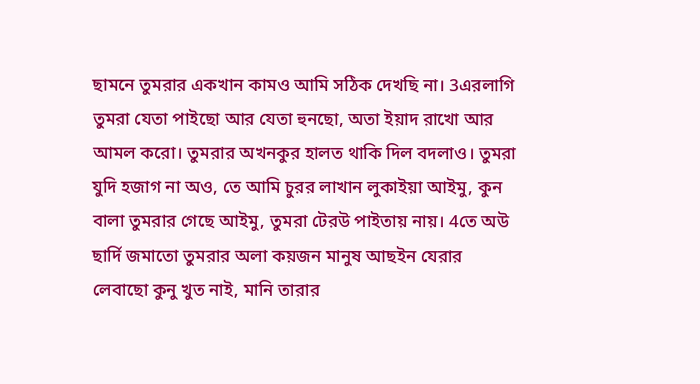ছামনে তুমরার একখান কামও আমি সঠিক দেখছি না। 3এরলাগি তুমরা যেতা পাইছো আর যেতা হুনছো, অতা ইয়াদ রাখো আর আমল করো। তুমরার অখনকুর হালত থাকি দিল বদলাও। তুমরা যুদি হজাগ না অও, তে আমি চুরর লাখান লুকাইয়া আইমু, কুন বালা তুমরার গেছে আইমু, তুমরা টেরউ পাইতায় নায়। 4তে অউ ছার্দি জমাতো তুমরার অলা কয়জন মানুষ আছইন যেরার লেবাছো কুনু খুত নাই, মানি তারার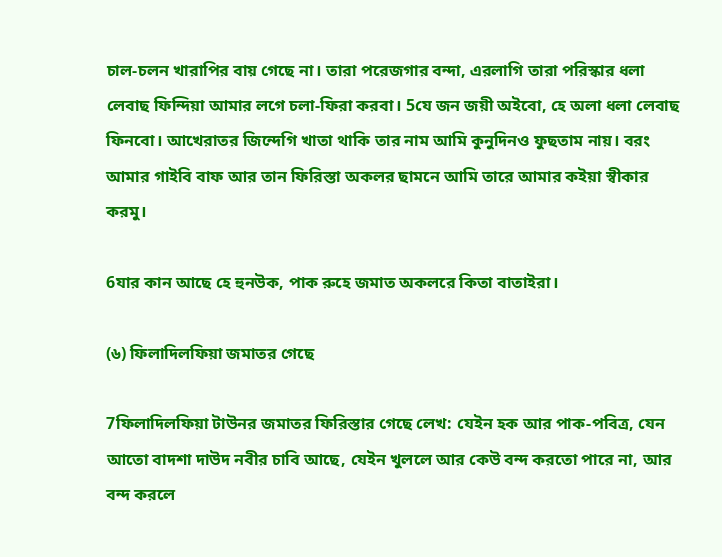চাল-চলন খারাপির বায় গেছে না। তারা পরেজগার বন্দা, এরলাগি তারা পরিস্কার ধলা লেবাছ ফিন্দিয়া আমার লগে চলা-ফিরা করবা। 5যে জন জয়ী অইবো, হে অলা ধলা লেবাছ ফিনবো। আখেরাতর জিন্দেগি খাতা থাকি তার নাম আমি কুনুদিনও ফুছতাম নায়। বরং আমার গাইবি বাফ আর তান ফিরিস্তা অকলর ছামনে আমি তারে আমার কইয়া স্বীকার করমু।

6যার কান আছে হে হুনউক, পাক রুহে জমাত অকলরে কিতা বাতাইরা।

(৬) ফিলাদিলফিয়া জমাতর গেছে

7ফিলাদিলফিয়া টাউনর জমাতর ফিরিস্তার গেছে লেখ: যেইন হক আর পাক-পবিত্র, যেন আতো বাদশা দাউদ নবীর চাবি আছে, যেইন খুললে আর কেউ বন্দ করতো পারে না, আর বন্দ করলে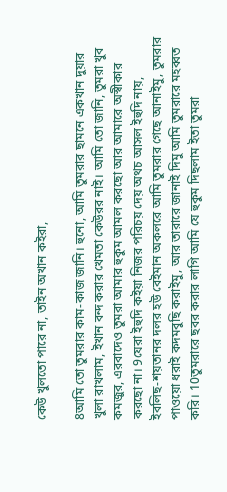কেউ খুলতো পারে না, তাইন অখান কইরা,

8আমি তো তুমরার কাম-কাজ জানি। হুনো, আমি তুমরার ছামনে একখান দুয়ার খুলা রাখলাম, ইখান বন্দ করার খেমতা কেউরর নাই। আমি তো জানি, তুমরা খুব কমজুর, এরবাদেও তুমরা আমার হুকুম আমল করছো আর আমারে অস্বীকার করছো না। 9যেরা ইহুদি কইয়া নিজর পরিচয় দেয় অথচ আসল ইহুদি নায়, ইবলিছ-শয়তানর দলর হউ বেইমান অকলরে আমি তুমরার গেছে আনাইমু, তুমরার পাওয়ো ধরাই কদমবুছি করাইমু, আর তারারে জানাই দিমু আমি তুমরারে মহব্বত করি। 10তুমরারে ছবর করার লাগি আমি যে হুকুম দিছলাম ইতা তুমরা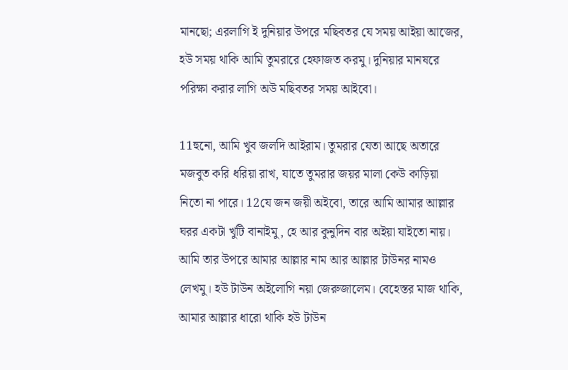মানছো; এরলাগি ই দুনিয়ার উপরে মছিবতর যে সময় আইয়া আজের, হউ সময় থাকি আমি তুমরারে হেফাজত করমু। দুনিয়ার মানষরে পরিক্ষা করার লাগি অউ মছিবতর সময় আইবো।

11হুনো, আমি খুব জলদি আইরাম। তুমরার যেতা আছে অতারে মজবুত করি ধরিয়া রাখ, যাতে তুমরার জয়র মালা কেউ কাড়িয়া নিতো না পারে। 12যে জন জয়ী অইবো, তারে আমি আমার আল্লার ঘরর একটা খুটি বানাইমু, হে আর কুনুদিন বার অইয়া যাইতো নায়। আমি তার উপরে আমার আল্লার নাম আর আল্লার টাউনর নামও লেখমু। হউ টাউন অইলোগি নয়া জেরুজালেম। বেহেস্তর মাজ থাকি, আমার আল্লার ধারো থাকি হউ টাউন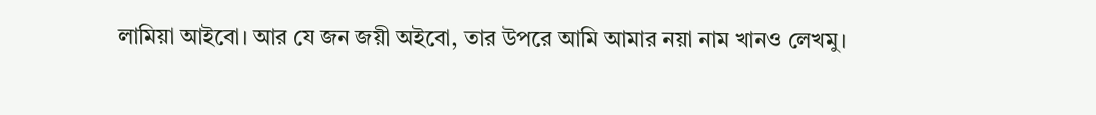লামিয়া আইবো। আর যে জন জয়ী অইবো, তার উপরে আমি আমার নয়া নাম খানও লেখমু।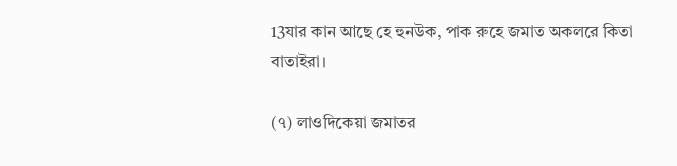13যার কান আছে হে হুনউক, পাক রুহে জমাত অকলরে কিতা বাতাইরা।

(৭) লাওদিকেয়া জমাতর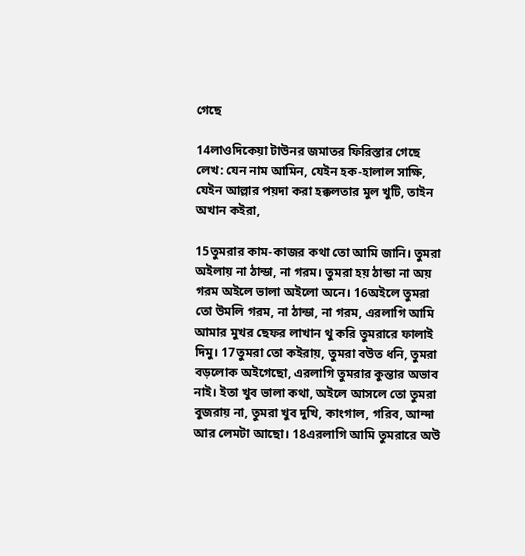গেছে

14লাওদিকেয়া টাউনর জমাতর ফিরিস্তার গেছে লেখ: যেন নাম আমিন, যেইন হক-হালাল সাক্ষি, যেইন আল্লার পয়দা করা হক্কলতার মুল খুটি, তাইন অখান কইরা,

15তুমরার কাম-কাজর কথা তো আমি জানি। তুমরা অইলায় না ঠান্ডা, না গরম। তুমরা হয় ঠান্ডা না অয় গরম অইলে ভালা অইলো অনে। 16অইলে তুমরা তো উমলি গরম, না ঠান্ডা, না গরম, এরলাগি আমি আমার মুখর ছেফর লাখান থু করি তুমরারে ফালাই দিমু। 17তুমরা তো কইরায়, তুমরা বউত ধনি, তুমরা বড়লোক অইগেছো, এরলাগি তুমরার কুন্তার অভাব নাই। ইতা খুব ভালা কথা, অইলে আসলে তো তুমরা বুজরায় না, তুমরা খুব দুখি, কাংগাল, গরিব, আন্দা আর লেমটা আছো। 18এরলাগি আমি তুমরারে অউ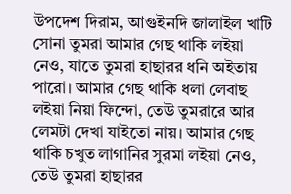উপদেশ দিরাম, আগুইনদি জালাইল খাটি সোনা তুমরা আমার গেছ থাকি লইয়া নেও, যাতে তুমরা হাছারর ধনি অইতায় পারো। আমার গেছ থাকি ধলা লেবাছ লইয়া নিয়া ফিন্দো, তেউ তুমরারে আর লেমটা দেখা যাইতো নায়। আমার গেছ থাকি চখুত লাগানির সুরমা লইয়া নেও, তেউ তুমরা হাছারর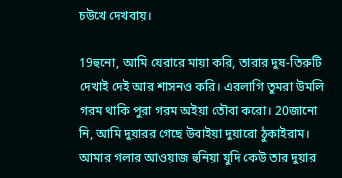চউখে দেখবায়।

19হুনো, আমি যেরারে মায়া করি, তারার দুষ-তিরুটি দেখাই দেই আর শাসনও করি। এরলাগি তুমরা উমলি গরম থাকি পুরা গরম অইয়া তৌবা করো। 20জানো নি, আমি দুয়ারর গেছে উবাইয়া দুয়ারো ঠুকাইরাম। আমার গলার আওয়াজ হুনিয়া যুদি কেউ তার দুয়ার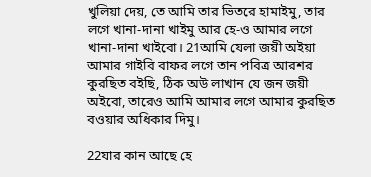খুলিয়া দেয়, তে আমি তার ভিতরে হামাইমু, তার লগে খানা-দানা খাইমু আর হে-ও আমার লগে খানা-দানা খাইবো। 21আমি যেলা জয়ী অইয়া আমার গাইবি বাফর লগে তান পবিত্র আরশর কুরছিত বইছি, ঠিক অউ লাখান যে জন জয়ী অইবো, তারেও আমি আমার লগে আমার কুরছিত বওয়ার অধিকার দিমু।

22যার কান আছে হে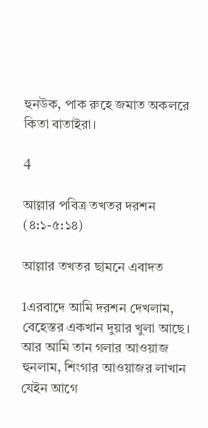হুনউক, পাক রুহে জমাত অকলরে কিতা বাতাইরা।

4

আল্লার পবিত্র তখতর দরশন (৪:১-৫:১৪)

আল্লার তখতর ছামনে এবাদত

1এরবাদে আমি দরশন দেখলাম, বেহেস্তর একখান দুয়ার খুলা আছে। আর আমি তান গলার আওয়াজ হুনলাম, শিংগার আওয়াজর লাখান যেইন আগে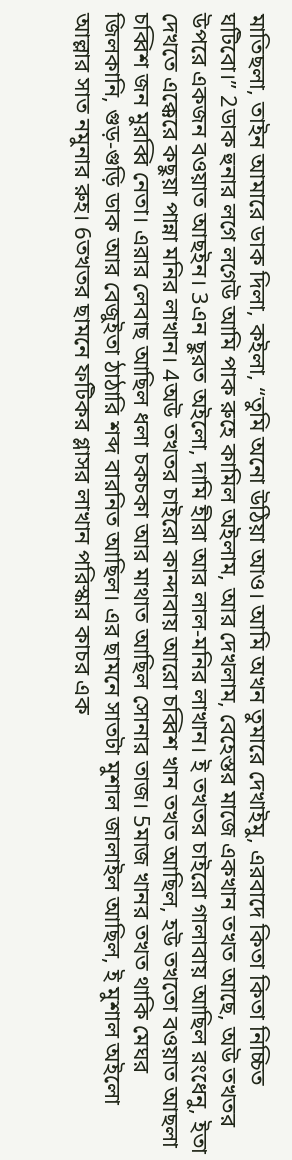মাতিছলা, তাইন আমারে ডাক দিলা, কইলা, “তুমি অনো উঠিয়া আও। আমি অখন তুমারে দেখাইমু, এরবাদে কিতা কিতা নিচ্চিত ঘটিবো।” 2ডাক হুনার লগে লগেউ আমি পাক রুহে কামিল অইলাম, আর দেখলাম, বেহেস্তর মাজে একখান তখত আছে, অউ তখতর উপরে একজন বওয়াত আছইন। 3এন ছুরত অইলো, দামি হীরা আর লাল-মনির লাখান। ই তখতর চাইরো গালাবায় আছিল রংধেনু, ইতা দেখতে এক্কেরে কছুয়া পান্না মনির লাখান। 4অউ তখতর চাইরো কান্দাবায় আরো চব্বিশ খান তখত আছিল, হউ তখতো বওয়াত আছলা চব্বিশ জন মুরব্বি নেতা। এরার লেবাছ আছিল ধলা চকচকা আর মাথাত আছিল সোনার তাজ। 5মাজ খানর তখত থাকি মেঘর জিলকানি, গুড়-গুড়ি ডাক আর বেজুইতা ঠাঠারি শব্দ বারনিত আছিল। এর ছামনে সাতটা মুশাল জালাইল আছিল, ই মুশাল অইলো আল্লার সাত নমুনার রুহ। 6তখতর ছামনে ফটিকর গ্লাসর লাখান পরিস্কার কাচর এক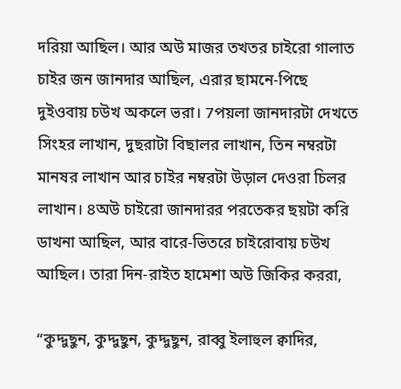দরিয়া আছিল। আর অউ মাজর তখতর চাইরো গালাত চাইর জন জানদার আছিল, এরার ছামনে-পিছে দুইওবায় চউখ অকলে ভরা। 7পয়লা জানদারটা দেখতে সিংহর লাখান, দুছরাটা বিছালর লাখান, তিন নম্বরটা মানষর লাখান আর চাইর নম্বরটা উড়াল দেওরা চিলর লাখান। 8অউ চাইরো জানদারর পরতেকর ছয়টা করি ডাখনা আছিল, আর বারে-ভিতরে চাইরোবায় চউখ আছিল। তারা দিন-রাইত হামেশা অউ জিকির কররা,

“কুদ্দুছুন, কুদ্দুছুন, কুদ্দুছুন, রাব্বু ইলাহুল ক্বাদির,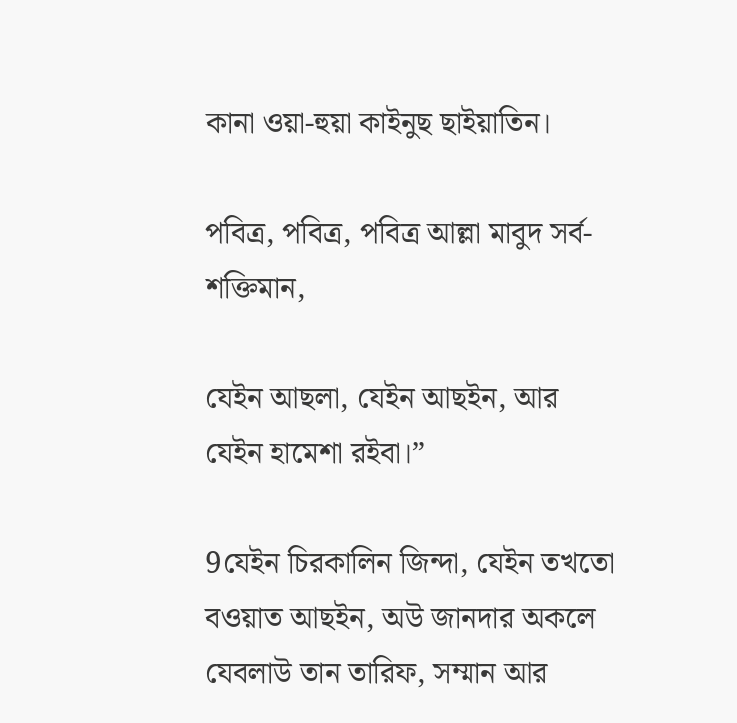কানা ওয়া-হুয়া কাইনুছ ছাইয়াতিন।

পবিত্র, পবিত্র, পবিত্র আল্লা মাবুদ সর্ব-শক্তিমান,

যেইন আছলা, যেইন আছইন, আর যেইন হামেশা রইবা।”

9যেইন চিরকালিন জিন্দা, যেইন তখতো বওয়াত আছইন, অউ জানদার অকলে যেবলাউ তান তারিফ, সম্মান আর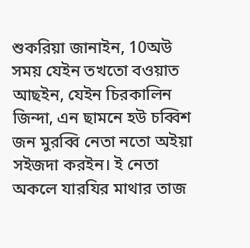শুকরিয়া জানাইন, 10অউ সময় যেইন তখতো বওয়াত আছইন, যেইন চিরকালিন জিন্দা, এন ছামনে হউ চব্বিশ জন মুরব্বি নেতা নতো অইয়া সইজদা করইন। ই নেতা অকলে যারযির মাথার তাজ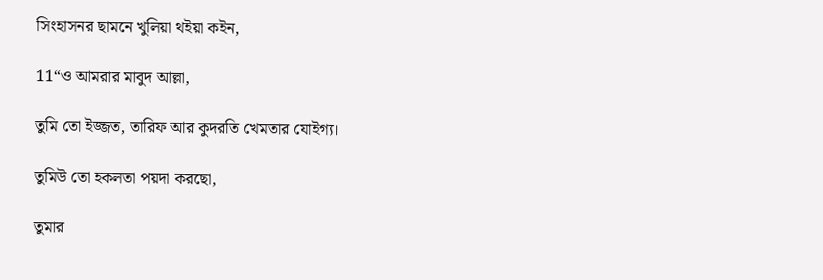সিংহাসনর ছামনে খুলিয়া থইয়া কইন,

11“ও আমরার মাবুদ আল্লা,

তুমি তো ইজ্জত, তারিফ আর কুদরতি খেমতার যোইগ্য।

তুমিউ তো হকলতা পয়দা করছো,

তুমার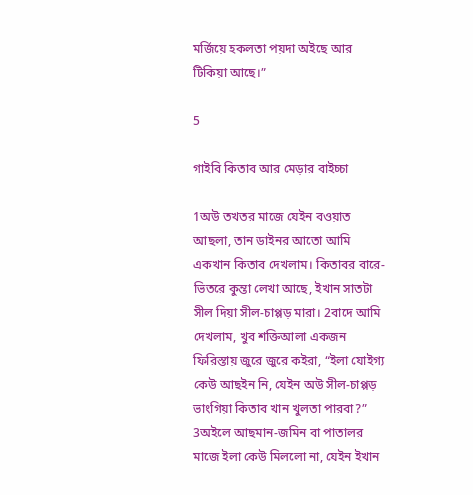মর্জিয়ে হকলতা পয়দা অইছে আর টিকিয়া আছে।”

5

গাইবি কিতাব আর মেড়ার বাইচ্চা

1অউ তখতর মাজে যেইন বওয়াত আছলা, তান ডাইনর আতো আমি একখান কিতাব দেখলাম। কিতাবর বারে-ভিতরে কুন্তা লেখা আছে, ইখান সাতটা সীল দিয়া সীল-চাপ্পড় মারা। 2বাদে আমি দেখলাম, খুব শক্তিআলা একজন ফিরিস্তায় জুরে জুরে কইরা, “ইলা যোইগ্য কেউ আছইন নি, যেইন অউ সীল-চাপ্পড় ভাংগিয়া কিতাব খান খুলতা পারবা?” 3অইলে আছমান-জমিন বা পাতালর মাজে ইলা কেউ মিললো না, যেইন ইখান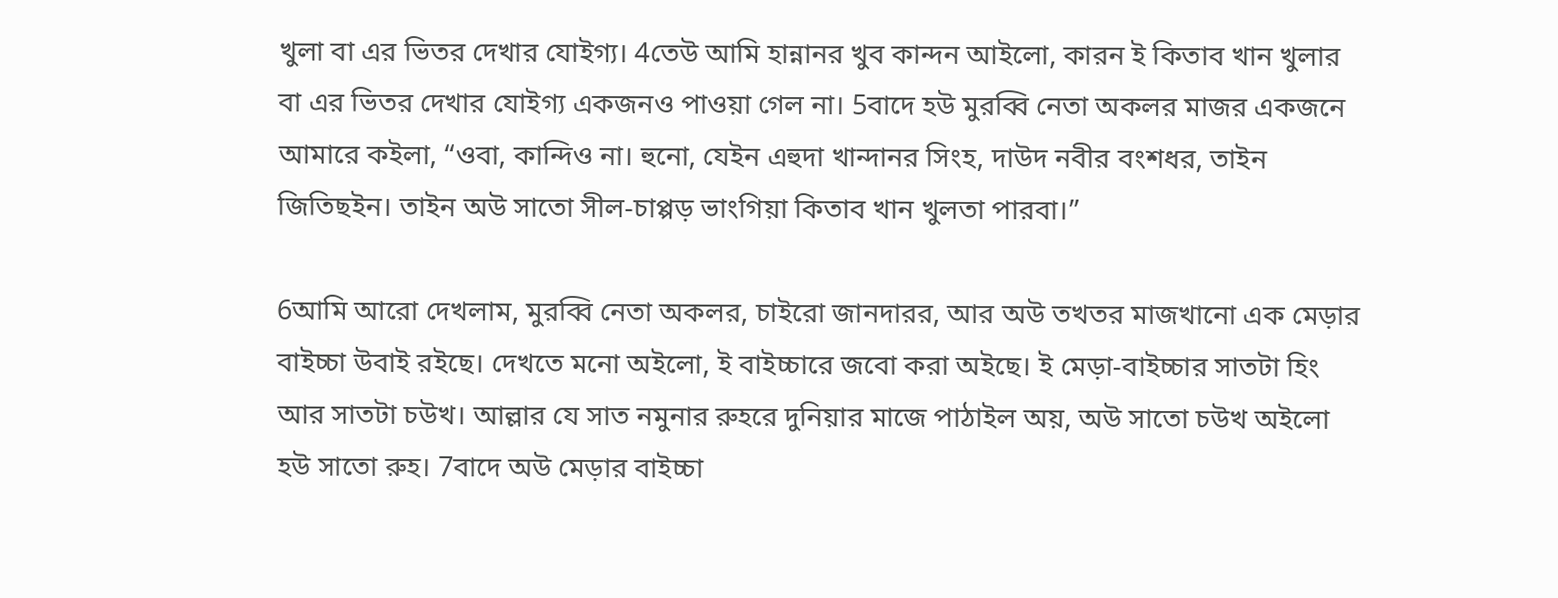খুলা বা এর ভিতর দেখার যোইগ্য। 4তেউ আমি হান্নানর খুব কান্দন আইলো, কারন ই কিতাব খান খুলার বা এর ভিতর দেখার যোইগ্য একজনও পাওয়া গেল না। 5বাদে হউ মুরব্বি নেতা অকলর মাজর একজনে আমারে কইলা, “ওবা, কান্দিও না। হুনো, যেইন এহুদা খান্দানর সিংহ, দাউদ নবীর বংশধর, তাইন জিতিছইন। তাইন অউ সাতো সীল-চাপ্পড় ভাংগিয়া কিতাব খান খুলতা পারবা।”

6আমি আরো দেখলাম, মুরব্বি নেতা অকলর, চাইরো জানদারর, আর অউ তখতর মাজখানো এক মেড়ার বাইচ্চা উবাই রইছে। দেখতে মনো অইলো, ই বাইচ্চারে জবো করা অইছে। ই মেড়া-বাইচ্চার সাতটা হিং আর সাতটা চউখ। আল্লার যে সাত নমুনার রুহরে দুনিয়ার মাজে পাঠাইল অয়, অউ সাতো চউখ অইলো হউ সাতো রুহ। 7বাদে অউ মেড়ার বাইচ্চা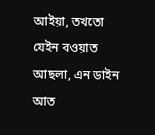আইয়া, তখতো যেইন বওয়াত আছলা, এন ডাইন আত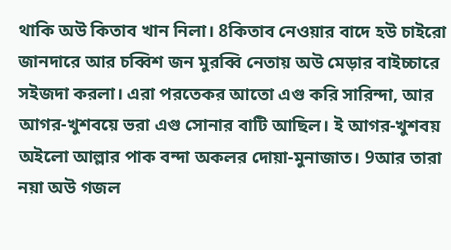থাকি অউ কিতাব খান নিলা। 8কিতাব নেওয়ার বাদে হউ চাইরো জানদারে আর চব্বিশ জন মুরব্বি নেতায় অউ মেড়ার বাইচ্চারে সইজদা করলা। এরা পরতেকর আতো এগু করি সারিন্দা, আর আগর-খুশবয়ে ভরা এগু সোনার বাটি আছিল। ই আগর-খুশবয় অইলো আল্লার পাক বন্দা অকলর দোয়া-মুনাজাত। 9আর তারা নয়া অউ গজল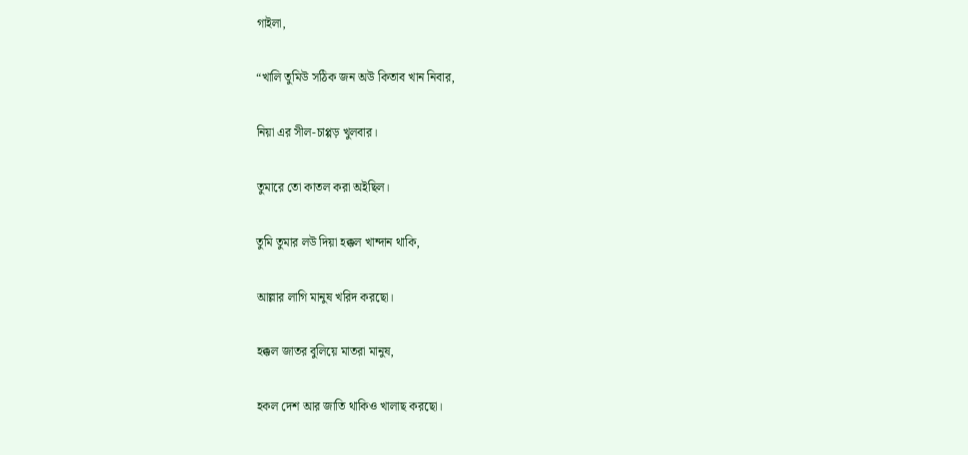গাইলা,

“খালি তুমিউ সঠিক জন অউ কিতাব খান নিবার,

নিয়া এর সীল-চাপ্পড় খুলবার।

তুমারে তো কাতল করা অইছিল।

তুমি তুমার লউ দিয়া হক্কল খান্দান থাকি,

আল্লার লাগি মানুষ খরিদ করছো।

হক্কল জাতর বুলিয়ে মাতরা মানুষ,

হকল দেশ আর জাতি থাকিও খালাছ করছো।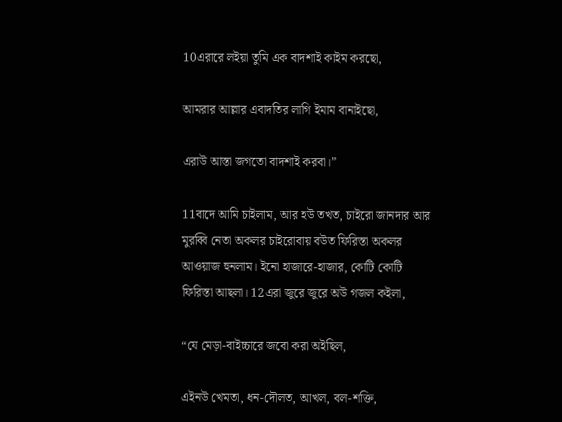10এরারে লইয়া তুমি এক বাদশাই কাইম করছো,

আমরার আল্লার এবাদতির লাগি ইমাম বানাইছো,

এরাউ আস্তা জগতো বাদশাই করবা।”

11বাদে আমি চাইলাম, আর হউ তখত, চাইরো জানদার আর মুরব্বি নেতা অকলর চাইরোবায় বউত ফিরিস্তা অকলর আওয়াজ হুনলাম। ইনো হাজারে-হাজার, কোটি কোটি ফিরিস্তা আছলা। 12এরা জুরে জুরে অউ গজল কইলা,

“যে মেড়া-বাইচ্চারে জবো করা অইছিল,

এইনউ খেমতা, ধন-দৌলত, আখল, বল-শক্তি,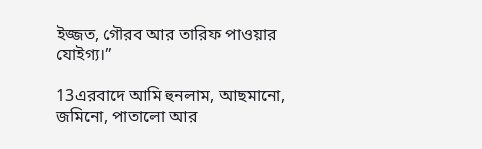ইজ্জত, গৌরব আর তারিফ পাওয়ার যোইগ্য।”

13এরবাদে আমি হুনলাম, আছমানো, জমিনো, পাতালো আর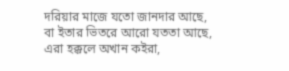দরিয়ার মাজে যতো জানদার আছে, বা ইতার ভিতরে আরো যততা আছে, এরা হক্কলে অখান কইরা,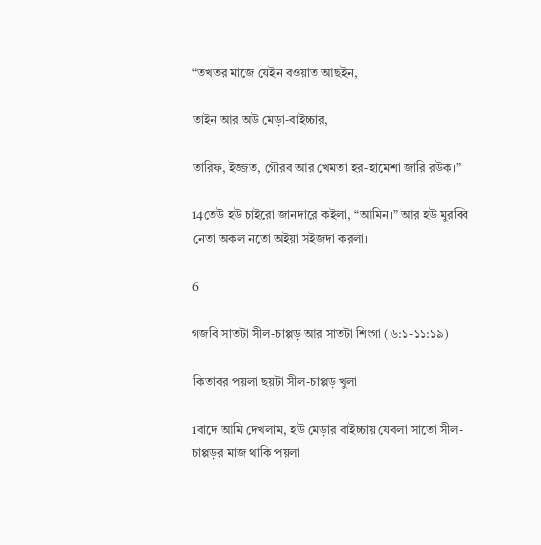“তখতর মাজে যেইন বওয়াত আছইন,

তাইন আর অউ মেড়া-বাইচ্চার,

তারিফ, ইজ্জত, গৌরব আর খেমতা হর-হামেশা জারি রউক।”

14তেউ হউ চাইরো জানদারে কইলা, “আমিন।” আর হউ মুরব্বি নেতা অকল নতো অইয়া সইজদা করলা।

6

গজবি সাতটা সীল-চাপ্পড় আর সাতটা শিংগা (৬:১-১১:১৯)

কিতাবর পয়লা ছয়টা সীল-চাপ্পড় খুলা

1বাদে আমি দেখলাম, হউ মেড়ার বাইচ্চায় যেবলা সাতো সীল-চাপ্পড়র মাজ থাকি পয়লা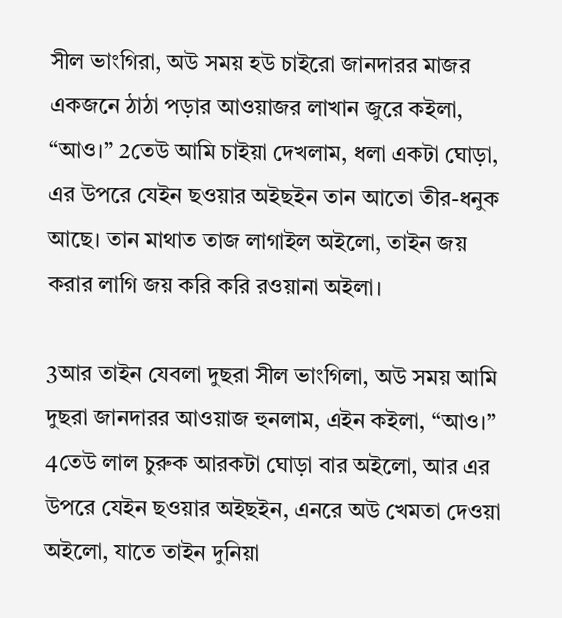সীল ভাংগিরা, অউ সময় হউ চাইরো জানদারর মাজর একজনে ঠাঠা পড়ার আওয়াজর লাখান জুরে কইলা, “আও।” 2তেউ আমি চাইয়া দেখলাম, ধলা একটা ঘোড়া, এর উপরে যেইন ছওয়ার অইছইন তান আতো তীর-ধনুক আছে। তান মাথাত তাজ লাগাইল অইলো, তাইন জয় করার লাগি জয় করি করি রওয়ানা অইলা।

3আর তাইন যেবলা দুছরা সীল ভাংগিলা, অউ সময় আমি দুছরা জানদারর আওয়াজ হুনলাম, এইন কইলা, “আও।” 4তেউ লাল চুরুক আরকটা ঘোড়া বার অইলো, আর এর উপরে যেইন ছওয়ার অইছইন, এনরে অউ খেমতা দেওয়া অইলো, যাতে তাইন দুনিয়া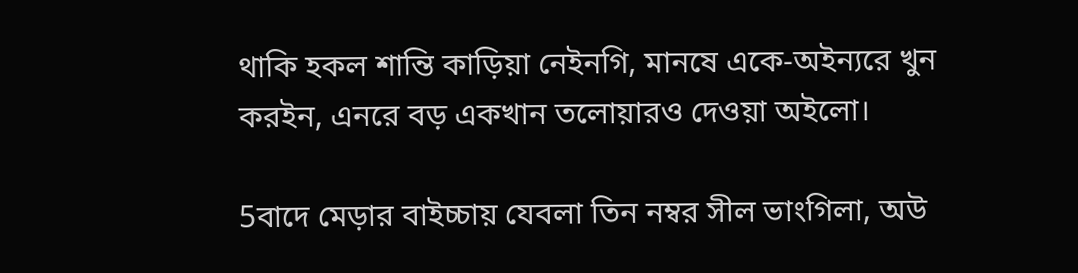থাকি হকল শান্তি কাড়িয়া নেইনগি, মানষে একে-অইন্যরে খুন করইন, এনরে বড় একখান তলোয়ারও দেওয়া অইলো।

5বাদে মেড়ার বাইচ্চায় যেবলা তিন নম্বর সীল ভাংগিলা, অউ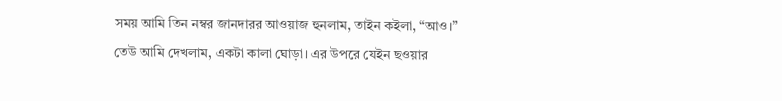সময় আমি তিন নম্বর জানদারর আওয়াজ হুনলাম, তাইন কইলা, “আও।” তেউ আমি দেখলাম, একটা কালা ঘোড়া। এর উপরে যেইন ছওয়ার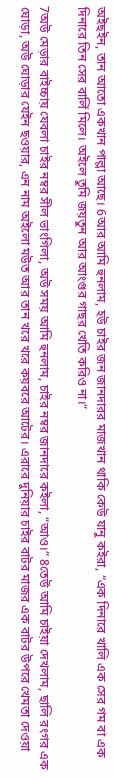অইছইন, তান আতো একখান পাল্লা আছে। 6আর আমি হুনলাম, হউ চাইর জন জানদারর মাজখান থাকি কেউ যানু কইরা, “এক দিনারে খালি এক সের গম বা এক দিনারে তিন সের বার্লি মিলে। অইলে তুমি জয়তুন আর আংগুর গাছর খেতি করিও না।”

7অউ মেড়ার বাইচ্চায় যেবলা চাইর নম্বর সীল ভাংগিলা, অউ সময় আমি হুনলাম, চাইর নম্বর জানদারে কইলা, “আও।” 8তেউ আমি চাইয়া দেখলাম, ছালি রংগর এক ঘোড়া, অউ ঘোড়ার যেইন ছওয়ার, এন নাম অইলো মউত আর তান খরে খরে কয়বরে আটের। এরারে দুনিয়ার চাইর বাটর মাজর এক বাটর উপরে খেমতা দেওয়া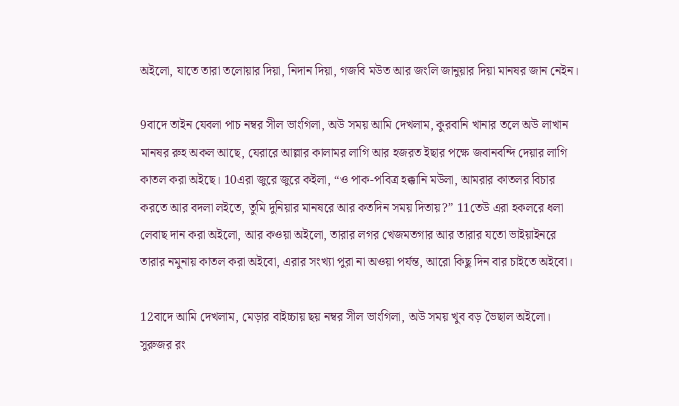অইলো, যাতে তারা তলোয়ার দিয়া, নিদান দিয়া, গজবি মউত আর জংলি জানুয়ার দিয়া মানষর জান নেইন।

9বাদে তাইন যেবলা পাচ নম্বর সীল ভাংগিলা, অউ সময় আমি দেখলাম, কুরবানি খানার তলে অউ লাখান মানষর রুহ অকল আছে, যেরারে আল্লার কালামর লাগি আর হজরত ইছার পক্ষে জবানবন্দি দেয়ার লাগি কাতল করা অইছে। 10এরা জুরে জুরে কইলা, “ও পাক-পবিত্র হক্কানি মউলা, আমরার কাতলর বিচার করতে আর বদলা লইতে, তুমি দুনিয়ার মানষরে আর কতদিন সময় দিতায়?” 11তেউ এরা হকলরে ধলা লেবাছ দান করা অইলো, আর কওয়া অইলো, তারার লগর খেজমতগার আর তারার যতো ভাইয়াইনরে তারার নমুনায় কাতল করা অইবো, এরার সংখ্যা পুরা না অওয়া পর্যন্ত, আরো কিছু দিন বার চাইতে অইবো।

12বাদে আমি দেখলাম, মেড়ার বাইচ্চায় ছয় নম্বর সীল ভাংগিলা, অউ সময় খুব বড় ভৈছাল অইলো। সুরুজর রং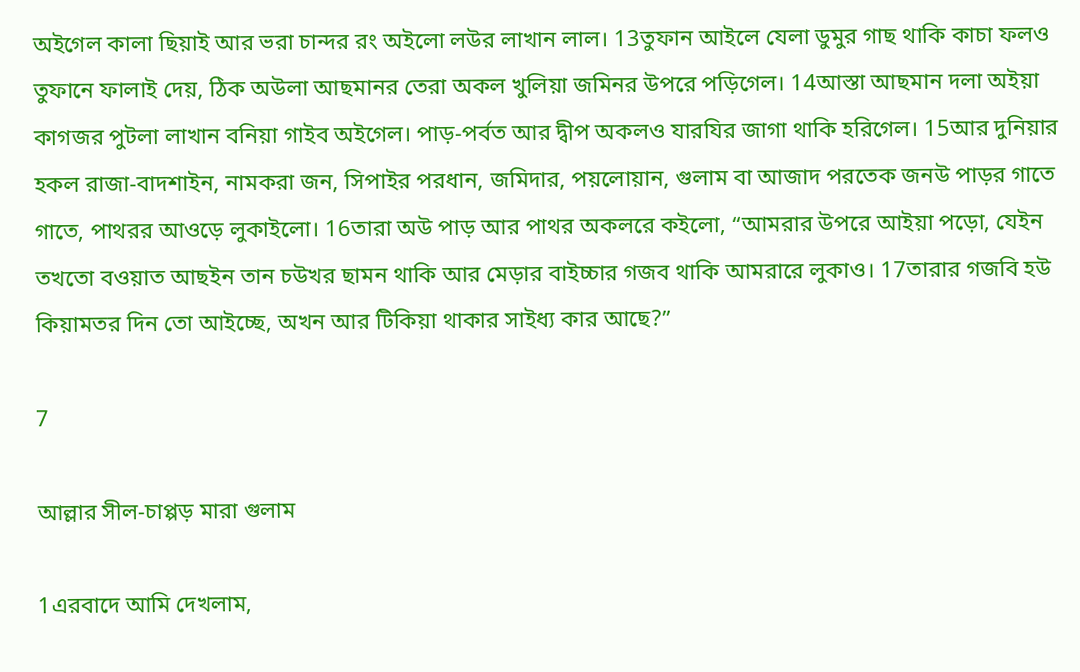অইগেল কালা ছিয়াই আর ভরা চান্দর রং অইলো লউর লাখান লাল। 13তুফান আইলে যেলা ডুমুর গাছ থাকি কাচা ফলও তুফানে ফালাই দেয়, ঠিক অউলা আছমানর তেরা অকল খুলিয়া জমিনর উপরে পড়িগেল। 14আস্তা আছমান দলা অইয়া কাগজর পুটলা লাখান বনিয়া গাইব অইগেল। পাড়-পর্বত আর দ্বীপ অকলও যারযির জাগা থাকি হরিগেল। 15আর দুনিয়ার হকল রাজা-বাদশাইন, নামকরা জন, সিপাইর পরধান, জমিদার, পয়লোয়ান, গুলাম বা আজাদ পরতেক জনউ পাড়র গাতে গাতে, পাথরর আওড়ে লুকাইলো। 16তারা অউ পাড় আর পাথর অকলরে কইলো, “আমরার উপরে আইয়া পড়ো, যেইন তখতো বওয়াত আছইন তান চউখর ছামন থাকি আর মেড়ার বাইচ্চার গজব থাকি আমরারে লুকাও। 17তারার গজবি হউ কিয়ামতর দিন তো আইচ্ছে, অখন আর টিকিয়া থাকার সাইধ্য কার আছে?”

7

আল্লার সীল-চাপ্পড় মারা গুলাম

1এরবাদে আমি দেখলাম,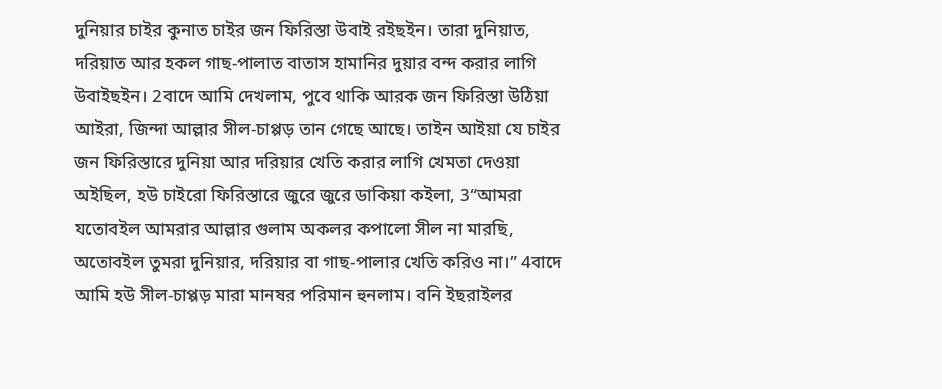দুনিয়ার চাইর কুনাত চাইর জন ফিরিস্তা উবাই রইছইন। তারা দুনিয়াত, দরিয়াত আর হকল গাছ-পালাত বাতাস হামানির দুয়ার বন্দ করার লাগি উবাইছইন। 2বাদে আমি দেখলাম, পুবে থাকি আরক জন ফিরিস্তা উঠিয়া আইরা, জিন্দা আল্লার সীল-চাপ্পড় তান গেছে আছে। তাইন আইয়া যে চাইর জন ফিরিস্তারে দুনিয়া আর দরিয়ার খেতি করার লাগি খেমতা দেওয়া অইছিল, হউ চাইরো ফিরিস্তারে জুরে জুরে ডাকিয়া কইলা, 3“আমরা যতোবইল আমরার আল্লার গুলাম অকলর কপালো সীল না মারছি, অতোবইল তুমরা দুনিয়ার, দরিয়ার বা গাছ-পালার খেতি করিও না।” 4বাদে আমি হউ সীল-চাপ্পড় মারা মানষর পরিমান হুনলাম। বনি ইছরাইলর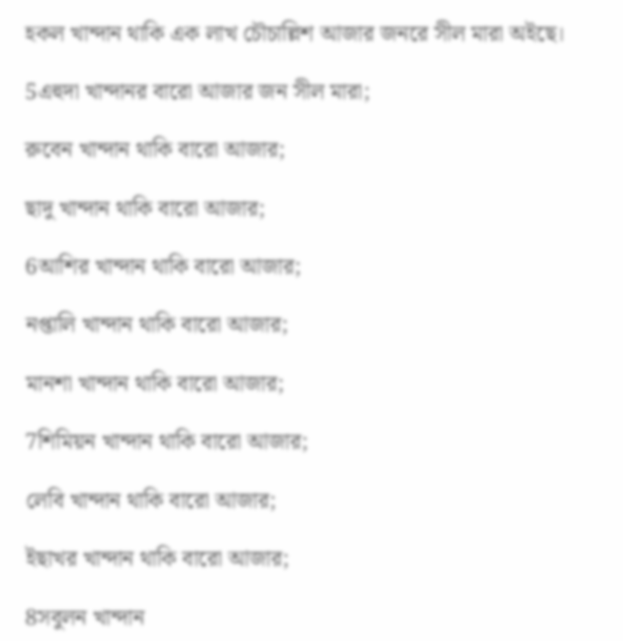হকল খান্দান থাকি এক লাখ চৌচাল্লিশ আজার জনরে সীল মারা অইছে।

5এহুদা খান্দানর বারো আজার জন সীল মারা;

রুবেন খান্দান থাকি বারো আজার;

ছাদু খান্দান থাকি বারো আজার;

6আশির খান্দান থাকি বারো আজার;

নপ্তালি খান্দান থাকি বারো আজার;

মানশা খান্দান থাকি বারো আজার;

7শিমিয়ন খান্দান থাকি বারো আজার;

লেবি খান্দান থাকি বারো আজার;

ইছাখর খান্দান থাকি বারো আজার;

8সবুলন খান্দান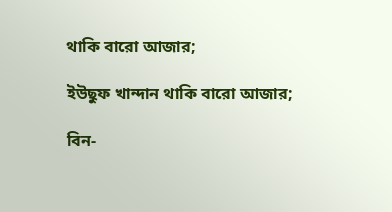থাকি বারো আজার;

ইউছুফ খান্দান থাকি বারো আজার;

বিন-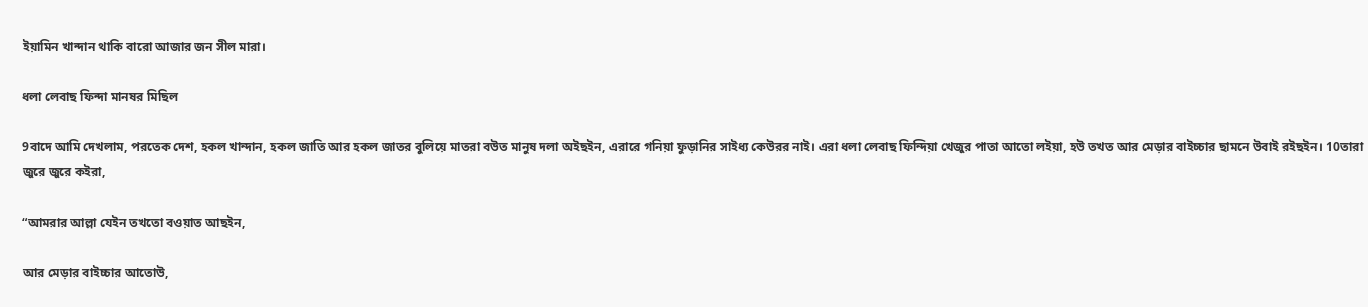ইয়ামিন খান্দান থাকি বারো আজার জন সীল মারা।

ধলা লেবাছ ফিন্দা মানষর মিছিল

9বাদে আমি দেখলাম, পরতেক দেশ, হকল খান্দান, হকল জাতি আর হকল জাতর বুলিয়ে মাতরা বউত মানুষ দলা অইছইন, এরারে গনিয়া ফুড়ানির সাইধ্য কেউরর নাই। এরা ধলা লেবাছ ফিন্দিয়া খেজুর পাতা আতো লইয়া, হউ তখত আর মেড়ার বাইচ্চার ছামনে উবাই রইছইন। 10তারা জুরে জুরে কইরা,

“আমরার আল্লা যেইন তখতো বওয়াত আছইন,

আর মেড়ার বাইচ্চার আতোউ,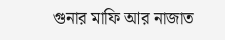গুনার মাফি আর নাজাত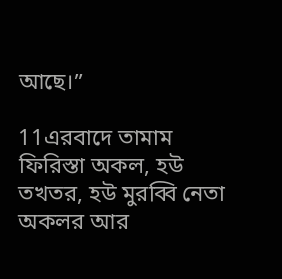আছে।”

11এরবাদে তামাম ফিরিস্তা অকল, হউ তখতর, হউ মুরব্বি নেতা অকলর আর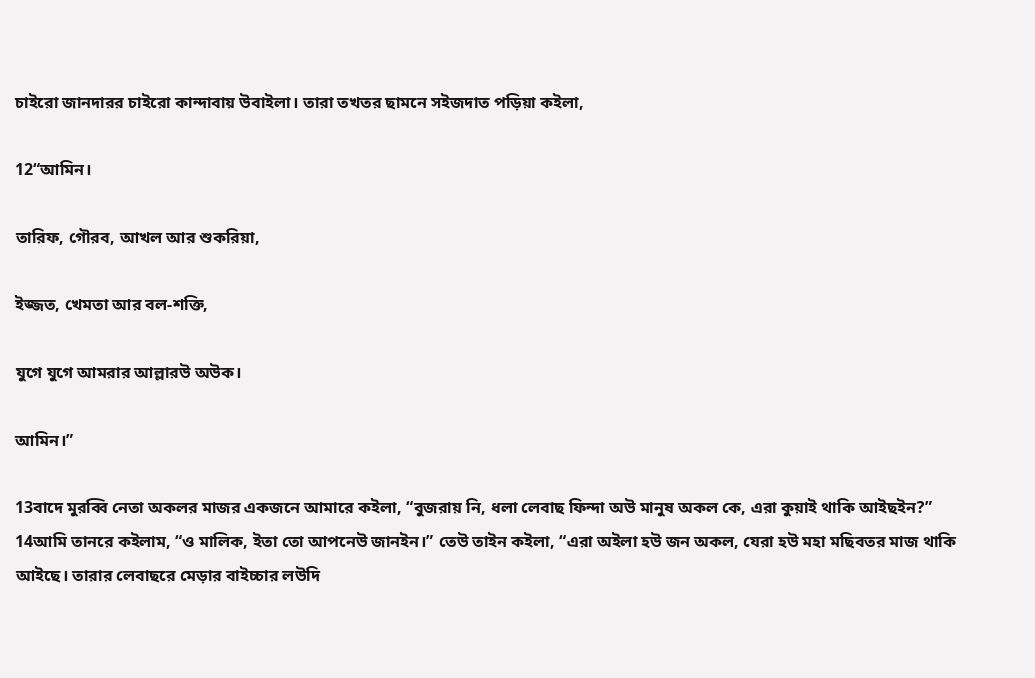চাইরো জানদারর চাইরো কান্দাবায় উবাইলা। তারা তখতর ছামনে সইজদাত পড়িয়া কইলা,

12“আমিন।

তারিফ, গৌরব, আখল আর শুকরিয়া,

ইজ্জত, খেমতা আর বল-শক্তি,

যুগে যুগে আমরার আল্লারউ অউক।

আমিন।”

13বাদে মুরব্বি নেতা অকলর মাজর একজনে আমারে কইলা, “বুজরায় নি, ধলা লেবাছ ফিন্দা অউ মানুষ অকল কে, এরা কুয়াই থাকি আইছইন?” 14আমি তানরে কইলাম, “ও মালিক, ইতা তো আপনেউ জানইন।” তেউ তাইন কইলা, “এরা অইলা হউ জন অকল, যেরা হউ মহা মছিবতর মাজ থাকি আইছে। তারার লেবাছরে মেড়ার বাইচ্চার লউদি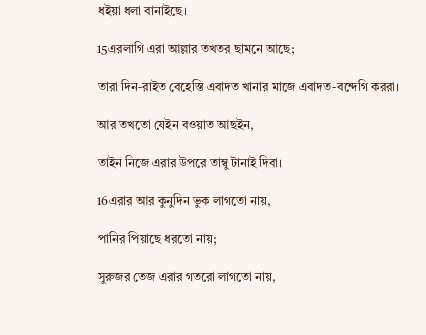ধইয়া ধলা বানাইছে।

15এরলাগি এরা আল্লার তখতর ছামনে আছে;

তারা দিন-রাইত বেহেস্তি এবাদত খানার মাজে এবাদত-বন্দেগি কররা।

আর তখতো যেইন বওয়াত আছইন,

তাইন নিজে এরার উপরে তাম্বু টানাই দিবা।

16এরার আর কুনুদিন ভুক লাগতো নায়,

পানির পিয়াছে ধরতো নায়;

সুরুজর তেজ এরার গতরো লাগতো নায়,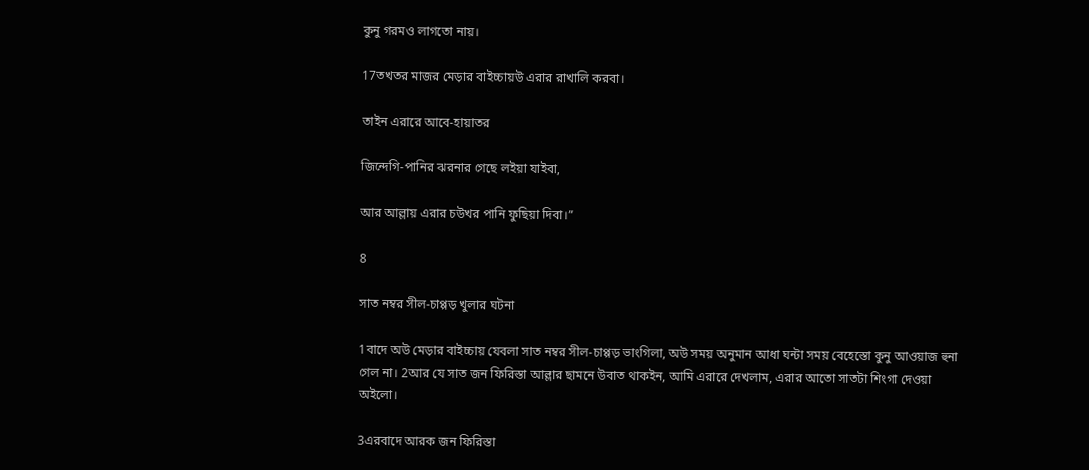কুনু গরমও লাগতো নায়।

17তখতর মাজর মেড়ার বাইচ্চায়উ এরার রাখালি করবা।

তাইন এরারে আবে-হায়াতর

জিন্দেগি-পানির ঝরনার গেছে লইয়া যাইবা,

আর আল্লায় এরার চউখর পানি ফুছিয়া দিবা।”

8

সাত নম্বর সীল-চাপ্পড় খুলার ঘটনা

1বাদে অউ মেড়ার বাইচ্চায় যেবলা সাত নম্বর সীল-চাপ্পড় ভাংগিলা, অউ সময় অনুমান আধা ঘন্টা সময় বেহেস্তো কুনু আওয়াজ হুনা গেল না। 2আর যে সাত জন ফিরিস্তা আল্লার ছামনে উবাত থাকইন, আমি এরারে দেখলাম, এরার আতো সাতটা শিংগা দেওয়া অইলো।

3এরবাদে আরক জন ফিরিস্তা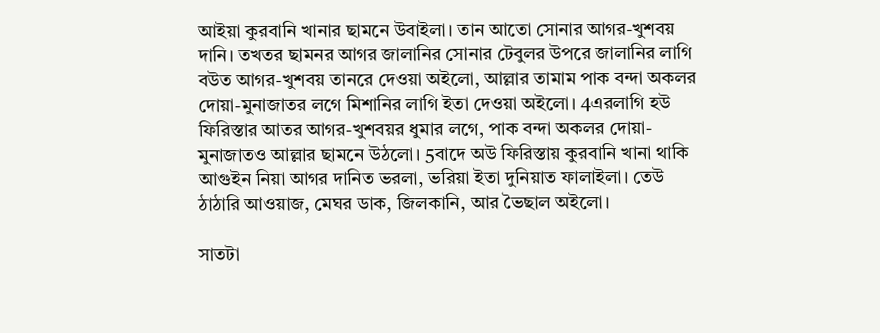আইয়া কুরবানি খানার ছামনে উবাইলা। তান আতো সোনার আগর-খুশবয় দানি। তখতর ছামনর আগর জালানির সোনার টেবুলর উপরে জালানির লাগি বউত আগর-খুশবয় তানরে দেওয়া অইলো, আল্লার তামাম পাক বন্দা অকলর দোয়া-মুনাজাতর লগে মিশানির লাগি ইতা দেওয়া অইলো। 4এরলাগি হউ ফিরিস্তার আতর আগর-খুশবয়র ধুমার লগে, পাক বন্দা অকলর দোয়া-মুনাজাতও আল্লার ছামনে উঠলো। 5বাদে অউ ফিরিস্তায় কুরবানি খানা থাকি আগুইন নিয়া আগর দানিত ভরলা, ভরিয়া ইতা দুনিয়াত ফালাইলা। তেউ ঠাঠারি আওয়াজ, মেঘর ডাক, জিলকানি, আর ভৈছাল অইলো।

সাতটা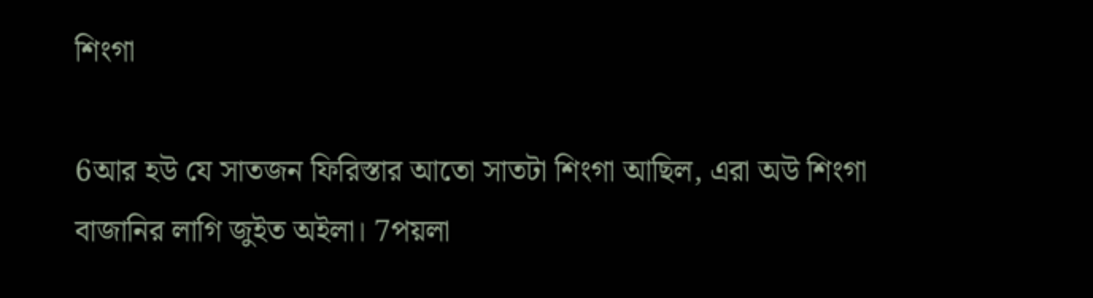শিংগা

6আর হউ যে সাতজন ফিরিস্তার আতো সাতটা শিংগা আছিল, এরা অউ শিংগা বাজানির লাগি জুইত অইলা। 7পয়লা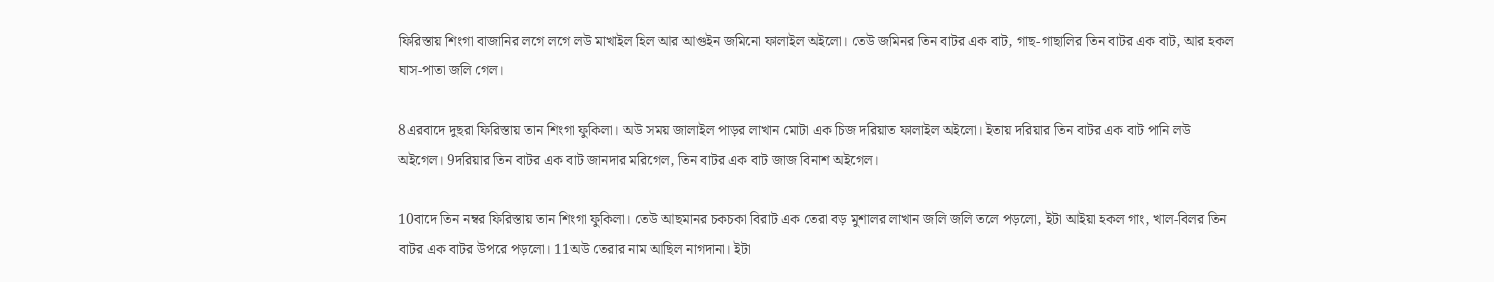ফিরিস্তায় শিংগা বাজানির লগে লগে লউ মাখাইল হিল আর আগুইন জমিনো ফালাইল অইলো। তেউ জমিনর তিন বাটর এক বাট, গাছ-গাছালির তিন বাটর এক বাট, আর হকল ঘাস-পাতা জলি গেল।

8এরবাদে দুছরা ফিরিস্তায় তান শিংগা ফুকিলা। অউ সময় জালাইল পাড়র লাখান মোটা এক চিজ দরিয়াত ফালাইল অইলো। ইতায় দরিয়ার তিন বাটর এক বাট পানি লউ অইগেল। 9দরিয়ার তিন বাটর এক বাট জানদার মরিগেল, তিন বাটর এক বাট জাজ বিনাশ অইগেল।

10বাদে তিন নম্বর ফিরিস্তায় তান শিংগা ফুকিলা। তেউ আছমানর চকচকা বিরাট এক তেরা বড় মুশালর লাখান জলি জলি তলে পড়লো, ইটা আইয়া হকল গাং, খাল-বিলর তিন বাটর এক বাটর উপরে পড়লো। 11অউ তেরার নাম আছিল নাগদানা। ইটা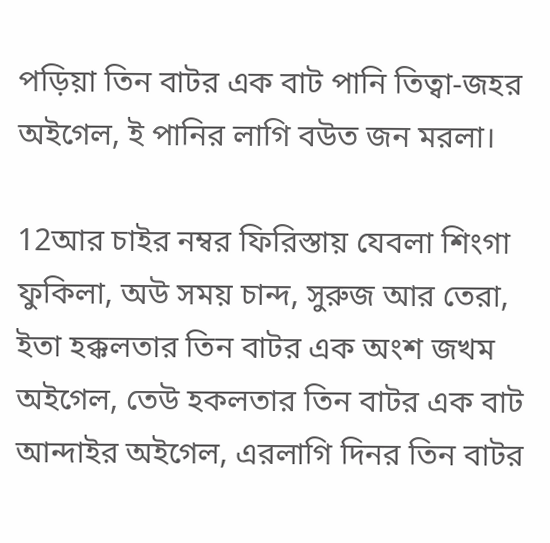পড়িয়া তিন বাটর এক বাট পানি তিত্বা-জহর অইগেল, ই পানির লাগি বউত জন মরলা।

12আর চাইর নম্বর ফিরিস্তায় যেবলা শিংগা ফুকিলা, অউ সময় চান্দ, সুরুজ আর তেরা, ইতা হক্কলতার তিন বাটর এক অংশ জখম অইগেল, তেউ হকলতার তিন বাটর এক বাট আন্দাইর অইগেল, এরলাগি দিনর তিন বাটর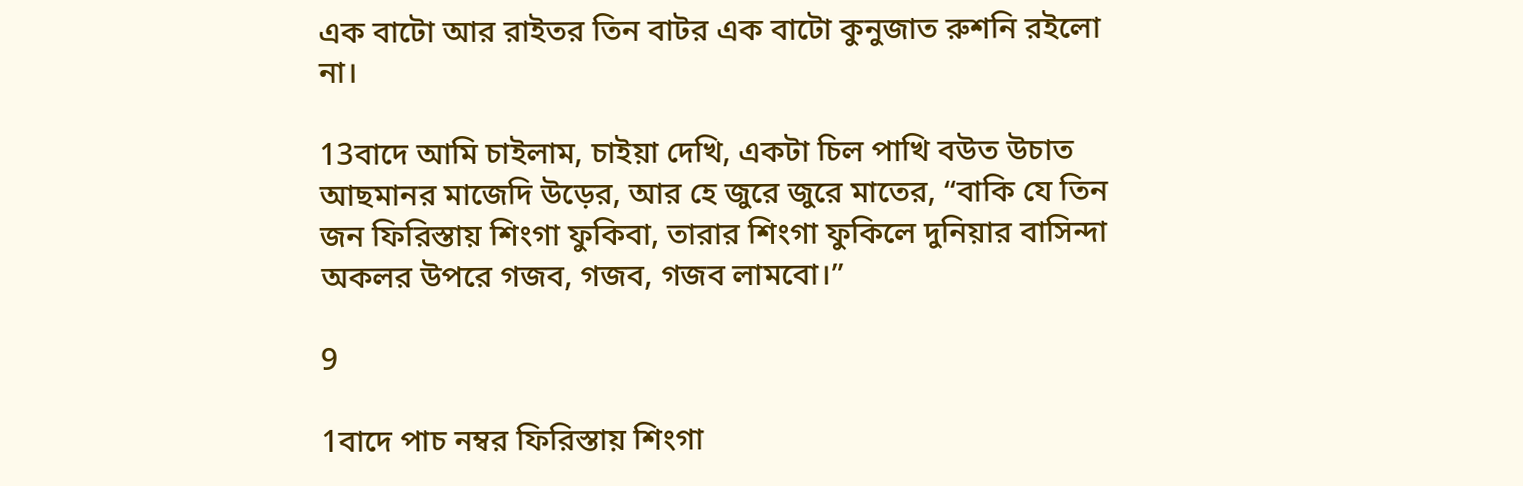এক বাটো আর রাইতর তিন বাটর এক বাটো কুনুজাত রুশনি রইলো না।

13বাদে আমি চাইলাম, চাইয়া দেখি, একটা চিল পাখি বউত উচাত আছমানর মাজেদি উড়ের, আর হে জুরে জুরে মাতের, “বাকি যে তিন জন ফিরিস্তায় শিংগা ফুকিবা, তারার শিংগা ফুকিলে দুনিয়ার বাসিন্দা অকলর উপরে গজব, গজব, গজব লামবো।”

9

1বাদে পাচ নম্বর ফিরিস্তায় শিংগা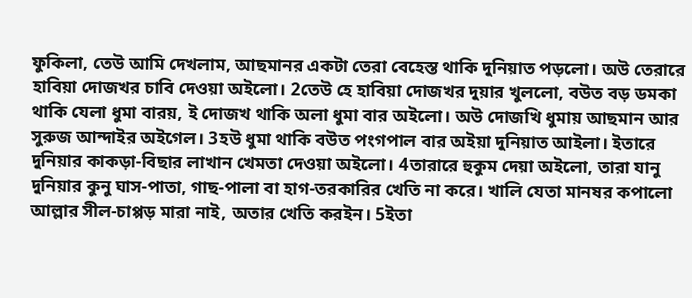ফুকিলা, তেউ আমি দেখলাম, আছমানর একটা তেরা বেহেস্ত থাকি দুনিয়াত পড়লো। অউ তেরারে হাবিয়া দোজখর চাবি দেওয়া অইলো। 2তেউ হে হাবিয়া দোজখর দুয়ার খুললো, বউত বড় ডমকা থাকি যেলা ধুমা বারয়, ই দোজখ থাকি অলা ধুমা বার অইলো। অউ দোজখি ধুমায় আছমান আর সুরুজ আন্দাইর অইগেল। 3হউ ধুমা থাকি বউত পংগপাল বার অইয়া দুনিয়াত আইলা। ইতারে দুনিয়ার কাকড়া-বিছার লাখান খেমতা দেওয়া অইলো। 4তারারে হুকুম দেয়া অইলো, তারা যানু দুনিয়ার কুনু ঘাস-পাতা, গাছ-পালা বা হাগ-তরকারির খেতি না করে। খালি যেতা মানষর কপালো আল্লার সীল-চাপ্পড় মারা নাই, অতার খেতি করইন। 5ইতা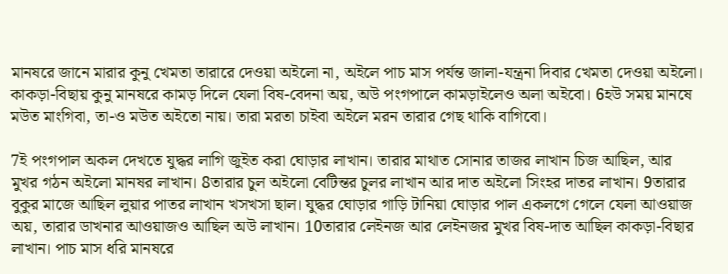মানষরে জানে মারার কুনু খেমতা তারারে দেওয়া অইলো না, অইলে পাচ মাস পর্যন্ত জালা-যন্ত্রনা দিবার খেমতা দেওয়া অইলো। কাকড়া-বিছায় কুনু মানষরে কামড় দিলে যেলা বিষ-বেদনা অয়, অউ পংগপালে কামড়াইলেও অলা অইবো। 6হউ সময় মানষে মউত মাংগিবা, তা-ও মউত অইতো নায়। তারা মরতা চাইবা অইলে মরন তারার গেছ থাকি বাগিবো।

7ই পংগপাল অকল দেখতে যুদ্ধর লাগি জুইত করা ঘোড়ার লাখান। তারার মাথাত সোনার তাজর লাখান চিজ আছিল, আর মুখর গঠন অইলো মানষর লাখান। 8তারার চুল অইলো বেটিন্তর চুলর লাখান আর দাত অইলো সিংহর দাতর লাখান। 9তারার বুকুর মাজে আছিল লুয়ার পাতর লাখান খসখসা ছাল। যুদ্ধর ঘোড়ার গাড়ি টানিয়া ঘোড়ার পাল একলগে গেলে যেলা আওয়াজ অয়, তারার ডাখনার আওয়াজও আছিল অউ লাখান। 10তারার লেইনজ আর লেইনজর মুখর বিষ-দাত আছিল কাকড়া-বিছার লাখান। পাচ মাস ধরি মানষরে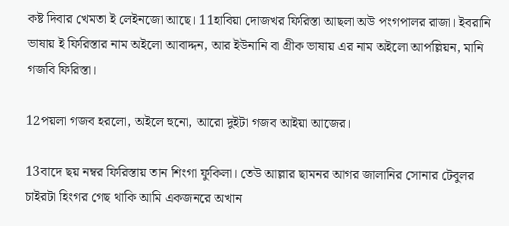কষ্ট দিবার খেমতা ই লেইনজো আছে। 11হাবিয়া দোজখর ফিরিস্তা আছলা অউ পংগপালর রাজা। ইবরানি ভাষায় ই ফিরিস্তার নাম অইলো আবাদ্দন, আর ইউনানি বা গ্রীক ভাষায় এর নাম অইলো আপল্লিয়ন, মানি গজবি ফিরিস্তা।

12পয়লা গজব হরলো, অইলে হুনো, আরো দুইটা গজব আইয়া আজের।

13বাদে ছয় নম্বর ফিরিস্তায় তান শিংগা ফুকিলা। তেউ আল্লার ছামনর আগর জালানির সোনার টেবুলর চাইরটা হিংগর গেছ থাকি আমি একজনরে অখান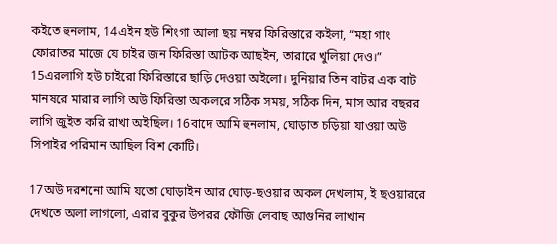কইতে হুনলাম, 14এইন হউ শিংগা আলা ছয় নম্বর ফিরিস্তারে কইলা, “মহা গাং ফোরাতর মাজে যে চাইর জন ফিরিস্তা আটক আছইন, তারারে খুলিয়া দেও।” 15এরলাগি হউ চাইরো ফিরিস্তারে ছাড়ি দেওয়া অইলো। দুনিয়ার তিন বাটর এক বাট মানষরে মারার লাগি অউ ফিরিস্তা অকলরে সঠিক সময়, সঠিক দিন, মাস আর বছরর লাগি জুইত করি রাখা অইছিল। 16বাদে আমি হুনলাম, ঘোড়াত চড়িয়া যাওয়া অউ সিপাইর পরিমান আছিল বিশ কোটি।

17অউ দরশনো আমি যতো ঘোড়াইন আর ঘোড়-ছওয়ার অকল দেখলাম, ই ছওয়াররে দেখতে অলা লাগলো, এরার বুকুর উপরর ফৌজি লেবাছ আগুনির লাখান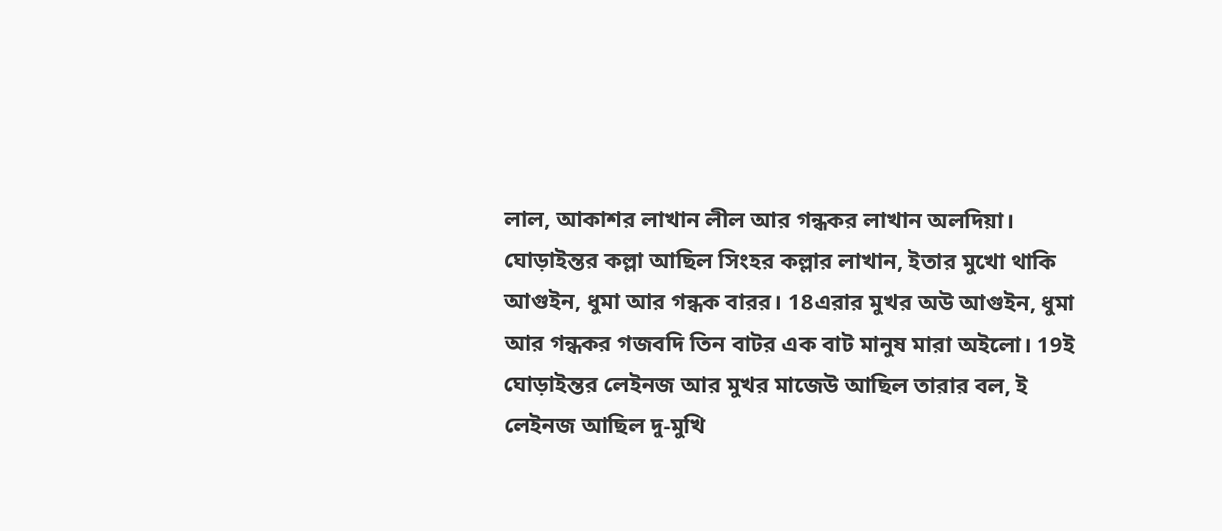লাল, আকাশর লাখান লীল আর গন্ধকর লাখান অলদিয়া। ঘোড়াইন্তর কল্লা আছিল সিংহর কল্লার লাখান, ইতার মুখো থাকি আগুইন, ধুমা আর গন্ধক বারর। 18এরার মুখর অউ আগুইন, ধুমা আর গন্ধকর গজবদি তিন বাটর এক বাট মানুষ মারা অইলো। 19ই ঘোড়াইন্তর লেইনজ আর মুখর মাজেউ আছিল তারার বল, ই লেইনজ আছিল দু-মুখি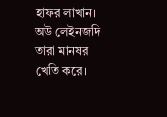হাফর লাখান। অউ লেইনজদি তারা মানষর খেতি করে।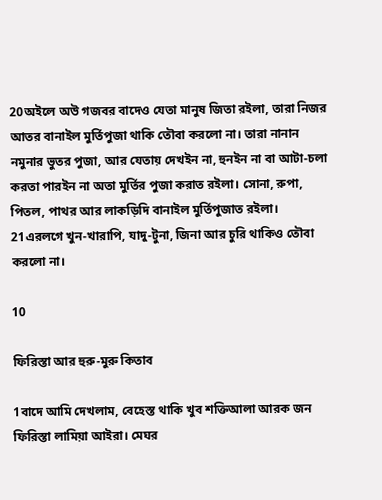20অইলে অউ গজবর বাদেও যেতা মানুষ জিতা রইলা, তারা নিজর আতর বানাইল মুর্তিপুজা থাকি তৌবা করলো না। তারা নানান নমুনার ভুতর পুজা, আর যেতায় দেখইন না, হুনইন না বা আটা-চলা করতা পারইন না অতা মুর্তির পুজা করাত রইলা। সোনা, রুপা, পিতল, পাথর আর লাকড়িদি বানাইল মুর্তিপুজাত রইলা। 21এরলগে খুন-খারাপি, যাদু-টুনা, জিনা আর চুরি থাকিও তৌবা করলো না।

10

ফিরিস্তা আর হুরু-মুরু কিতাব

1বাদে আমি দেখলাম, বেহেস্ত থাকি খুব শক্তিআলা আরক জন ফিরিস্তা লামিয়া আইরা। মেঘর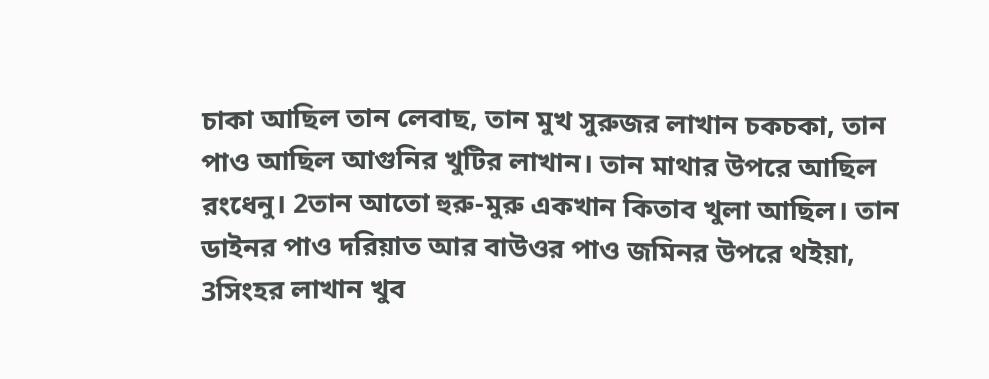চাকা আছিল তান লেবাছ, তান মুখ সুরুজর লাখান চকচকা, তান পাও আছিল আগুনির খুটির লাখান। তান মাথার উপরে আছিল রংধেনু। 2তান আতো হুরু-মুরু একখান কিতাব খুলা আছিল। তান ডাইনর পাও দরিয়াত আর বাউওর পাও জমিনর উপরে থইয়া, 3সিংহর লাখান খুব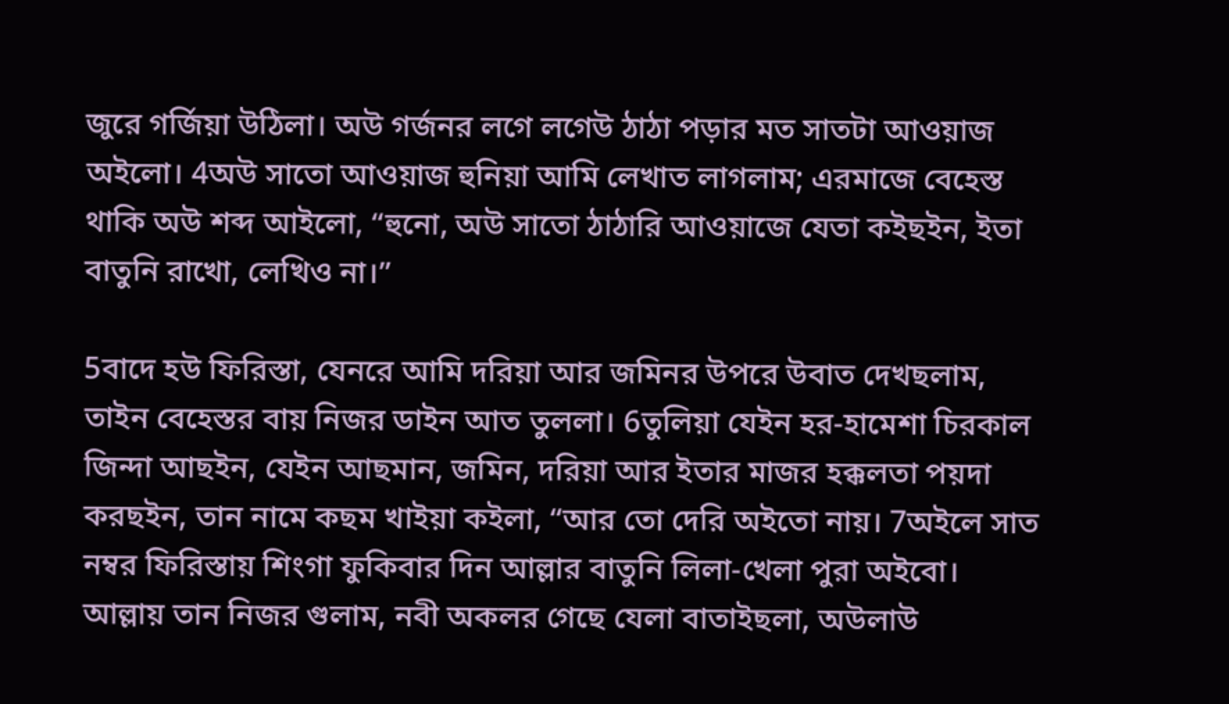জুরে গর্জিয়া উঠিলা। অউ গর্জনর লগে লগেউ ঠাঠা পড়ার মত সাতটা আওয়াজ অইলো। 4অউ সাতো আওয়াজ হুনিয়া আমি লেখাত লাগলাম; এরমাজে বেহেস্ত থাকি অউ শব্দ আইলো, “হুনো, অউ সাতো ঠাঠারি আওয়াজে যেতা কইছইন, ইতা বাতুনি রাখো, লেখিও না।”

5বাদে হউ ফিরিস্তা, যেনরে আমি দরিয়া আর জমিনর উপরে উবাত দেখছলাম, তাইন বেহেস্তর বায় নিজর ডাইন আত তুললা। 6তুলিয়া যেইন হর-হামেশা চিরকাল জিন্দা আছইন, যেইন আছমান, জমিন, দরিয়া আর ইতার মাজর হক্কলতা পয়দা করছইন, তান নামে কছম খাইয়া কইলা, “আর তো দেরি অইতো নায়। 7অইলে সাত নম্বর ফিরিস্তায় শিংগা ফুকিবার দিন আল্লার বাতুনি লিলা-খেলা পুরা অইবো। আল্লায় তান নিজর গুলাম, নবী অকলর গেছে যেলা বাতাইছলা, অউলাউ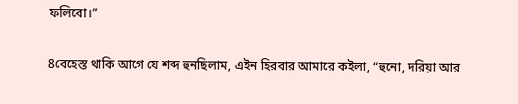ফলিবো।”

8বেহেস্ত থাকি আগে যে শব্দ হুনছিলাম, এইন হিরবার আমারে কইলা, “হুনো, দরিয়া আর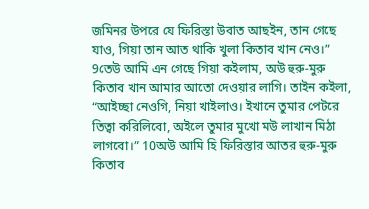জমিনর উপরে যে ফিরিস্তা উবাত আছইন, তান গেছে যাও, গিয়া তান আত থাকি খুলা কিতাব খান নেও।” 9তেউ আমি এন গেছে গিয়া কইলাম, অউ হুরু-মুরু কিতাব খান আমার আতো দেওয়ার লাগি। তাইন কইলা, “আইচ্ছা নেওগি, নিয়া খাইলাও। ইখানে তুমার পেটরে তিত্বা করিলিবো, অইলে তুমার মুখো মউ লাখান মিঠা লাগবো।” 10অউ আমি হি ফিরিস্তার আতর হুরু-মুরু কিতাব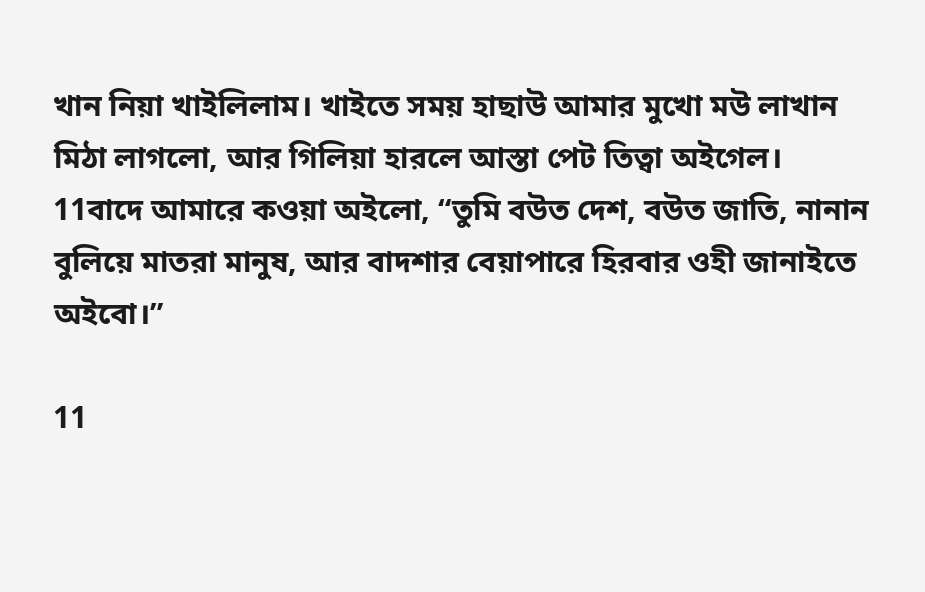খান নিয়া খাইলিলাম। খাইতে সময় হাছাউ আমার মুখো মউ লাখান মিঠা লাগলো, আর গিলিয়া হারলে আস্তা পেট তিত্বা অইগেল। 11বাদে আমারে কওয়া অইলো, “তুমি বউত দেশ, বউত জাতি, নানান বুলিয়ে মাতরা মানুষ, আর বাদশার বেয়াপারে হিরবার ওহী জানাইতে অইবো।”

11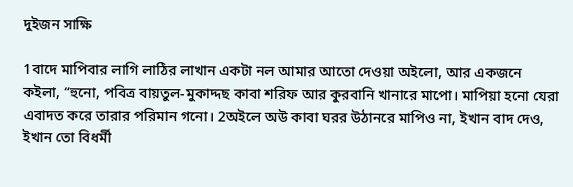দুইজন সাক্ষি

1বাদে মাপিবার লাগি লাঠির লাখান একটা নল আমার আতো দেওয়া অইলো, আর একজনে কইলা, “হুনো, পবিত্র বায়তুল-মুকাদ্দছ কাবা শরিফ আর কুরবানি খানারে মাপো। মাপিয়া হনো যেরা এবাদত করে তারার পরিমান গনো। 2অইলে অউ কাবা ঘরর উঠানরে মাপিও না, ইখান বাদ দেও, ইখান তো বিধর্মী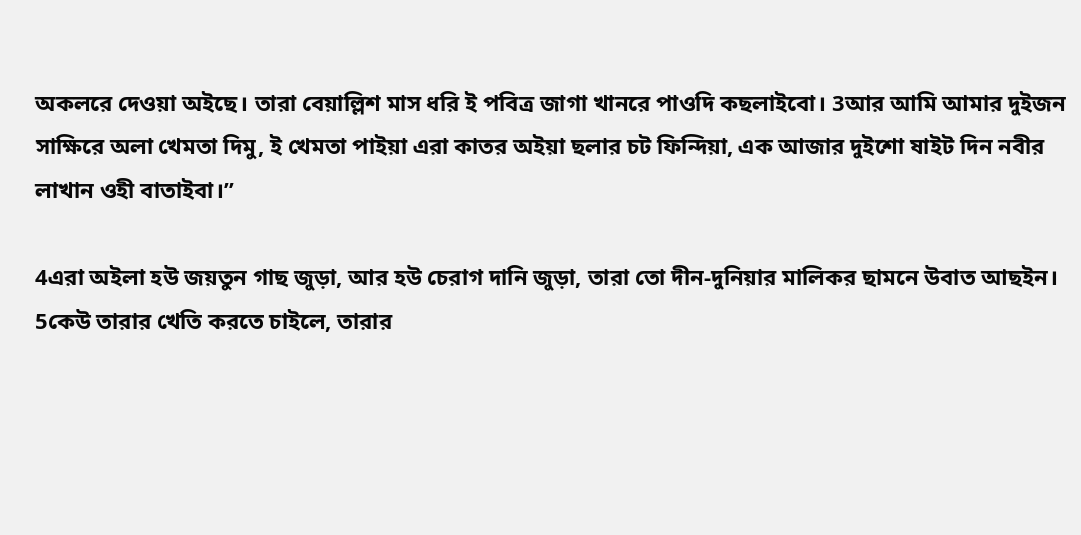অকলরে দেওয়া অইছে। তারা বেয়াল্লিশ মাস ধরি ই পবিত্র জাগা খানরে পাওদি কছলাইবো। 3আর আমি আমার দুইজন সাক্ষিরে অলা খেমতা দিমু, ই খেমতা পাইয়া এরা কাতর অইয়া ছলার চট ফিন্দিয়া, এক আজার দুইশো ষাইট দিন নবীর লাখান ওহী বাতাইবা।”

4এরা অইলা হউ জয়তুন গাছ জুড়া, আর হউ চেরাগ দানি জুড়া, তারা তো দীন-দুনিয়ার মালিকর ছামনে উবাত আছইন। 5কেউ তারার খেতি করতে চাইলে, তারার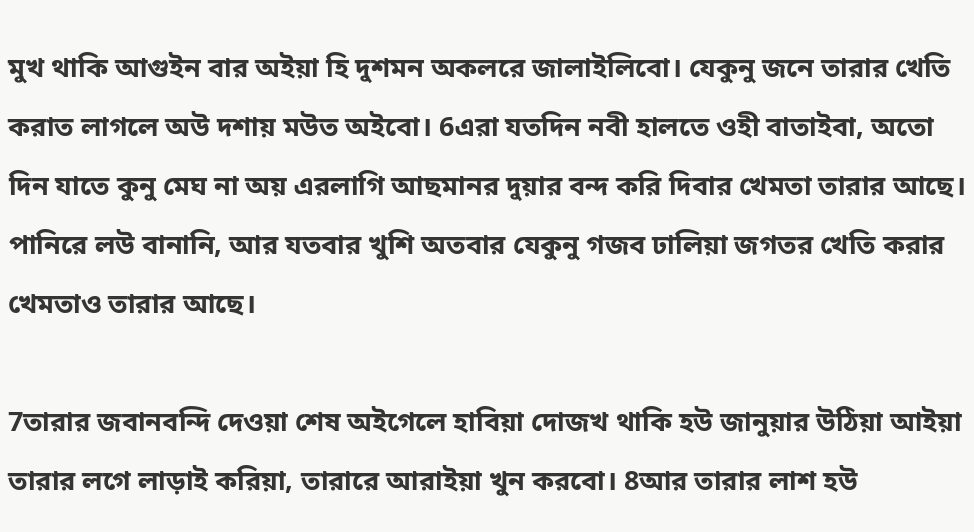মুখ থাকি আগুইন বার অইয়া হি দুশমন অকলরে জালাইলিবো। যেকুনু জনে তারার খেতি করাত লাগলে অউ দশায় মউত অইবো। 6এরা যতদিন নবী হালতে ওহী বাতাইবা, অতো দিন যাতে কুনু মেঘ না অয় এরলাগি আছমানর দুয়ার বন্দ করি দিবার খেমতা তারার আছে। পানিরে লউ বানানি, আর যতবার খুশি অতবার যেকুনু গজব ঢালিয়া জগতর খেতি করার খেমতাও তারার আছে।

7তারার জবানবন্দি দেওয়া শেষ অইগেলে হাবিয়া দোজখ থাকি হউ জানুয়ার উঠিয়া আইয়া তারার লগে লাড়াই করিয়া, তারারে আরাইয়া খুন করবো। 8আর তারার লাশ হউ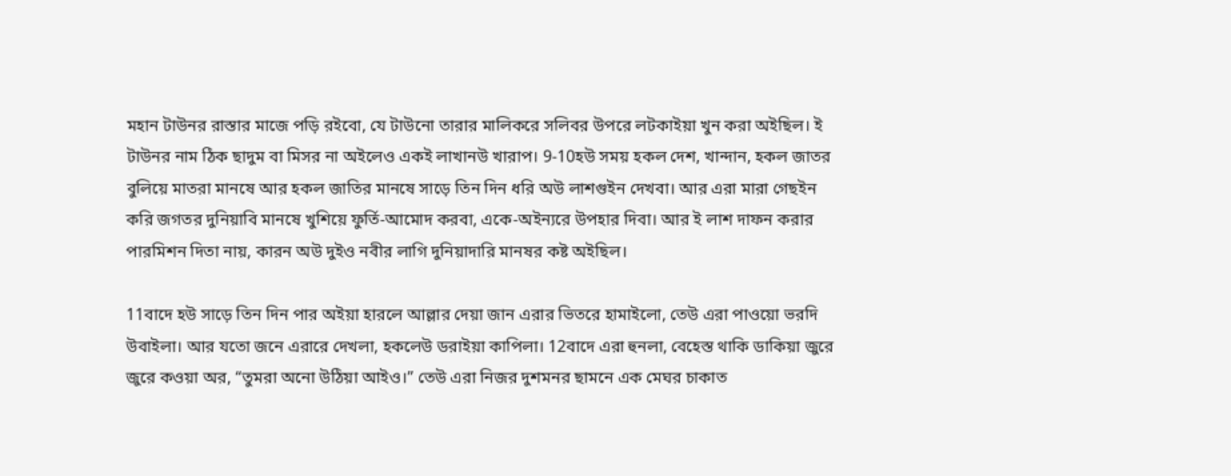মহান টাউনর রাস্তার মাজে পড়ি রইবো, যে টাউনো তারার মালিকরে সলিবর উপরে লটকাইয়া খুন করা অইছিল। ই টাউনর নাম ঠিক ছাদুম বা মিসর না অইলেও একই লাখানউ খারাপ। 9-10হউ সময় হকল দেশ, খান্দান, হকল জাতর বুলিয়ে মাতরা মানষে আর হকল জাতির মানষে সাড়ে তিন দিন ধরি অউ লাশগুইন দেখবা। আর এরা মারা গেছইন করি জগতর দুনিয়াবি মানষে খুশিয়ে ফুর্তি-আমোদ করবা, একে-অইন্যরে উপহার দিবা। আর ই লাশ দাফন করার পারমিশন দিতা নায়, কারন অউ দুইও নবীর লাগি দুনিয়াদারি মানষর কষ্ট অইছিল।

11বাদে হউ সাড়ে তিন দিন পার অইয়া হারলে আল্লার দেয়া জান এরার ভিতরে হামাইলো, তেউ এরা পাওয়ো ভরদি উবাইলা। আর যতো জনে এরারে দেখলা, হকলেউ ডরাইয়া কাপিলা। 12বাদে এরা হুনলা, বেহেস্ত থাকি ডাকিয়া জুরে জুরে কওয়া অর, “তুমরা অনো উঠিয়া আইও।” তেউ এরা নিজর দুশমনর ছামনে এক মেঘর চাকাত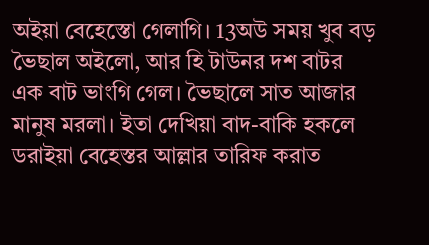অইয়া বেহেস্তো গেলাগি। 13অউ সময় খুব বড় ভৈছাল অইলো, আর হি টাউনর দশ বাটর এক বাট ভাংগি গেল। ভৈছালে সাত আজার মানুষ মরলা। ইতা দেখিয়া বাদ-বাকি হকলে ডরাইয়া বেহেস্তর আল্লার তারিফ করাত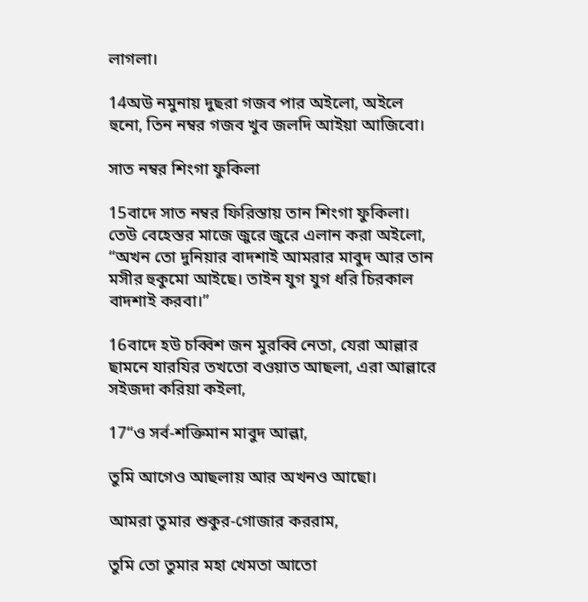লাগলা।

14অউ নমুনায় দুছরা গজব পার অইলো, অইলে হুনো, তিন নম্বর গজব খুব জলদি আইয়া আজিবো।

সাত নম্বর শিংগা ফুকিলা

15বাদে সাত নম্বর ফিরিস্তায় তান শিংগা ফুকিলা। তেউ বেহেস্তর মাজে জুরে জুরে এলান করা অইলো, “অখন তো দুনিয়ার বাদশাই আমরার মাবুদ আর তান মসীর হুকুমো আইছে। তাইন যুগ যুগ ধরি চিরকাল বাদশাই করবা।”

16বাদে হউ চব্বিশ জন মুরব্বি নেতা, যেরা আল্লার ছামনে যারযির তখতো বওয়াত আছলা, এরা আল্লারে সইজদা করিয়া কইলা,

17“ও সর্ব-শক্তিমান মাবুদ আল্লা,

তুমি আগেও আছলায় আর অখনও আছো।

আমরা তুমার শুকুর-গোজার কররাম,

তুমি তো তুমার মহা খেমতা আতো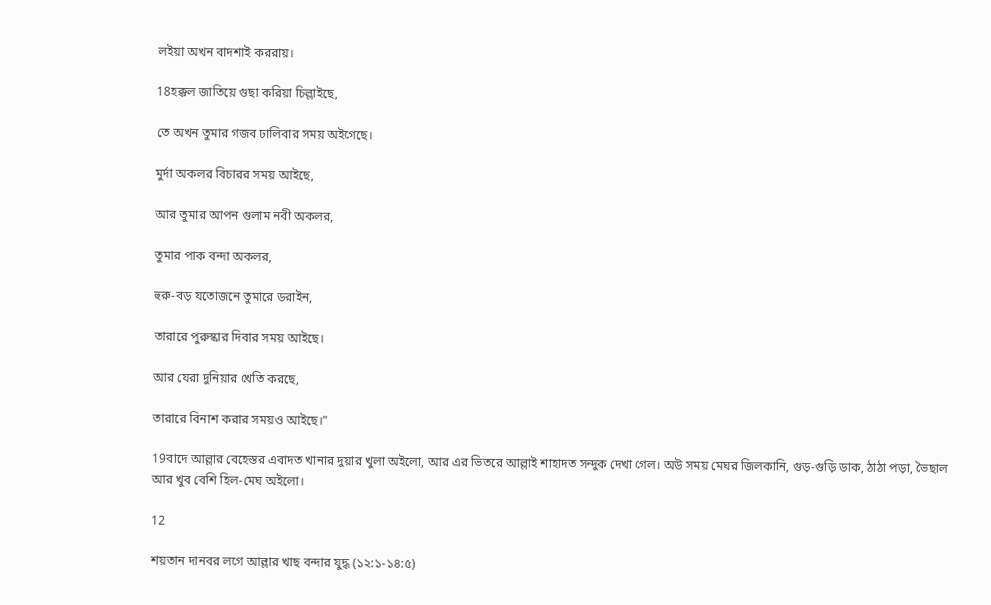লইয়া অখন বাদশাই কররায়।

18হক্কল জাতিয়ে গুছা করিয়া চিল্লাইছে,

তে অখন তুমার গজব ঢালিবার সময় অইগেছে।

মুর্দা অকলর বিচারর সময় আইছে,

আর তুমার আপন গুলাম নবী অকলর,

তুমার পাক বন্দা অকলর,

হুরু-বড় যতোজনে তুমারে ডরাইন,

তারারে পুরুস্কার দিবার সময় আইছে।

আর যেরা দুনিয়ার খেতি করছে,

তারারে বিনাশ করার সময়ও আইছে।”

19বাদে আল্লার বেহেস্তর এবাদত খানার দুয়ার খুলা অইলো, আর এর ভিতরে আল্লাই শাহাদত সন্দুক দেখা গেল। অউ সময় মেঘর জিলকানি, গুড়-গুড়ি ডাক, ঠাঠা পড়া, ভৈছাল আর খুব বেশি হিল-মেঘ অইলো।

12

শয়তান দানবর লগে আল্লার খাছ বন্দার যুদ্ধ (১২:১-১৪:৫)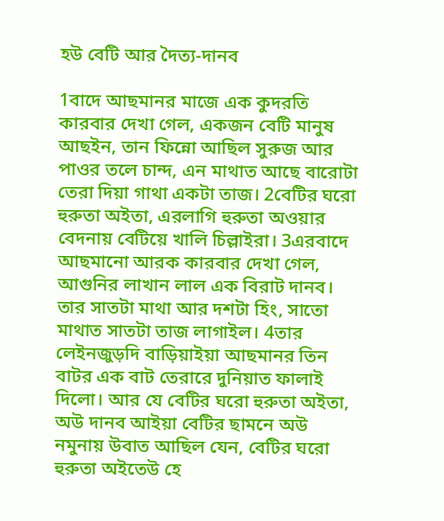হউ বেটি আর দৈত্য-দানব

1বাদে আছমানর মাজে এক কুদরতি কারবার দেখা গেল, একজন বেটি মানুষ আছইন, তান ফিন্নো আছিল সুরুজ আর পাওর তলে চান্দ, এন মাথাত আছে বারোটা তেরা দিয়া গাথা একটা তাজ। 2বেটির ঘরো হুরুতা অইতা, এরলাগি হুরুতা অওয়ার বেদনায় বেটিয়ে খালি চিল্লাইরা। 3এরবাদে আছমানো আরক কারবার দেখা গেল, আগুনির লাখান লাল এক বিরাট দানব। তার সাতটা মাথা আর দশটা হিং, সাতো মাথাত সাতটা তাজ লাগাইল। 4তার লেইনজুড়দি বাড়িয়াইয়া আছমানর তিন বাটর এক বাট তেরারে দুনিয়াত ফালাই দিলো। আর যে বেটির ঘরো হুরুতা অইতা, অউ দানব আইয়া বেটির ছামনে অউ নমুনায় উবাত আছিল যেন, বেটির ঘরো হুরুতা অইতেউ হে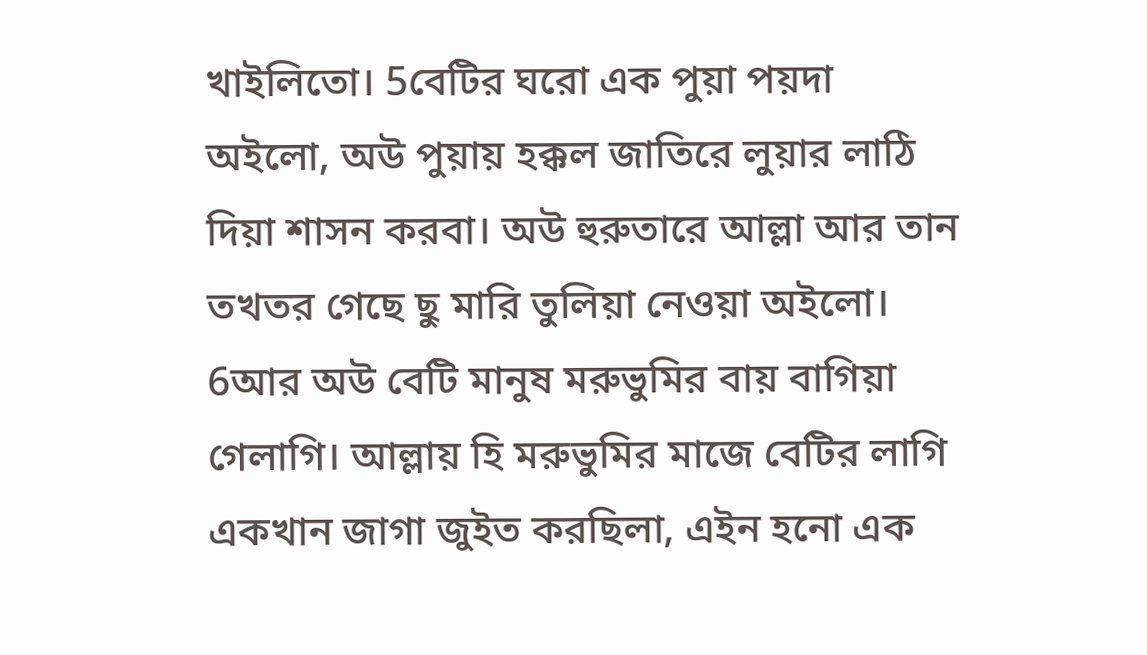খাইলিতো। 5বেটির ঘরো এক পুয়া পয়দা অইলো, অউ পুয়ায় হক্কল জাতিরে লুয়ার লাঠি দিয়া শাসন করবা। অউ হুরুতারে আল্লা আর তান তখতর গেছে ছু মারি তুলিয়া নেওয়া অইলো। 6আর অউ বেটি মানুষ মরুভুমির বায় বাগিয়া গেলাগি। আল্লায় হি মরুভুমির মাজে বেটির লাগি একখান জাগা জুইত করছিলা, এইন হনো এক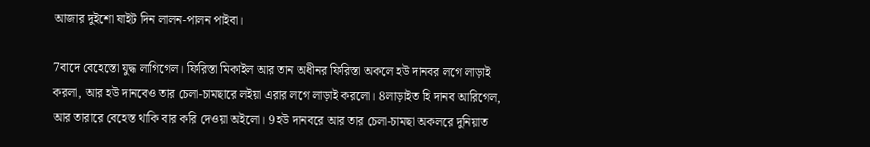আজার দুইশো ষাইট দিন লালন-পালন পাইবা।

7বাদে বেহেস্তো যুদ্ধ লাগিগেল। ফিরিস্তা মিকাইল আর তান অধীনর ফিরিস্তা অকলে হউ দানবর লগে লাড়াই করলা, আর হউ দানবেও তার চেলা-চামছারে লইয়া এরার লগে লাড়াই করলো। 8লাড়াইত হি দানব আরিগেল, আর তারারে বেহেস্ত থাকি বার করি দেওয়া অইলো। 9হউ দানবরে আর তার চেলা-চামছা অকলরে দুনিয়াত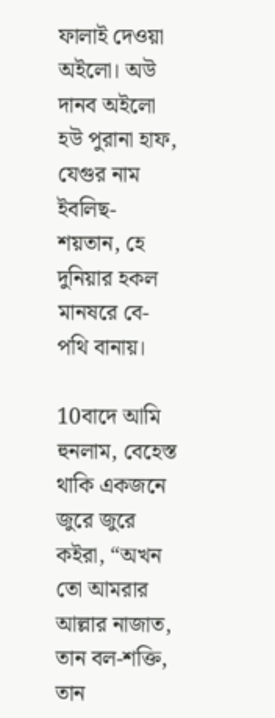ফালাই দেওয়া অইলো। অউ দানব অইলো হউ পুরানা হাফ, যেগুর নাম ইবলিছ-শয়তান, হে দুনিয়ার হকল মানষরে বে-পথি বানায়।

10বাদে আমি হুনলাম, বেহেস্ত থাকি একজনে জুরে জুরে কইরা, “অখন তো আমরার আল্লার নাজাত, তান বল-শক্তি, তান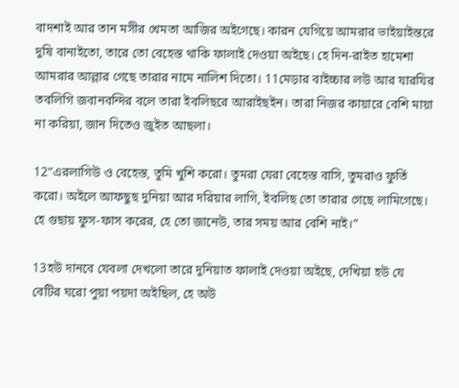বাদশাই আর তান মসীর খেমতা আজির অইগেছে। কারন যেগিয়ে আমরার ভাইয়াইন্তরে দুষি বানাইতো, তারে তো বেহেস্ত থাকি ফালাই দেওয়া অইছে। হে দিন-রাইত হামেশা আমরার আল্লার গেছে তারার নামে নালিশ দিতো। 11মেড়ার বাইচ্চার লউ আর যারযির তবলিগি জবানবন্দির বলে তারা ইবলিছরে আরাইছইন। তারা নিজর কায়ারে বেশি মায়া না করিয়া, জান দিতেও জুইত আছলা।

12“এরলাগিউ ও বেহেস্ত, তুমি খুশি করো। তুমরা যেরা বেহেস্ত বাসি, তুমরাও ফুর্তি করো। অইলে আফছুছ দুনিয়া আর দরিয়ার লাগি, ইবলিছ তো তারার গেছে লামিগেছে। হে গুছায় ফুস-ফাস করের, হে তো জানেউ, তার সময় আর বেশি নাই।”

13হউ দানবে যেবলা দেখলো তারে দুনিয়াত ফালাই দেওয়া অইছে, দেখিয়া হউ যে বেটির ঘরো পুয়া পয়দা অইছিল, হে অউ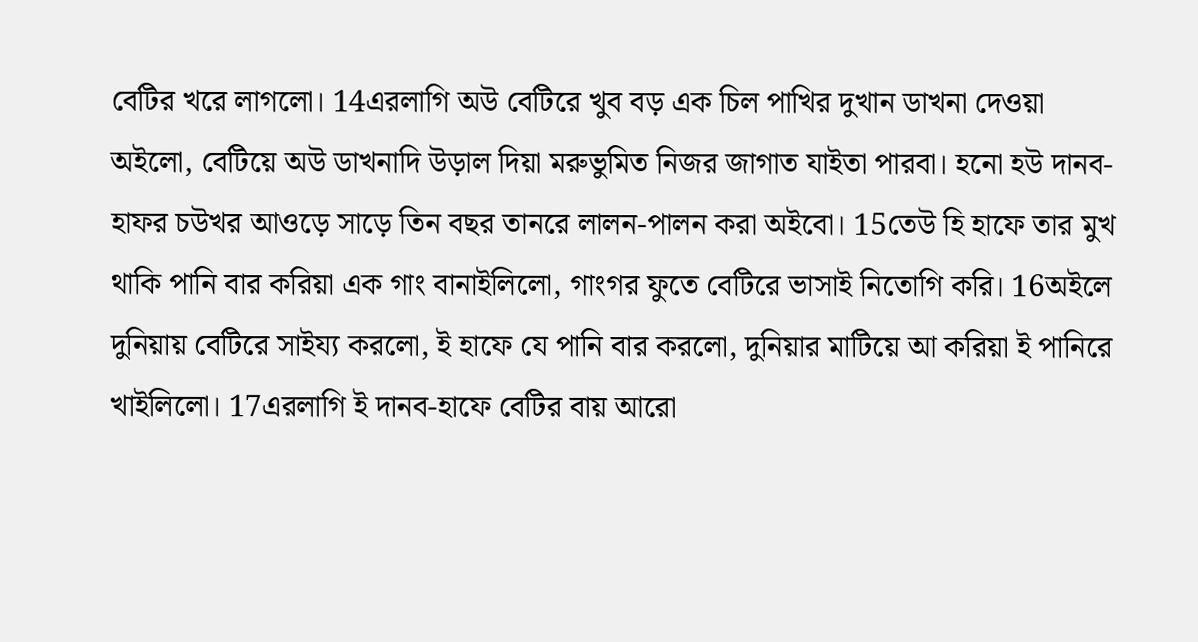বেটির খরে লাগলো। 14এরলাগি অউ বেটিরে খুব বড় এক চিল পাখির দুখান ডাখনা দেওয়া অইলো, বেটিয়ে অউ ডাখনাদি উড়াল দিয়া মরুভুমিত নিজর জাগাত যাইতা পারবা। হনো হউ দানব-হাফর চউখর আওড়ে সাড়ে তিন বছর তানরে লালন-পালন করা অইবো। 15তেউ হি হাফে তার মুখ থাকি পানি বার করিয়া এক গাং বানাইলিলো, গাংগর ফুতে বেটিরে ভাসাই নিতোগি করি। 16অইলে দুনিয়ায় বেটিরে সাইয্য করলো, ই হাফে যে পানি বার করলো, দুনিয়ার মাটিয়ে আ করিয়া ই পানিরে খাইলিলো। 17এরলাগি ই দানব-হাফে বেটির বায় আরো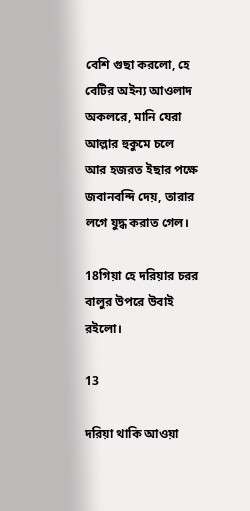বেশি গুছা করলো, হে বেটির অইন্য আওলাদ অকলরে, মানি যেরা আল্লার হুকুমে চলে আর হজরত ইছার পক্ষে জবানবন্দি দেয়, তারার লগে যুদ্ধ করাত গেল।

18গিয়া হে দরিয়ার চরর বালুর উপরে উবাই রইলো।

13

দরিয়া থাকি আওয়া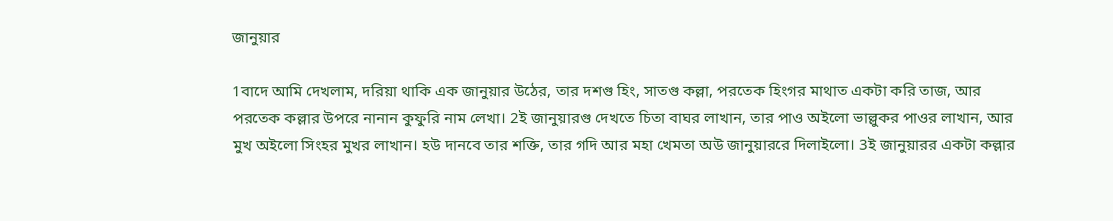জানুয়ার

1বাদে আমি দেখলাম, দরিয়া থাকি এক জানুয়ার উঠের, তার দশগু হিং, সাতগু কল্লা, পরতেক হিংগর মাথাত একটা করি তাজ, আর পরতেক কল্লার উপরে নানান কুফুরি নাম লেখা। 2ই জানুয়ারগু দেখতে চিতা বাঘর লাখান, তার পাও অইলো ভাল্লুকর পাওর লাখান, আর মুখ অইলো সিংহর মুখর লাখান। হউ দানবে তার শক্তি, তার গদি আর মহা খেমতা অউ জানুয়াররে দিলাইলো। 3ই জানুয়ারর একটা কল্লার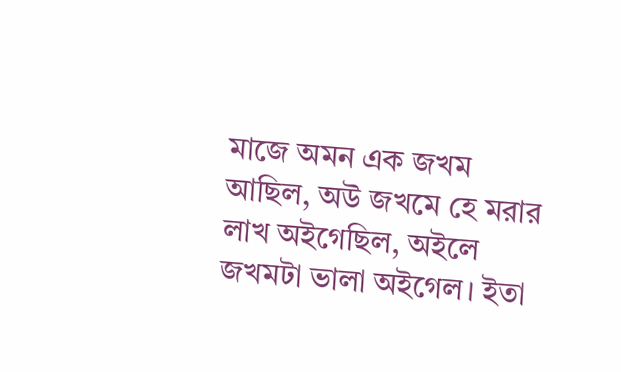মাজে অমন এক জখম আছিল, অউ জখমে হে মরার লাখ অইগেছিল, অইলে জখমটা ভালা অইগেল। ইতা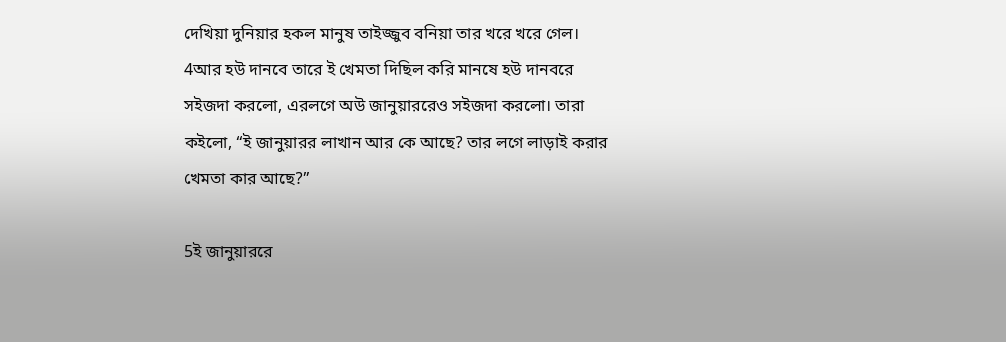দেখিয়া দুনিয়ার হকল মানুষ তাইজ্জুব বনিয়া তার খরে খরে গেল। 4আর হউ দানবে তারে ই খেমতা দিছিল করি মানষে হউ দানবরে সইজদা করলো, এরলগে অউ জানুয়াররেও সইজদা করলো। তারা কইলো, “ই জানুয়ারর লাখান আর কে আছে? তার লগে লাড়াই করার খেমতা কার আছে?”

5ই জানুয়াররে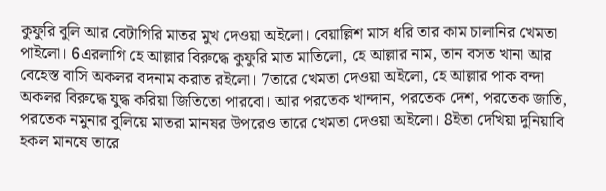কুফুরি বুলি আর বেটাগিরি মাতর মুখ দেওয়া অইলো। বেয়াল্লিশ মাস ধরি তার কাম চালানির খেমতা পাইলো। 6এরলাগি হে আল্লার বিরুদ্ধে কুফুরি মাত মাতিলো, হে আল্লার নাম, তান বসত খানা আর বেহেস্ত বাসি অকলর বদনাম করাত রইলো। 7তারে খেমতা দেওয়া অইলো, হে আল্লার পাক বন্দা অকলর বিরুদ্ধে যুদ্ধ করিয়া জিতিতো পারবো। আর পরতেক খান্দান, পরতেক দেশ, পরতেক জাতি, পরতেক নমুনার বুলিয়ে মাতরা মানষর উপরেও তারে খেমতা দেওয়া অইলো। 8ইতা দেখিয়া দুনিয়াবি হকল মানষে তারে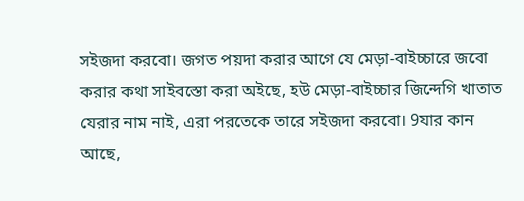সইজদা করবো। জগত পয়দা করার আগে যে মেড়া-বাইচ্চারে জবো করার কথা সাইবস্তো করা অইছে, হউ মেড়া-বাইচ্চার জিন্দেগি খাতাত যেরার নাম নাই, এরা পরতেকে তারে সইজদা করবো। 9যার কান আছে,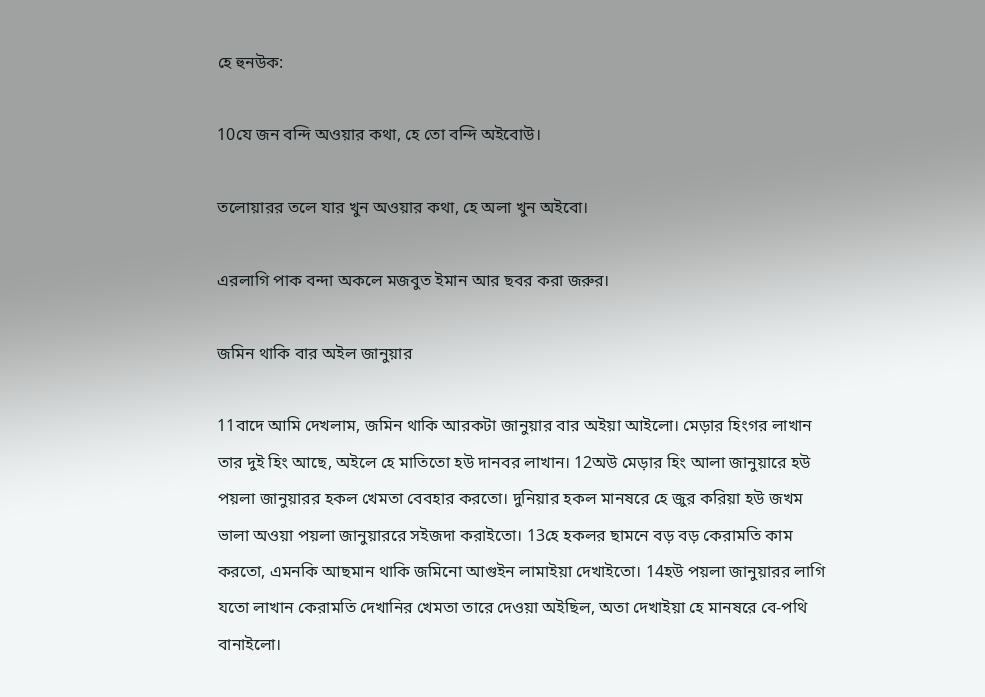হে হুনউক:

10যে জন বন্দি অওয়ার কথা, হে তো বন্দি অইবোউ।

তলোয়ারর তলে যার খুন অওয়ার কথা, হে অলা খুন অইবো।

এরলাগি পাক বন্দা অকলে মজবুত ইমান আর ছবর করা জরুর।

জমিন থাকি বার অইল জানুয়ার

11বাদে আমি দেখলাম, জমিন থাকি আরকটা জানুয়ার বার অইয়া আইলো। মেড়ার হিংগর লাখান তার দুই হিং আছে, অইলে হে মাতিতো হউ দানবর লাখান। 12অউ মেড়ার হিং আলা জানুয়ারে হউ পয়লা জানুয়ারর হকল খেমতা বেবহার করতো। দুনিয়ার হকল মানষরে হে জুর করিয়া হউ জখম ভালা অওয়া পয়লা জানুয়াররে সইজদা করাইতো। 13হে হকলর ছামনে বড় বড় কেরামতি কাম করতো, এমনকি আছমান থাকি জমিনো আগুইন লামাইয়া দেখাইতো। 14হউ পয়লা জানুয়ারর লাগি যতো লাখান কেরামতি দেখানির খেমতা তারে দেওয়া অইছিল, অতা দেখাইয়া হে মানষরে বে-পথি বানাইলো।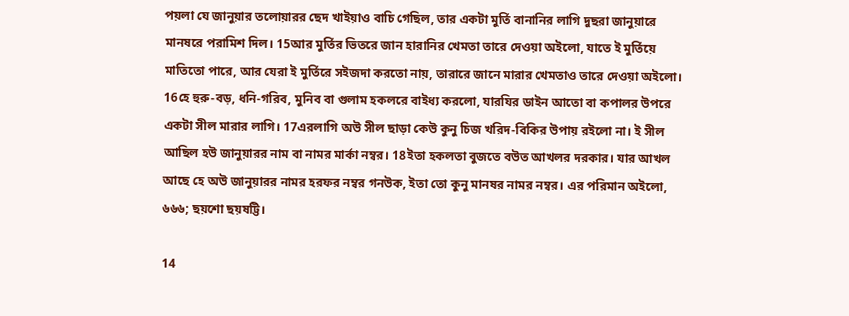পয়লা যে জানুয়ার তলোয়ারর ছেদ খাইয়াও বাচি গেছিল, তার একটা মুর্তি বানানির লাগি দুছরা জানুয়ারে মানষরে পরামিশ দিল। 15আর মুর্তির ভিতরে জান হারানির খেমতা তারে দেওয়া অইলো, যাতে ই মুর্তিয়ে মাতিতো পারে, আর যেরা ই মুর্তিরে সইজদা করতো নায়, তারারে জানে মারার খেমতাও তারে দেওয়া অইলো। 16হে হুরু-বড়, ধনি-গরিব, মুনিব বা গুলাম হকলরে বাইধ্য করলো, যারযির ডাইন আতো বা কপালর উপরে একটা সীল মারার লাগি। 17এরলাগি অউ সীল ছাড়া কেউ কুনু চিজ খরিদ-বিকির উপায় রইলো না। ই সীল আছিল হউ জানুয়ারর নাম বা নামর মার্কা নম্বর। 18ইতা হকলতা বুজতে বউত আখলর দরকার। যার আখল আছে হে অউ জানুয়ারর নামর হরফর নম্বর গনউক, ইতা তো কুনু মানষর নামর নম্বর। এর পরিমান অইলো, ৬৬৬; ছয়শো ছয়ষট্টি।

14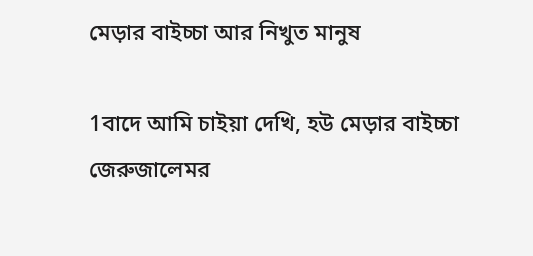মেড়ার বাইচ্চা আর নিখুত মানুষ

1বাদে আমি চাইয়া দেখি, হউ মেড়ার বাইচ্চা জেরুজালেমর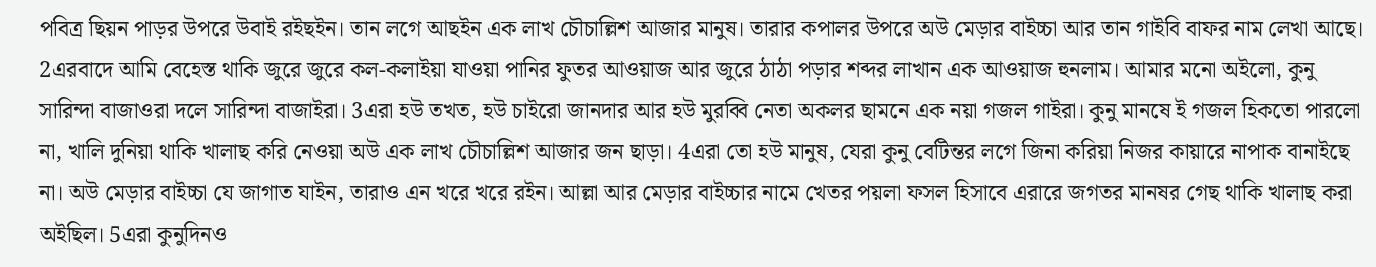পবিত্র ছিয়ন পাড়র উপরে উবাই রইছইন। তান লগে আছইন এক লাখ চৌচাল্লিশ আজার মানুষ। তারার কপালর উপরে অউ মেড়ার বাইচ্চা আর তান গাইবি বাফর নাম লেখা আছে। 2এরবাদে আমি বেহেস্ত থাকি জুরে জুরে কল-কলাইয়া যাওয়া পানির ফুতর আওয়াজ আর জুরে ঠাঠা পড়ার শব্দর লাখান এক আওয়াজ হুনলাম। আমার মনো অইলো, কুনু সারিন্দা বাজাওরা দলে সারিন্দা বাজাইরা। 3এরা হউ তখত, হউ চাইরো জানদার আর হউ মুরব্বি নেতা অকলর ছামনে এক নয়া গজল গাইরা। কুনু মানষে ই গজল হিকতো পারলো না, খালি দুনিয়া থাকি খালাছ করি নেওয়া অউ এক লাখ চৌচাল্লিশ আজার জন ছাড়া। 4এরা তো হউ মানুষ, যেরা কুনু বেটিন্তর লগে জিনা করিয়া নিজর কায়ারে নাপাক বানাইছে না। অউ মেড়ার বাইচ্চা যে জাগাত যাইন, তারাও এন খরে খরে রইন। আল্লা আর মেড়ার বাইচ্চার নামে খেতর পয়লা ফসল হিসাবে এরারে জগতর মানষর গেছ থাকি খালাছ করা অইছিল। 5এরা কুনুদিনও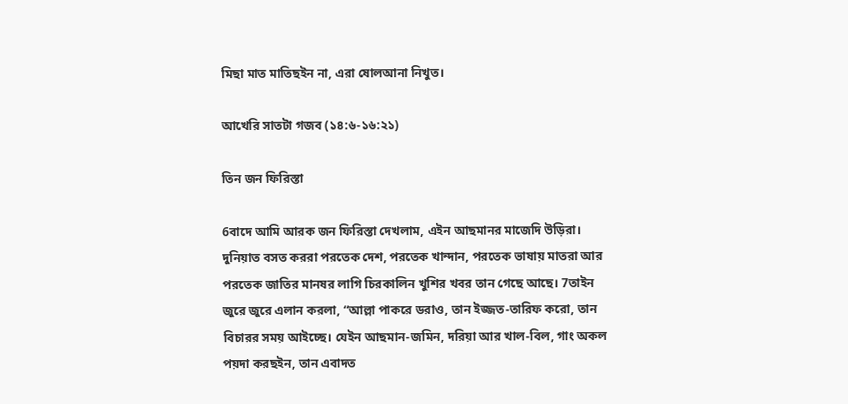মিছা মাত মাতিছইন না, এরা ষোলআনা নিখুত।

আখেরি সাতটা গজব (১৪:৬-১৬:২১)

তিন জন ফিরিস্তা

6বাদে আমি আরক জন ফিরিস্তা দেখলাম, এইন আছমানর মাজেদি উড়িরা। দুনিয়াত বসত কররা পরতেক দেশ, পরতেক খান্দান, পরতেক ভাষায় মাতরা আর পরতেক জাতির মানষর লাগি চিরকালিন খুশির খবর তান গেছে আছে। 7তাইন জুরে জুরে এলান করলা, “আল্লা পাকরে ডরাও, তান ইজ্জত-তারিফ করো, তান বিচারর সময় আইচ্ছে। যেইন আছমান-জমিন, দরিয়া আর খাল-বিল, গাং অকল পয়দা করছইন, তান এবাদত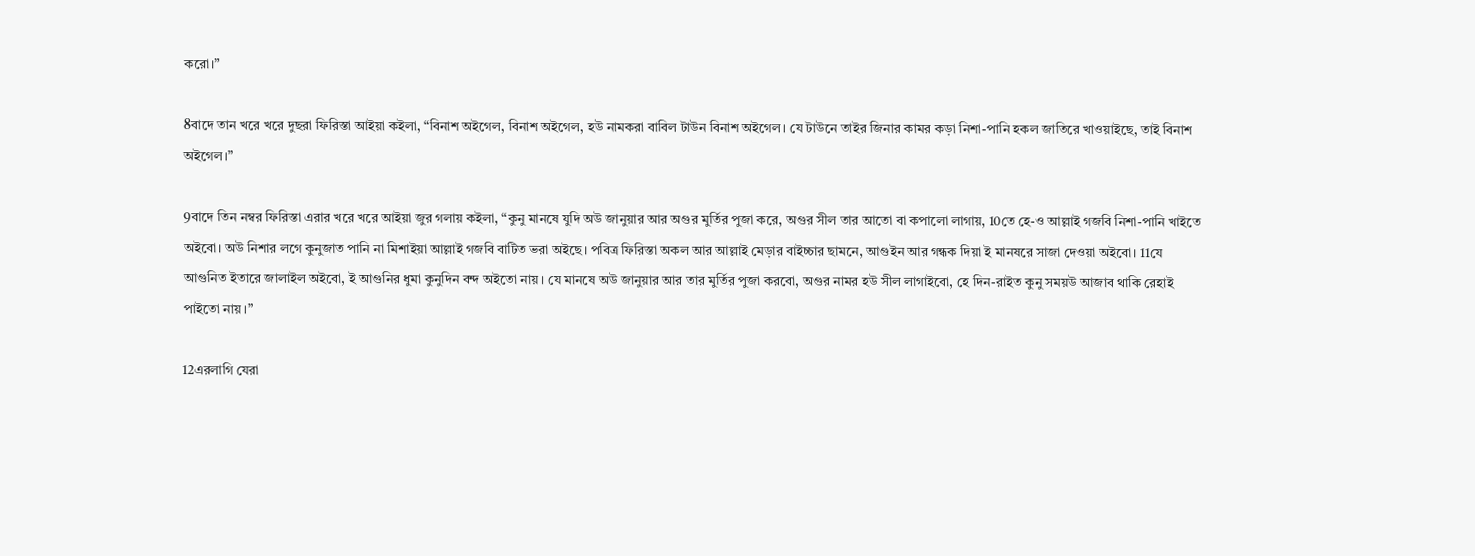করো।”

8বাদে তান খরে খরে দুছরা ফিরিস্তা আইয়া কইলা, “বিনাশ অইগেল, বিনাশ অইগেল, হউ নামকরা বাবিল টাউন বিনাশ অইগেল। যে টাউনে তাইর জিনার কামর কড়া নিশা-পানি হকল জাতিরে খাওয়াইছে, তাই বিনাশ অইগেল।”

9বাদে তিন নম্বর ফিরিস্তা এরার খরে খরে আইয়া জুর গলায় কইলা, “কুনু মানষে যুদি অউ জানুয়ার আর অগুর মুর্তির পুজা করে, অগুর সীল তার আতো বা কপালো লাগায়, 10তে হে-ও আল্লাই গজবি নিশা-পানি খাইতে অইবো। অউ নিশার লগে কুনুজাত পানি না মিশাইয়া আল্লাই গজবি বাটিত ভরা অইছে। পবিত্র ফিরিস্তা অকল আর আল্লাই মেড়ার বাইচ্চার ছামনে, আগুইন আর গন্ধক দিয়া ই মানষরে সাজা দেওয়া অইবো। 11যে আগুনিত ইতারে জালাইল অইবো, ই আগুনির ধুমা কুনুদিন বন্দ অইতো নায়। যে মানষে অউ জানুয়ার আর তার মুর্তির পুজা করবো, অগুর নামর হউ সীল লাগাইবো, হে দিন-রাইত কুনু সময়উ আজাব থাকি রেহাই পাইতো নায়।”

12এরলাগি যেরা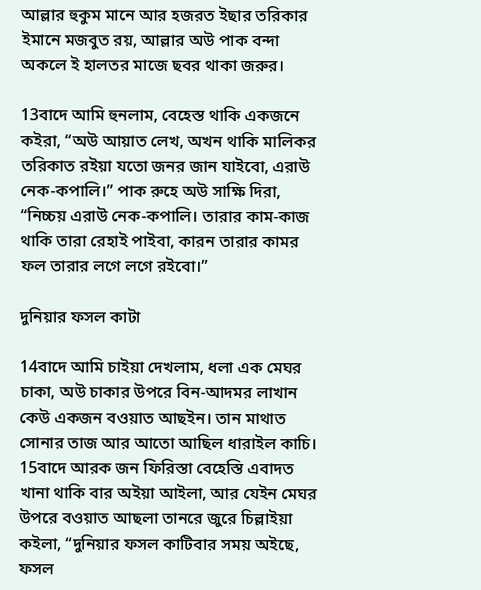আল্লার হুকুম মানে আর হজরত ইছার তরিকার ইমানে মজবুত রয়, আল্লার অউ পাক বন্দা অকলে ই হালতর মাজে ছবর থাকা জরুর।

13বাদে আমি হুনলাম, বেহেস্ত থাকি একজনে কইরা, “অউ আয়াত লেখ, অখন থাকি মালিকর তরিকাত রইয়া যতো জনর জান যাইবো, এরাউ নেক-কপালি।” পাক রুহে অউ সাক্ষি দিরা, “নিচ্চয় এরাউ নেক-কপালি। তারার কাম-কাজ থাকি তারা রেহাই পাইবা, কারন তারার কামর ফল তারার লগে লগে রইবো।”

দুনিয়ার ফসল কাটা

14বাদে আমি চাইয়া দেখলাম, ধলা এক মেঘর চাকা, অউ চাকার উপরে বিন-আদমর লাখান কেউ একজন বওয়াত আছইন। তান মাথাত সোনার তাজ আর আতো আছিল ধারাইল কাচি। 15বাদে আরক জন ফিরিস্তা বেহেস্তি এবাদত খানা থাকি বার অইয়া আইলা, আর যেইন মেঘর উপরে বওয়াত আছলা তানরে জুরে চিল্লাইয়া কইলা, “দুনিয়ার ফসল কাটিবার সময় অইছে, ফসল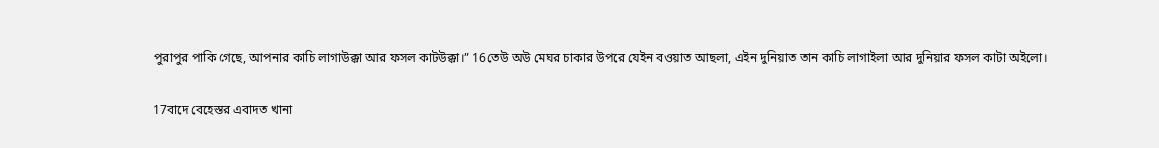পুরাপুর পাকি গেছে, আপনার কাচি লাগাউক্কা আর ফসল কাটউক্কা।” 16তেউ অউ মেঘর চাকার উপরে যেইন বওয়াত আছলা, এইন দুনিয়াত তান কাচি লাগাইলা আর দুনিয়ার ফসল কাটা অইলো।

17বাদে বেহেস্তর এবাদত খানা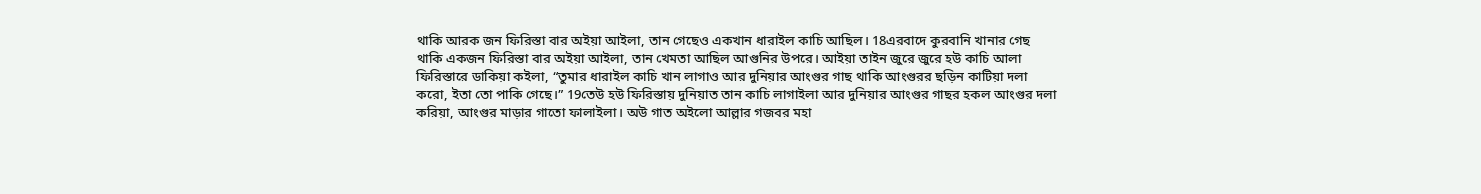থাকি আরক জন ফিরিস্তা বার অইয়া আইলা, তান গেছেও একখান ধারাইল কাচি আছিল। 18এরবাদে কুরবানি খানার গেছ থাকি একজন ফিরিস্তা বার অইয়া আইলা, তান খেমতা আছিল আগুনির উপরে। আইয়া তাইন জুরে জুরে হউ কাচি আলা ফিরিস্তারে ডাকিয়া কইলা, “তুমার ধারাইল কাচি খান লাগাও আর দুনিয়ার আংগুর গাছ থাকি আংগুরর ছড়িন কাটিয়া দলা করো, ইতা তো পাকি গেছে।” 19তেউ হউ ফিরিস্তায় দুনিয়াত তান কাচি লাগাইলা আর দুনিয়ার আংগুর গাছর হকল আংগুর দলা করিয়া, আংগুর মাড়ার গাতো ফালাইলা। অউ গাত অইলো আল্লার গজবর মহা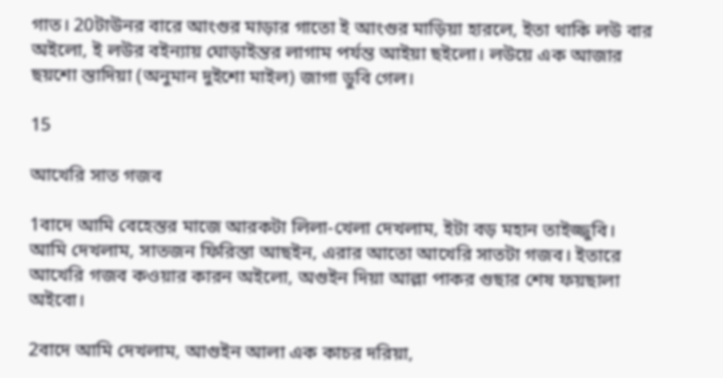গাত। 20টাউনর বারে আংগুর মাড়ার গাতো ই আংগুর মাড়িয়া হারলে, ইতা থাকি লউ বার অইলো, ই লউর বইন্যায় ঘোড়াইন্তর লাগাম পর্যন্ত আইয়া ছইলো। লউয়ে এক আজার ছয়শো স্তাদিয়া (অনুমান দুইশো মাইল) জাগা ডুবি গেল।

15

আখেরি সাত গজব

1বাদে আমি বেহেস্তর মাজে আরকটা লিলা-খেলা দেখলাম, ইটা বড় মহান তাইজ্জুবি। আমি দেখলাম, সাতজন ফিরিস্তা আছইন, এরার আতো আখেরি সাতটা গজব। ইতারে আখেরি গজব কওয়ার কারন অইলো, অগুইন দিয়া আল্লা পাকর গুছার শেষ ফয়ছালা অইবো।

2বাদে আমি দেখলাম, আগুইন আলা এক কাচর দরিয়া,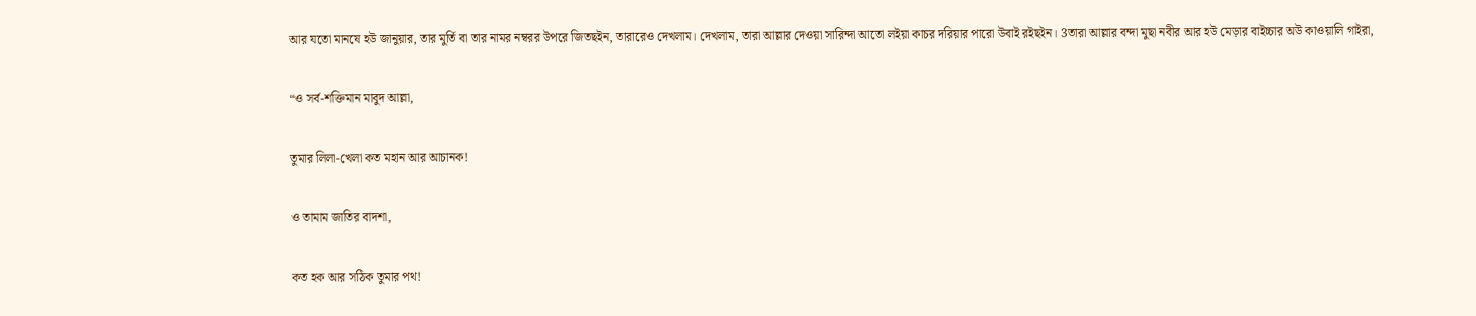আর যতো মানষে হউ জানুয়ার, তার মুর্তি বা তার নামর নম্বরর উপরে জিতছইন, তারারেও দেখলাম। দেখলাম, তারা আল্লার দেওয়া সারিন্দা আতো লইয়া কাচর দরিয়ার পারো উবাই রইছইন। 3তারা আল্লার বন্দা মুছা নবীর আর হউ মেড়ার বাইচ্চার অউ কাওয়ালি গাইরা,

“ও সর্ব-শক্তিমান মাবুদ আল্লা,

তুমার লিলা-খেলা কত মহান আর আচানক!

ও তামাম জাতির বাদশা,

কত হক আর সঠিক তুমার পথ!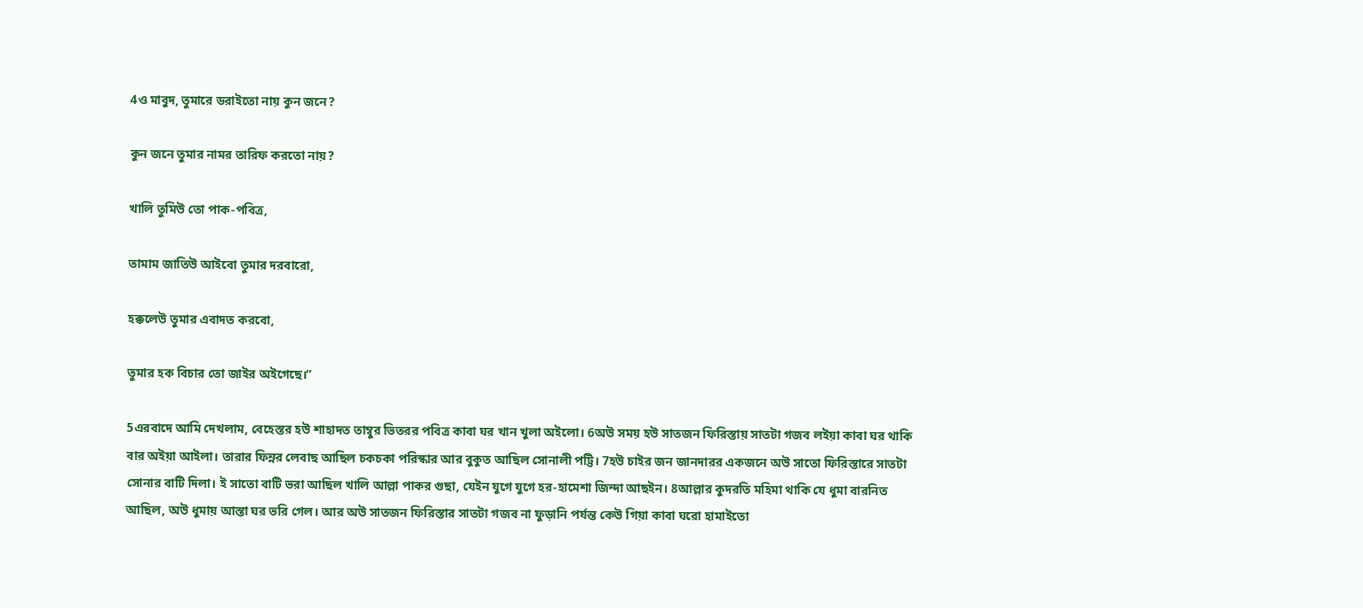4ও মাবুদ, তুমারে ডরাইতো নায় কুন জনে?

কুন জনে তুমার নামর তারিফ করতো নায়?

খালি তুমিউ তো পাক-পবিত্র,

তামাম জাতিউ আইবো তুমার দরবারো,

হক্কলেউ তুমার এবাদত করবো,

তুমার হক বিচার তো জাইর অইগেছে।”

5এরবাদে আমি দেখলাম, বেহেস্তর হউ শাহাদত তাম্বুর ভিতরর পবিত্র কাবা ঘর খান খুলা অইলো। 6অউ সময় হউ সাতজন ফিরিস্তায় সাতটা গজব লইয়া কাবা ঘর থাকি বার অইয়া আইলা। তারার ফিন্নর লেবাছ আছিল চকচকা পরিস্কার আর বুকুত আছিল সোনালী পট্টি। 7হউ চাইর জন জানদারর একজনে অউ সাতো ফিরিস্তারে সাতটা সোনার বাটি দিলা। ই সাতো বাটি ভরা আছিল খালি আল্লা পাকর গুছা, যেইন যুগে যুগে হর-হামেশা জিন্দা আছইন। 8আল্লার কুদরতি মহিমা থাকি যে ধুমা বারনিত আছিল, অউ ধুমায় আস্তা ঘর ভরি গেল। আর অউ সাতজন ফিরিস্তার সাতটা গজব না ফুড়ানি পর্যন্ত কেউ গিয়া কাবা ঘরো হামাইতো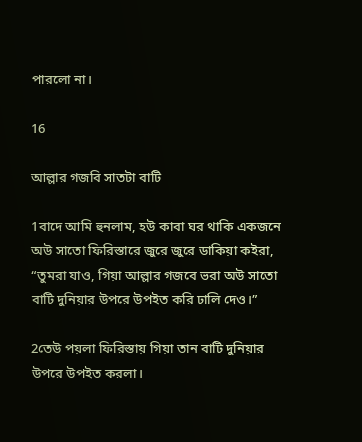পারলো না।

16

আল্লার গজবি সাতটা বাটি

1বাদে আমি হুনলাম, হউ কাবা ঘর থাকি একজনে অউ সাতো ফিরিস্তারে জুরে জুরে ডাকিয়া কইরা, “তুমরা যাও, গিয়া আল্লার গজবে ভরা অউ সাতো বাটি দুনিয়ার উপরে উপইত করি ঢালি দেও।”

2তেউ পয়লা ফিরিস্তায় গিয়া তান বাটি দুনিয়ার উপরে উপইত করলা।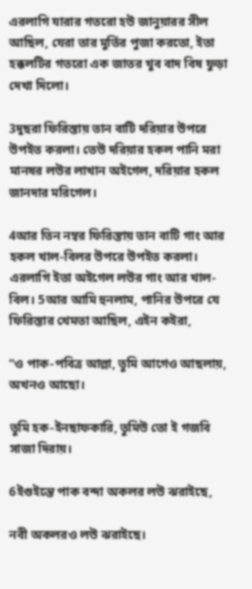এরলাগি যারার গতরো হউ জানুয়ারর সীল আছিল, যেরা তার মুর্তির পুজা করতো, ইতা হক্কলটির গতরো এক জাতর খুব বাদ বিষ ফুড়া দেখা দিলো।

3দুছরা ফিরিস্তায় তান বাটি দরিয়ার উপরে উপইত করলা। তেউ দরিয়ার হকল পানি মরা মানষর লউর লাখান অইগেল, দরিয়ার হকল জানদার মরিগেল।

4আর তিন নম্বর ফিরিস্তায় তান বাটি গাং আর হকল খাল-বিলর উপরে উপইত করলা। এরলাগি ইতা অইগেল লউর গাং আর খাল-বিল। 5আর আমি হুনলাম, পানির উপরে যে ফিরিস্তার খেমতা আছিল, এইন কইরা,

“ও পাক-পবিত্র আল্লা, তুমি আগেও আছলায়, অখনও আছো।

তুমি হক-ইনছাফকারি, তুমিউ তো ই গজবি সাজা দিরায়।

6ইগুইন্তে পাক বন্দা অকলর লউ ঝরাইছে,

নবী অকলরও লউ ঝরাইছে।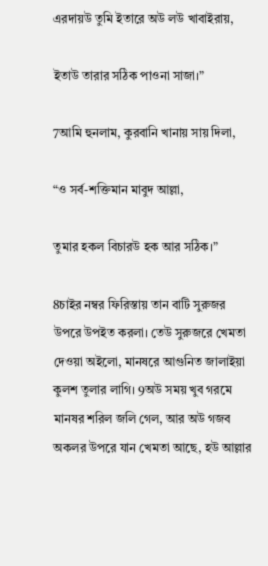এরদায়উ তুমি ইতারে অউ লউ খাবাইরায়,

ইতাউ তারার সঠিক পাওনা সাজা।”

7আমি হুনলাম, কুরবানি খানায় সায় দিলা,

“ও সর্ব-শক্তিমান মাবুদ আল্লা,

তুমার হকল বিচারউ হক আর সঠিক।”

8চাইর নম্বর ফিরিস্তায় তান বাটি সুরুজর উপরে উপইত করলা। তেউ সুরুজরে খেমতা দেওয়া অইলো, মানষরে আগুনিত জালাইয়া কুলশ তুলার লাগি। 9অউ সময় খুব গরমে মানষর শরিল জলি গেল, আর অউ গজব অকলর উপরে যান খেমতা আছে, হউ আল্লার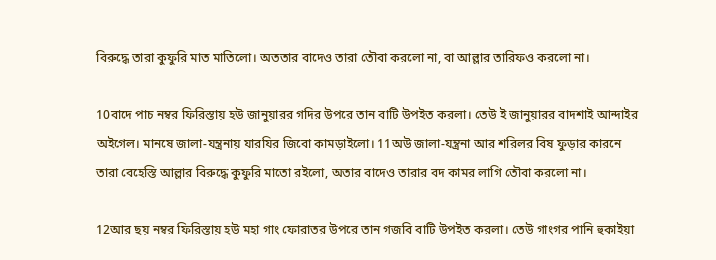বিরুদ্ধে তারা কুফুরি মাত মাতিলো। অততার বাদেও তারা তৌবা করলো না, বা আল্লার তারিফও করলো না।

10বাদে পাচ নম্বর ফিরিস্তায় হউ জানুয়ারর গদির উপরে তান বাটি উপইত করলা। তেউ ই জানুয়ারর বাদশাই আন্দাইর অইগেল। মানষে জালা-যন্ত্রনায় যারযির জিবো কামড়াইলো। 11অউ জালা-যন্ত্রনা আর শরিলর বিষ ফুড়ার কারনে তারা বেহেস্তি আল্লার বিরুদ্ধে কুফুরি মাতো রইলো, অতার বাদেও তারার বদ কামর লাগি তৌবা করলো না।

12আর ছয় নম্বর ফিরিস্তায় হউ মহা গাং ফোরাতর উপরে তান গজবি বাটি উপইত করলা। তেউ গাংগর পানি হুকাইয়া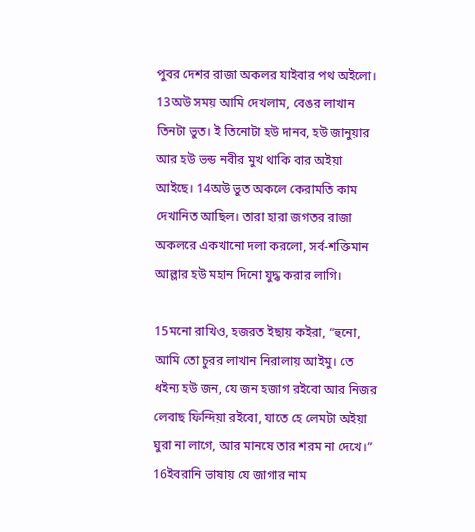পুবর দেশর রাজা অকলর যাইবার পথ অইলো। 13অউ সময় আমি দেখলাম, বেঙর লাখান তিনটা ভুত। ই তিনোটা হউ দানব, হউ জানুয়ার আর হউ ভন্ড নবীর মুখ থাকি বার অইয়া আইছে। 14অউ ভুত অকলে কেরামতি কাম দেখানিত আছিল। তারা হারা জগতর রাজা অকলরে একখানো দলা করলো, সর্ব-শক্তিমান আল্লার হউ মহান দিনো যুদ্ধ করার লাগি।

15মনো রাখিও, হজরত ইছায় কইরা, “হুনো, আমি তো চুরর লাখান নিরালায় আইমু। তে ধইন্য হউ জন, যে জন হজাগ রইবো আর নিজর লেবাছ ফিন্দিয়া রইবো, যাতে হে লেমটা অইয়া ঘুরা না লাগে, আর মানষে তার শরম না দেখে।” 16ইবরানি ভাষায় যে জাগার নাম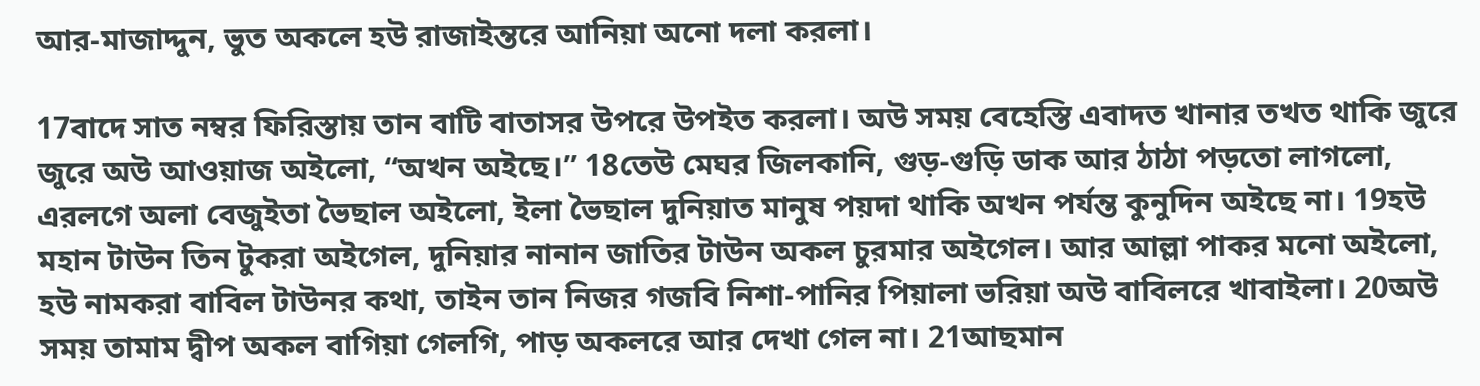আর-মাজাদ্দুন, ভুত অকলে হউ রাজাইন্তরে আনিয়া অনো দলা করলা।

17বাদে সাত নম্বর ফিরিস্তায় তান বাটি বাতাসর উপরে উপইত করলা। অউ সময় বেহেস্তি এবাদত খানার তখত থাকি জুরে জুরে অউ আওয়াজ অইলো, “অখন অইছে।” 18তেউ মেঘর জিলকানি, গুড়-গুড়ি ডাক আর ঠাঠা পড়তো লাগলো, এরলগে অলা বেজুইতা ভৈছাল অইলো, ইলা ভৈছাল দুনিয়াত মানুষ পয়দা থাকি অখন পর্যন্ত কুনুদিন অইছে না। 19হউ মহান টাউন তিন টুকরা অইগেল, দুনিয়ার নানান জাতির টাউন অকল চুরমার অইগেল। আর আল্লা পাকর মনো অইলো, হউ নামকরা বাবিল টাউনর কথা, তাইন তান নিজর গজবি নিশা-পানির পিয়ালা ভরিয়া অউ বাবিলরে খাবাইলা। 20অউ সময় তামাম দ্বীপ অকল বাগিয়া গেলগি, পাড় অকলরে আর দেখা গেল না। 21আছমান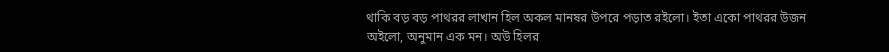থাকি বড় বড় পাথরর লাখান হিল অকল মানষর উপরে পড়াত রইলো। ইতা একো পাথরর উজন অইলো, অনুমান এক মন। অউ হিলর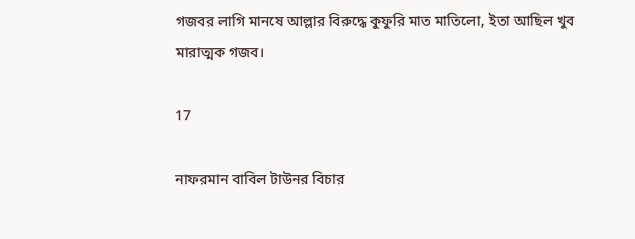গজবর লাগি মানষে আল্লার বিরুদ্ধে কুফুরি মাত মাতিলো, ইতা আছিল খুব মারাত্মক গজব।

17

নাফরমান বাবিল টাউনর বিচার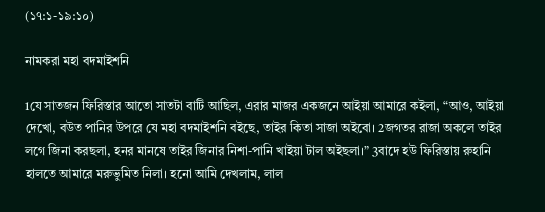(১৭:১-১৯:১০)

নামকরা মহা বদমাইশনি

1যে সাতজন ফিরিস্তার আতো সাতটা বাটি আছিল, এরার মাজর একজনে আইয়া আমারে কইলা, “আও, আইয়া দেখো, বউত পানির উপরে যে মহা বদমাইশনি বইছে, তাইর কিতা সাজা অইবো। 2জগতর রাজা অকলে তাইর লগে জিনা করছলা, হনর মানষে তাইর জিনার নিশা-পানি খাইয়া টাল অইছলা।” 3বাদে হউ ফিরিস্তায় রুহানি হালতে আমারে মরুভুমিত নিলা। হনো আমি দেখলাম, লাল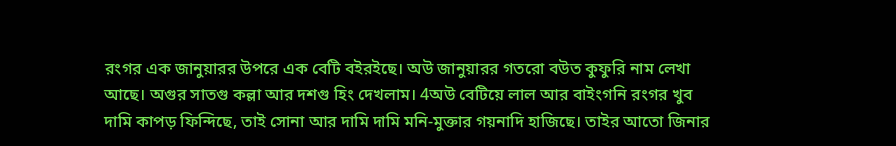রংগর এক জানুয়ারর উপরে এক বেটি বইরইছে। অউ জানুয়ারর গতরো বউত কুফুরি নাম লেখা আছে। অগুর সাতগু কল্লা আর দশগু হিং দেখলাম। 4অউ বেটিয়ে লাল আর বাইংগনি রংগর খুব দামি কাপড় ফিন্দিছে, তাই সোনা আর দামি দামি মনি-মুক্তার গয়নাদি হাজিছে। তাইর আতো জিনার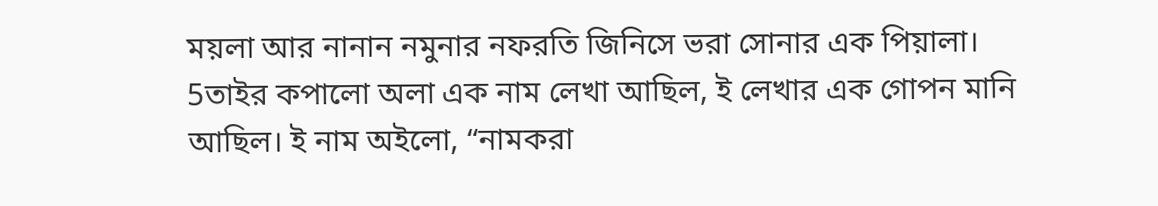ময়লা আর নানান নমুনার নফরতি জিনিসে ভরা সোনার এক পিয়ালা। 5তাইর কপালো অলা এক নাম লেখা আছিল, ই লেখার এক গোপন মানি আছিল। ই নাম অইলো, “নামকরা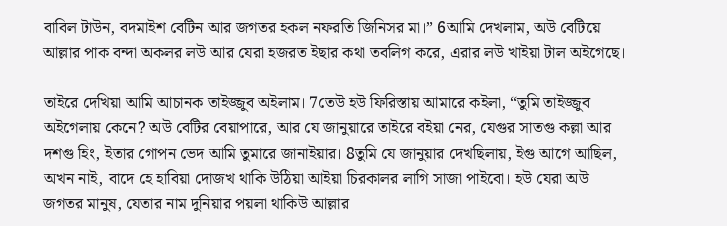বাবিল টাউন, বদমাইশ বেটিন আর জগতর হকল নফরতি জিনিসর মা।” 6আমি দেখলাম, অউ বেটিয়ে আল্লার পাক বন্দা অকলর লউ আর যেরা হজরত ইছার কথা তবলিগ করে, এরার লউ খাইয়া টাল অইগেছে।

তাইরে দেখিয়া আমি আচানক তাইজ্জুব অইলাম। 7তেউ হউ ফিরিস্তায় আমারে কইলা, “তুমি তাইজ্জুব অইগেলায় কেনে? অউ বেটির বেয়াপারে, আর যে জানুয়ারে তাইরে বইয়া নের, যেগুর সাতগু কল্লা আর দশগু হিং, ইতার গোপন ভেদ আমি তুমারে জানাইয়ার। 8তুমি যে জানুয়ার দেখছিলায়, ইগু আগে আছিল, অখন নাই, বাদে হে হাবিয়া দোজখ থাকি উঠিয়া আইয়া চিরকালর লাগি সাজা পাইবো। হউ যেরা অউ জগতর মানুষ, যেতার নাম দুনিয়ার পয়লা থাকিউ আল্লার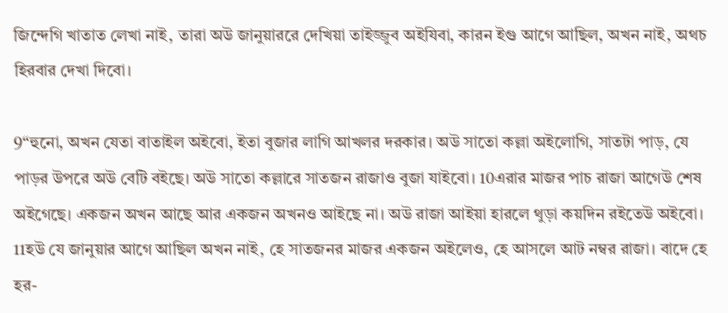জিন্দেগি খাতাত লেখা নাই, তারা অউ জানুয়াররে দেখিয়া তাইজ্জুব অইযিবা, কারন ইগু আগে আছিল, অখন নাই, অথচ হিরবার দেখা দিবো।

9“হুনো, অখন যেতা বাতাইল অইবো, ইতা বুজার লাগি আখলর দরকার। অউ সাতো কল্লা অইলোগি, সাতটা পাড়, যে পাড়র উপরে অউ বেটি বইছে। অউ সাতো কল্লারে সাতজন রাজাও বুজা যাইবো। 10এরার মাজর পাচ রাজা আগেউ শেষ অইগেছে। একজন অখন আছে আর একজন অখনও আইছে না। অউ রাজা আইয়া হারলে থুড়া কয়দিন রইতেউ অইবো। 11হউ যে জানুয়ার আগে আছিল অখন নাই, হে সাতজনর মাজর একজন অইলেও, হে আসলে আট নম্বর রাজা। বাদে হে হর-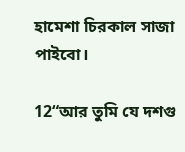হামেশা চিরকাল সাজা পাইবো।

12“আর তুমি যে দশগু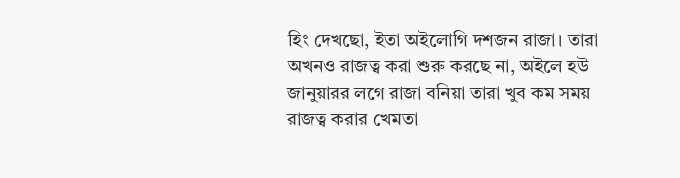হিং দেখছো, ইতা অইলোগি দশজন রাজা। তারা অখনও রাজত্ব করা শুরু করছে না, অইলে হউ জানুয়ারর লগে রাজা বনিয়া তারা খুব কম সময় রাজত্ব করার খেমতা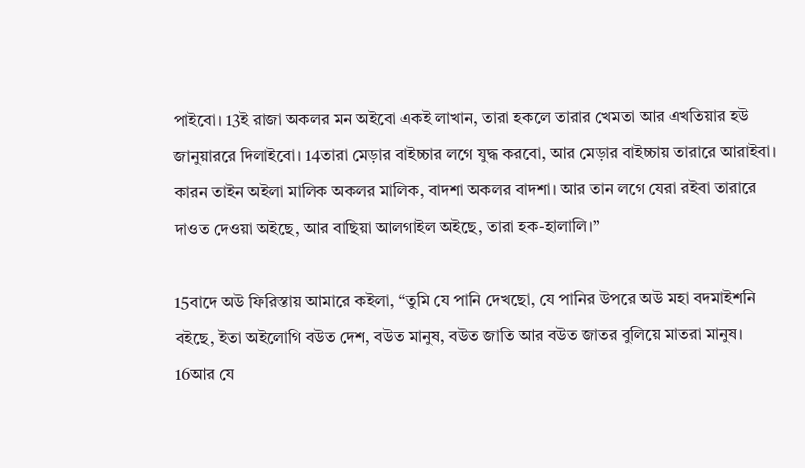পাইবো। 13ই রাজা অকলর মন অইবো একই লাখান, তারা হকলে তারার খেমতা আর এখতিয়ার হউ জানুয়াররে দিলাইবো। 14তারা মেড়ার বাইচ্চার লগে যুদ্ধ করবো, আর মেড়ার বাইচ্চায় তারারে আরাইবা। কারন তাইন অইলা মালিক অকলর মালিক, বাদশা অকলর বাদশা। আর তান লগে যেরা রইবা তারারে দাওত দেওয়া অইছে, আর বাছিয়া আলগাইল অইছে, তারা হক-হালালি।”

15বাদে অউ ফিরিস্তায় আমারে কইলা, “তুমি যে পানি দেখছো, যে পানির উপরে অউ মহা বদমাইশনি বইছে, ইতা অইলোগি বউত দেশ, বউত মানুষ, বউত জাতি আর বউত জাতর বুলিয়ে মাতরা মানুষ। 16আর যে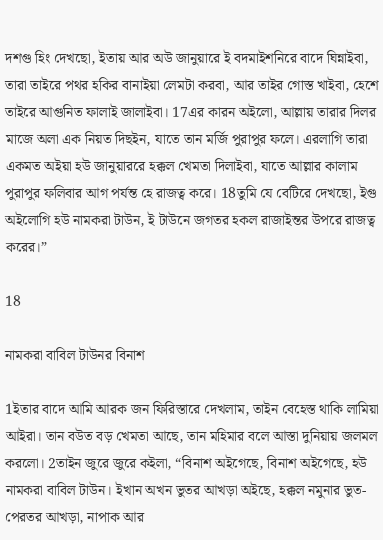দশগু হিং দেখছো, ইতায় আর অউ জানুয়ারে ই বদমাইশনিরে বাদে ঘিন্নাইবা, তারা তাইরে পথর হকির বানাইয়া লেমটা করবা, আর তাইর গোস্ত খাইবা, হেশে তাইরে আগুনিত ফালাই জালাইবা। 17এর কারন অইলো, আল্লায় তারার দিলর মাজে অলা এক নিয়ত দিছইন, যাতে তান মর্জি পুরাপুর ফলে। এরলাগি তারা একমত অইয়া হউ জানুয়াররে হক্কল খেমতা দিলাইবা, যাতে আল্লার কালাম পুরাপুর ফলিবার আগ পর্যন্ত হে রাজত্ব করে। 18তুমি যে বেটিরে দেখছো, ইগু অইলোগি হউ নামকরা টাউন, ই টাউনে জগতর হকল রাজাইন্তর উপরে রাজত্ব করের।”

18

নামকরা বাবিল টাউনর বিনাশ

1ইতার বাদে আমি আরক জন ফিরিস্তারে দেখলাম, তাইন বেহেস্ত থাকি লামিয়া আইরা। তান বউত বড় খেমতা আছে, তান মহিমার বলে আস্তা দুনিয়ায় জলমল করলো। 2তাইন জুরে জুরে কইলা, “বিনাশ অইগেছে, বিনাশ অইগেছে, হউ নামকরা বাবিল টাউন। ইখান অখন ভুতর আখড়া অইছে, হক্কল নমুনার ভুত-পেরতর আখড়া, নাপাক আর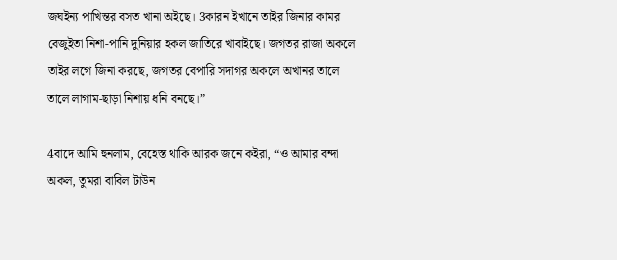জঘইন্য পাখিন্তর বসত খানা অইছে। 3কারন ইখানে তাইর জিনার কামর বেজুইতা নিশা-পানি দুনিয়ার হকল জাতিরে খাবাইছে। জগতর রাজা অকলে তাইর লগে জিনা করছে, জগতর বেপারি সদাগর অকলে অখানর তালে তালে লাগাম-ছাড়া নিশায় ধনি বনছে।”

4বাদে আমি হুনলাম, বেহেস্ত থাকি আরক জনে কইরা, “ও আমার বন্দা অকল, তুমরা বাবিল টাউন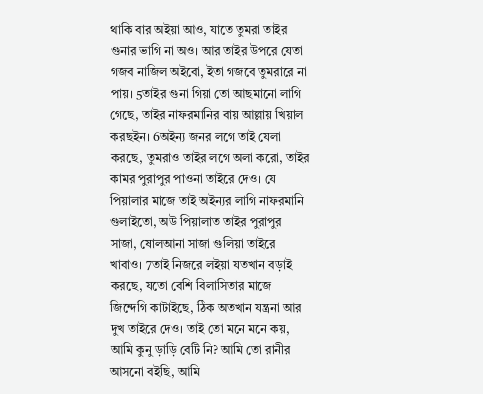থাকি বার অইয়া আও, যাতে তুমরা তাইর গুনার ভাগি না অও। আর তাইর উপরে যেতা গজব নাজিল অইবো, ইতা গজবে তুমরারে না পায়। 5তাইর গুনা গিয়া তো আছমানো লাগি গেছে, তাইর নাফরমানির বায় আল্লায় খিয়াল করছইন। 6অইন্য জনর লগে তাই যেলা করছে, তুমরাও তাইর লগে অলা করো, তাইর কামর পুরাপুর পাওনা তাইরে দেও। যে পিয়ালার মাজে তাই অইন্যর লাগি নাফরমানি গুলাইতো, অউ পিয়ালাত তাইর পুরাপুর সাজা, ষোলআনা সাজা গুলিয়া তাইরে খাবাও। 7তাই নিজরে লইয়া যতখান বড়াই করছে, যতো বেশি বিলাসিতার মাজে জিন্দেগি কাটাইছে, ঠিক অতখান যন্ত্রনা আর দুখ তাইরে দেও। তাই তো মনে মনে কয়, আমি কুনু ড়াড়ি বেটি নি? আমি তো রানীর আসনো বইছি, আমি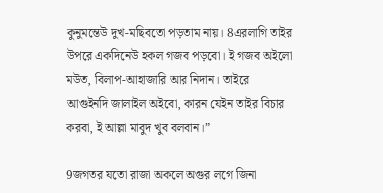কুনুমন্তেউ দুখ-মছিবতো পড়তাম নায়। 8এরলাগি তাইর উপরে একদিনেউ হকল গজব পড়বো। ই গজব অইলো মউত, বিলাপ-আহাজারি আর নিদান। তাইরে আগুইনদি জালাইল অইবো, কারন যেইন তাইর বিচার করবা, ই আল্লা মাবুদ খুব বলবান।”

9জগতর যতো রাজা অকলে অগুর লগে জিনা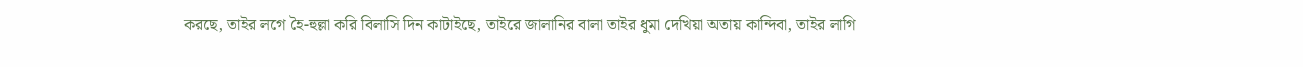করছে, তাইর লগে হৈ-হুল্লা করি বিলাসি দিন কাটাইছে, তাইরে জালানির বালা তাইর ধুমা দেখিয়া অতায় কান্দিবা, তাইর লাগি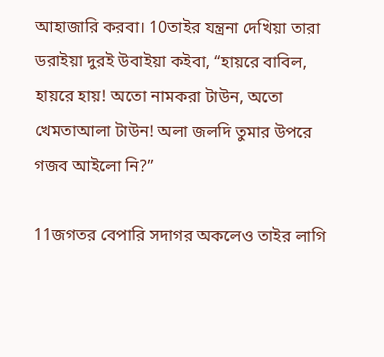আহাজারি করবা। 10তাইর যন্ত্রনা দেখিয়া তারা ডরাইয়া দুরই উবাইয়া কইবা, “হায়রে বাবিল, হায়রে হায়! অতো নামকরা টাউন, অতো খেমতাআলা টাউন! অলা জলদি তুমার উপরে গজব আইলো নি?”

11জগতর বেপারি সদাগর অকলেও তাইর লাগি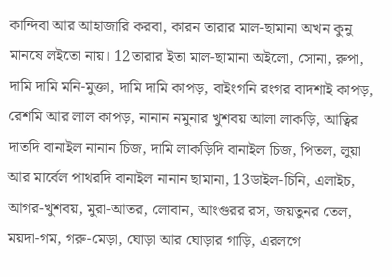কান্দিবা আর আহাজারি করবা, কারন তারার মাল-ছামানা অখন কুনু মানষে লইতো নায়। 12তারার ইতা মাল-ছামানা অইলো, সোনা, রুপা, দামি দামি মনি-মুক্তা, দামি দামি কাপড়, বাইংগনি রংগর বাদশাই কাপড়, রেশমি আর লাল কাপড়, নানান নমুনার খুশবয় আলা লাকড়ি, আত্বির দাতদি বানাইল নানান চিজ, দামি লাকড়িদি বানাইল চিজ, পিতল, লুয়া আর মার্বেল পাথরদি বানাইল নানান ছামানা, 13ডাইল-চিনি, এলাইচ, আগর-খুশবয়, মুরা-আতর, লোবান, আংগুরর রস, জয়তুনর তেল, ময়দা-গম, গরু-মেড়া, ঘোড়া আর ঘোড়ার গাড়ি, এরলগে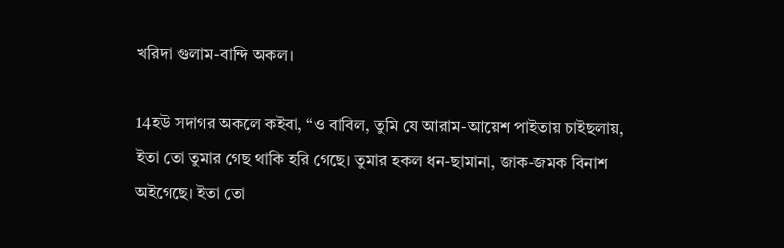খরিদা গুলাম-বান্দি অকল।

14হউ সদাগর অকলে কইবা, “ও বাবিল, তুমি যে আরাম-আয়েশ পাইতায় চাইছলায়, ইতা তো তুমার গেছ থাকি হরি গেছে। তুমার হকল ধন-ছামানা, জাক-জমক বিনাশ অইগেছে। ইতা তো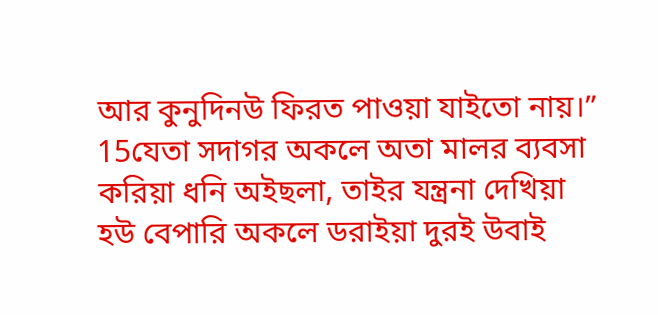আর কুনুদিনউ ফিরত পাওয়া যাইতো নায়।” 15যেতা সদাগর অকলে অতা মালর ব্যবসা করিয়া ধনি অইছলা, তাইর যন্ত্রনা দেখিয়া হউ বেপারি অকলে ডরাইয়া দুরই উবাই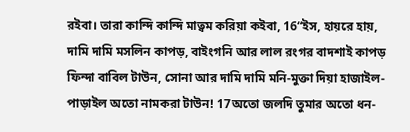রইবা। তারা কান্দি কান্দি মাত্বম করিয়া কইবা, 16“ইস, হায়রে হায়, দামি দামি মসলিন কাপড়, বাইংগনি আর লাল রংগর বাদশাই কাপড় ফিন্দা বাবিল টাউন, সোনা আর দামি দামি মনি-মুক্তা দিয়া হাজাইল-পাড়াইল অতো নামকরা টাউন! 17অতো জলদি তুমার অতো ধন-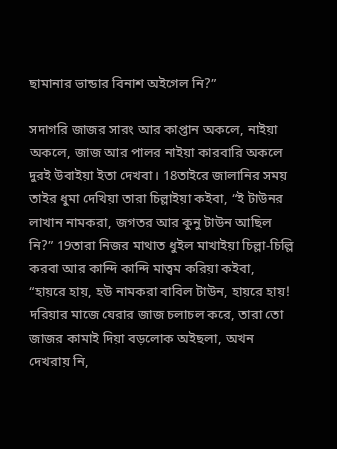ছামানার ভান্ডার বিনাশ অইগেল নি?”

সদাগরি জাজর সারং আর কাপ্তান অকলে, নাইয়া অকলে, জাজ আর পালর নাইয়া কারবারি অকলে দুরই উবাইয়া ইতা দেখবা। 18তাইরে জালানির সময় তাইর ধুমা দেখিয়া তারা চিল্লাইয়া কইবা, “ই টাউনর লাখান নামকরা, জগতর আর কুনু টাউন আছিল নি?” 19তারা নিজর মাথাত ধুইল মাখাইয়া চিল্লা-চিল্লি করবা আর কান্দি কান্দি মাত্বম করিয়া কইবা, “হায়রে হায়, হউ নামকরা বাবিল টাউন, হায়রে হায়! দরিয়ার মাজে যেরার জাজ চলাচল করে, তারা তো জাজর কামাই দিয়া বড়লোক অইছলা, অখন দেখরায় নি,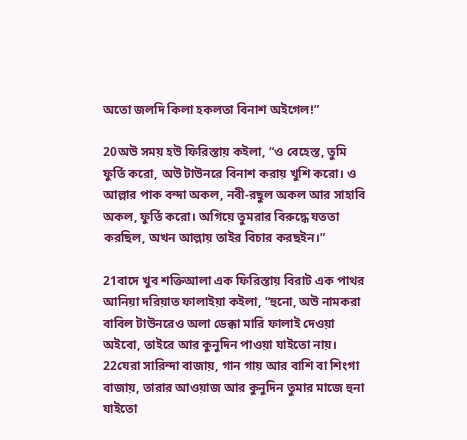অতো জলদি কিলা হকলতা বিনাশ অইগেল!”

20অউ সময় হউ ফিরিস্তায় কইলা, “ও বেহেস্ত, তুমি ফুর্তি করো, অউ টাউনরে বিনাশ করায় খুশি করো। ও আল্লার পাক বন্দা অকল, নবী-রছুল অকল আর সাহাবি অকল, ফুর্তি করো। অগিয়ে তুমরার বিরুদ্ধে যততা করছিল, অখন আল্লায় তাইর বিচার করছইন।”

21বাদে খুব শক্তিআলা এক ফিরিস্তায় বিরাট এক পাথর আনিয়া দরিয়াত ফালাইয়া কইলা, “হুনো, অউ নামকরা বাবিল টাউনরেও অলা ডেক্কা মারি ফালাই দেওয়া অইবো, তাইরে আর কুনুদিন পাওয়া যাইতো নায়। 22যেরা সারিন্দা বাজায়, গান গায় আর বাশি বা শিংগা বাজায়, তারার আওয়াজ আর কুনুদিন তুমার মাজে হুনা যাইতো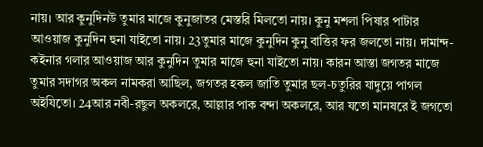নায়। আর কুনুদিনউ তুমার মাজে কুনুজাতর মেস্তরি মিলতো নায়। কুনু মশলা পিষার পাটার আওয়াজ কুনুদিন হুনা যাইতো নায়। 23তুমার মাজে কুনুদিন কুনু বাত্তির ফর জলতো নায়। দামান্দ-কইনার গলার আওয়াজ আর কুনুদিন তুমার মাজে হুনা যাইতো নায়। কারন আস্তা জগতর মাজে তুমার সদাগর অকল নামকরা আছিল, জগতর হকল জাতি তুমার ছল-চতুরির যাদুয়ে পাগল অইযিতো। 24আর নবী-রছুল অকলরে, আল্লার পাক বন্দা অকলরে, আর যতো মানষরে ই জগতো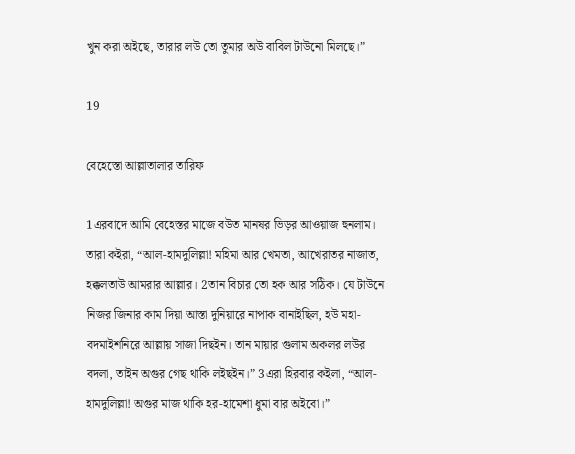খুন করা অইছে, তারার লউ তো তুমার অউ বাবিল টাউনো মিলছে।”

19

বেহেস্তো আল্লাতালার তারিফ

1এরবাদে আমি বেহেস্তর মাজে বউত মানষর ভিড়র আওয়াজ হুনলাম। তারা কইরা, “আল-হামদুলিল্লা! মহিমা আর খেমতা, আখেরাতর নাজাত, হক্কলতাউ আমরার আল্লার। 2তান বিচার তো হক আর সঠিক। যে টাউনে নিজর জিনার কাম দিয়া আস্তা দুনিয়ারে নাপাক বানাইছিল, হউ মহা-বদমাইশনিরে আল্লায় সাজা দিছইন। তান মায়ার গুলাম অকলর লউর বদলা, তাইন অগুর গেছ থাকি লইছইন।” 3এরা হিরবার কইলা, “আল-হামদুলিল্লা! অগুর মাজ থাকি হর-হামেশা ধুমা বার অইবো।”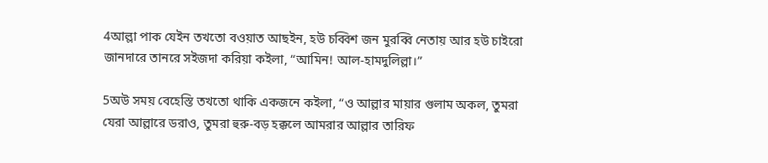4আল্লা পাক যেইন তখতো বওয়াত আছইন, হউ চব্বিশ জন মুরব্বি নেতায় আর হউ চাইরো জানদারে তানরে সইজদা করিয়া কইলা, “আমিন! আল-হামদুলিল্লা।”

5অউ সময় বেহেস্তি তখতো থাকি একজনে কইলা, “ও আল্লার মায়ার গুলাম অকল, তুমরা যেরা আল্লারে ডরাও, তুমরা হুরু-বড় হক্কলে আমরার আল্লার তারিফ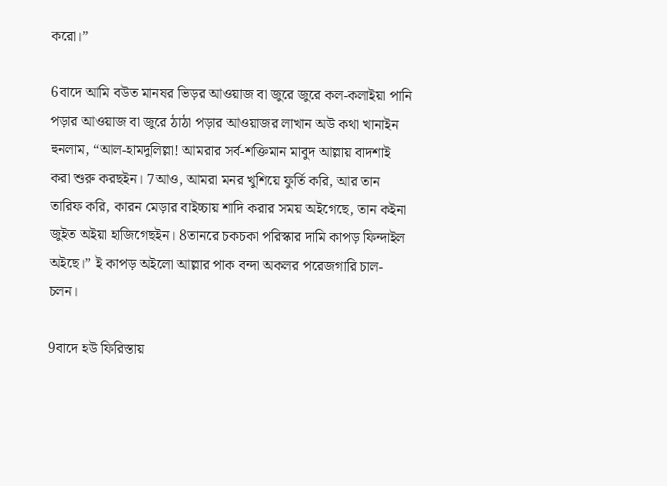করো।”

6বাদে আমি বউত মানষর ভিড়র আওয়াজ বা জুরে জুরে কল-কলাইয়া পানি পড়ার আওয়াজ বা জুরে ঠাঠা পড়ার আওয়াজর লাখান অউ কথা খানাইন হুনলাম, “আল-হামদুলিল্লা! আমরার সর্ব-শক্তিমান মাবুদ আল্লায় বাদশাই করা শুরু করছইন। 7আও, আমরা মনর খুশিয়ে ফুর্তি করি, আর তান তারিফ করি, কারন মেড়ার বাইচ্চায় শাদি করার সময় অইগেছে, তান কইনা জুইত অইয়া হাজিগেছইন। 8তানরে চকচকা পরিস্কার দামি কাপড় ফিন্দাইল অইছে।” ই কাপড় অইলো আল্লার পাক বন্দা অকলর পরেজগারি চাল-চলন।

9বাদে হউ ফিরিস্তায়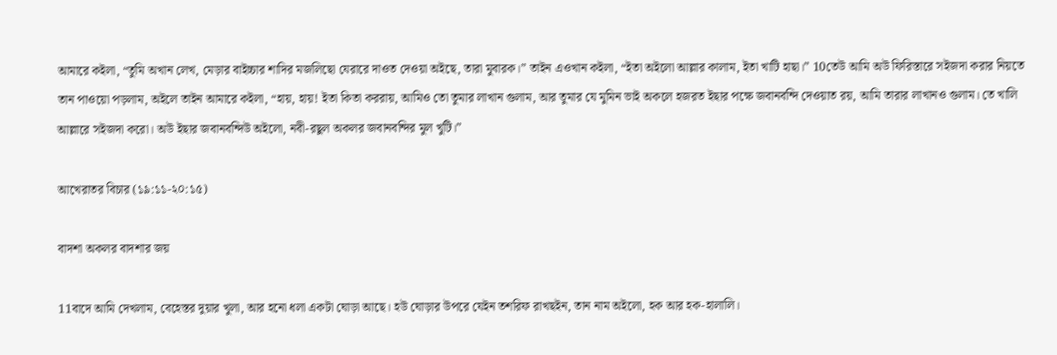আমারে কইলা, “তুমি অখান লেখ, মেড়ার বাইচ্চার শাদির মজলিছো যেরারে দাওত দেওয়া অইছে, তারা মুবারক।” তাইন এওখান কইলা, “ইতা অইলো আল্লার কালাম, ইতা খাটি হাছা।” 10তেউ আমি অউ ফিরিস্তারে সইজদা করার নিয়তে তান পাওয়ো পড়লাম, অইলে তাইন আমারে কইলা, “হায়, হায়! ইতা কিতা কররায়, আমিও তো তুমার লাখান গুলাম, আর তুমার যে মুমিন ভাই অকলে হজরত ইছার পক্ষে জবানবন্দি দেওয়াত রয়, আমি তারার লাখানও গুলাম। তে খালি আল্লারে সইজদা করো। অউ ইছার জবানবন্দিউ অইলো, নবী-রছুল অকলর জবানবন্দির মুল খুটি।”

আখেরাতর বিচার (১৯:১১-২০:১৫)

বাদশা অকলর বাদশার জয়

11বাদে আমি দেখলাম, বেহেস্তর দুয়ার খুলা, আর হনো ধলা একটা ঘোড়া আছে। হউ ঘোড়ার উপরে যেইন তশরিফ রাখছইন, তান নাম অইলো, হক আর হক-হালালি।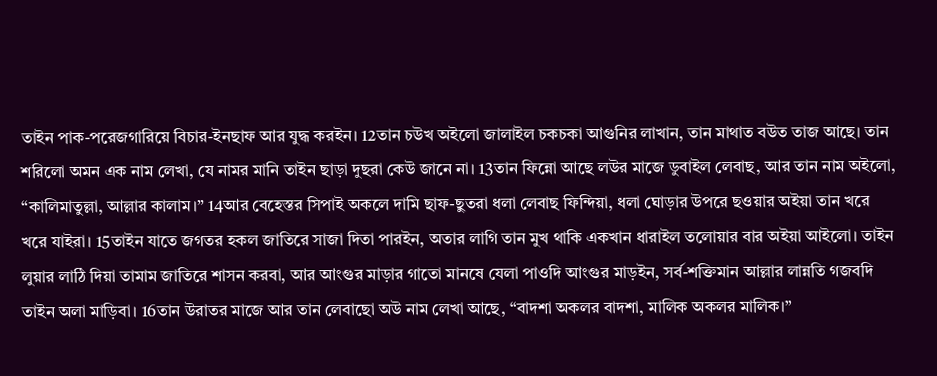তাইন পাক-পরেজগারিয়ে বিচার-ইনছাফ আর যুদ্ধ করইন। 12তান চউখ অইলো জালাইল চকচকা আগুনির লাখান, তান মাথাত বউত তাজ আছে। তান শরিলো অমন এক নাম লেখা, যে নামর মানি তাইন ছাড়া দুছরা কেউ জানে না। 13তান ফিন্নো আছে লউর মাজে ডুবাইল লেবাছ, আর তান নাম অইলো, “কালিমাতুল্লা, আল্লার কালাম।” 14আর বেহেস্তর সিপাই অকলে দামি ছাফ-ছুতরা ধলা লেবাছ ফিন্দিয়া, ধলা ঘোড়ার উপরে ছওয়ার অইয়া তান খরে খরে যাইরা। 15তাইন যাতে জগতর হকল জাতিরে সাজা দিতা পারইন, অতার লাগি তান মুখ থাকি একখান ধারাইল তলোয়ার বার অইয়া আইলো। তাইন লুয়ার লাঠি দিয়া তামাম জাতিরে শাসন করবা, আর আংগুর মাড়ার গাতো মানষে যেলা পাওদি আংগুর মাড়ইন, সর্ব-শক্তিমান আল্লার লান্নতি গজবদি তাইন অলা মাড়িবা। 16তান উরাতর মাজে আর তান লেবাছো অউ নাম লেখা আছে, “বাদশা অকলর বাদশা, মালিক অকলর মালিক।”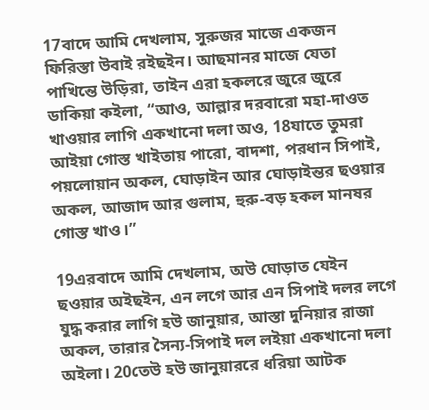17বাদে আমি দেখলাম, সুরুজর মাজে একজন ফিরিস্তা উবাই রইছইন। আছমানর মাজে যেতা পাখিন্তে উড়িরা, তাইন এরা হকলরে জুরে জুরে ডাকিয়া কইলা, “আও, আল্লার দরবারো মহা-দাওত খাওয়ার লাগি একখানো দলা অও, 18যাতে তুমরা আইয়া গোস্ত খাইতায় পারো, বাদশা, পরধান সিপাই, পয়লোয়ান অকল, ঘোড়াইন আর ঘোড়াইন্তর ছওয়ার অকল, আজাদ আর গুলাম, হুরু-বড় হকল মানষর গোস্ত খাও।”

19এরবাদে আমি দেখলাম, অউ ঘোড়াত যেইন ছওয়ার অইছইন, এন লগে আর এন সিপাই দলর লগে যুদ্ধ করার লাগি হউ জানুয়ার, আস্তা দুনিয়ার রাজা অকল, তারার সৈন্য-সিপাই দল লইয়া একখানো দলা অইলা। 20তেউ হউ জানুয়াররে ধরিয়া আটক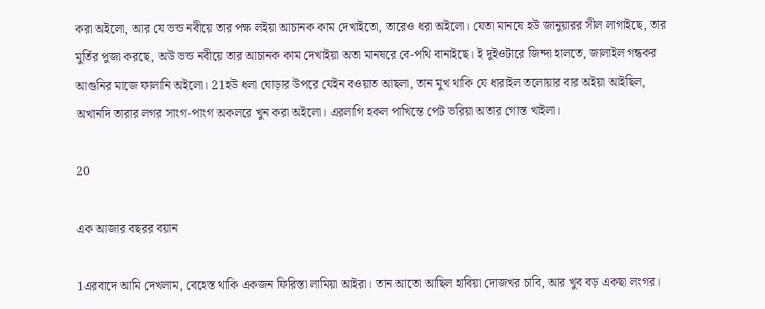করা অইলো, আর যে ভন্ড নবীয়ে তার পক্ষ লইয়া আচানক কাম দেখাইতো, তারেও ধরা অইলো। যেতা মানষে হউ জানুয়ারর সীল লাগাইছে, তার মুর্তির পুজা করছে, অউ ভন্ড নবীয়ে তার আচানক কাম দেখাইয়া অতা মানষরে বে-পথি বানাইছে। ই দুইওটারে জিন্দা হালতে, জালাইল গন্ধকর আগুনির মাজে ফালানি অইলো। 21হউ ধলা ঘোড়ার উপরে যেইন বওয়াত আছলা, তান মুখ থাকি যে ধারাইল তলোয়ার বার অইয়া আইছিল, অখানদি তারার লগর সাংগ-পাংগ অকলরে খুন করা অইলো। এরলাগি হকল পাখিন্তে পেট ভরিয়া অতার গোস্ত খাইলা।

20

এক আজার বছরর বয়ান

1এরবাদে আমি দেখলাম, বেহেস্ত থাকি একজন ফিরিস্তা লামিয়া আইরা। তান আতো আছিল হাবিয়া দোজখর চাবি, আর খুব বড় একছা লংগর।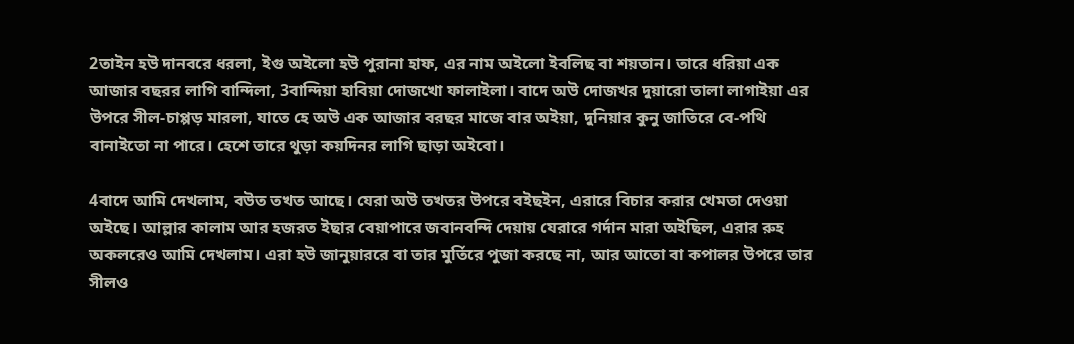2তাইন হউ দানবরে ধরলা, ইগু অইলো হউ পুরানা হাফ, এর নাম অইলো ইবলিছ বা শয়তান। তারে ধরিয়া এক আজার বছরর লাগি বান্দিলা, 3বান্দিয়া হাবিয়া দোজখো ফালাইলা। বাদে অউ দোজখর দুয়ারো তালা লাগাইয়া এর উপরে সীল-চাপ্পড় মারলা, যাতে হে অউ এক আজার বরছর মাজে বার অইয়া, দুনিয়ার কুনু জাতিরে বে-পথি বানাইতো না পারে। হেশে তারে থুড়া কয়দিনর লাগি ছাড়া অইবো।

4বাদে আমি দেখলাম, বউত তখত আছে। যেরা অউ তখতর উপরে বইছইন, এরারে বিচার করার খেমতা দেওয়া অইছে। আল্লার কালাম আর হজরত ইছার বেয়াপারে জবানবন্দি দেয়ায় যেরারে গর্দান মারা অইছিল, এরার রুহ অকলরেও আমি দেখলাম। এরা হউ জানুয়াররে বা তার মুর্তিরে পুজা করছে না, আর আতো বা কপালর উপরে তার সীলও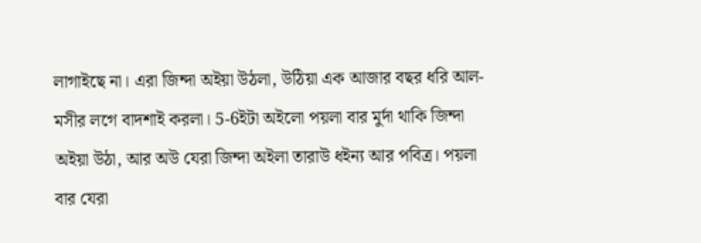লাগাইছে না। এরা জিন্দা অইয়া উঠলা, উঠিয়া এক আজার বছর ধরি আল-মসীর লগে বাদশাই করলা। 5-6ইটা অইলো পয়লা বার মুর্দা থাকি জিন্দা অইয়া উঠা, আর অউ যেরা জিন্দা অইলা তারাউ ধইন্য আর পবিত্র। পয়লা বার যেরা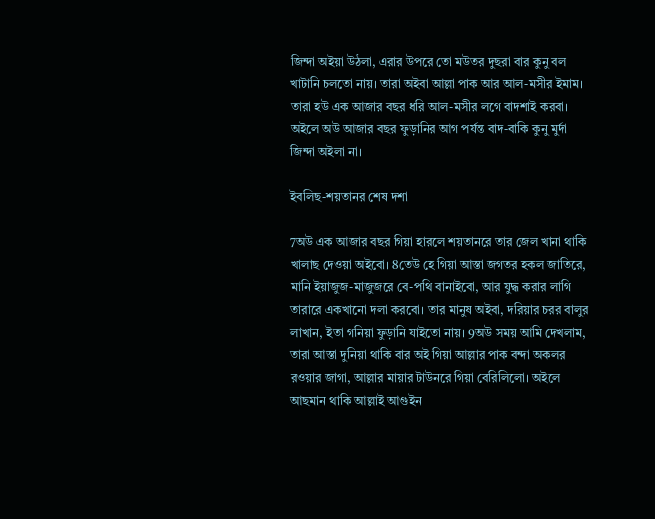জিন্দা অইয়া উঠলা, এরার উপরে তো মউতর দুছরা বার কুনু বল খাটানি চলতো নায়। তারা অইবা আল্লা পাক আর আল-মসীর ইমাম। তারা হউ এক আজার বছর ধরি আল-মসীর লগে বাদশাই করবা। অইলে অউ আজার বছর ফুড়ানির আগ পর্যন্ত বাদ-বাকি কুনু মুর্দা জিন্দা অইলা না।

ইবলিছ-শয়তানর শেষ দশা

7অউ এক আজার বছর গিয়া হারলে শয়তানরে তার জেল খানা থাকি খালাছ দেওয়া অইবো। 8তেউ হে গিয়া আস্তা জগতর হকল জাতিরে, মানি ইয়াজুজ-মাজুজরে বে-পথি বানাইবো, আর যুদ্ধ করার লাগি তারারে একখানো দলা করবো। তার মানুষ অইবা, দরিয়ার চরর বালুর লাখান, ইতা গনিয়া ফুড়ানি যাইতো নায়। 9অউ সময় আমি দেখলাম, তারা আস্তা দুনিয়া থাকি বার অই গিয়া আল্লার পাক বন্দা অকলর রওয়ার জাগা, আল্লার মায়ার টাউনরে গিয়া বেরিলিলো। অইলে আছমান থাকি আল্লাই আগুইন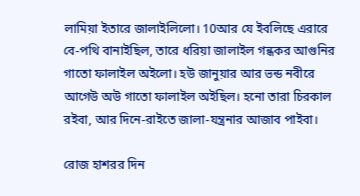লামিয়া ইতারে জালাইলিলো। 10আর যে ইবলিছে এরারে বে-পথি বানাইছিল, তারে ধরিয়া জালাইল গন্ধকর আগুনির গাতো ফালাইল অইলো। হউ জানুয়ার আর ভন্ড নবীরে আগেউ অউ গাতো ফালাইল অইছিল। হনো তারা চিরকাল রইবা, আর দিনে-রাইতে জালা-যন্ত্রনার আজাব পাইবা।

রোজ হাশরর দিন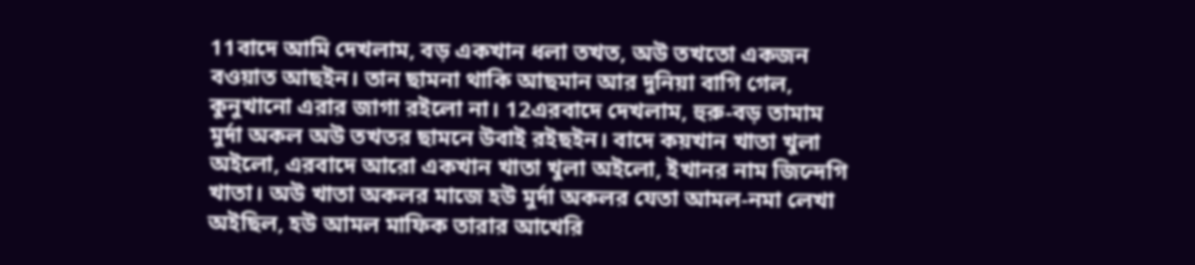11বাদে আমি দেখলাম, বড় একখান ধলা তখত, অউ তখতো একজন বওয়াত আছইন। তান ছামনা থাকি আছমান আর দুনিয়া বাগি গেল, কুনুখানো এরার জাগা রইলো না। 12এরবাদে দেখলাম, হুরু-বড় তামাম মুর্দা অকল অউ তখতর ছামনে উবাই রইছইন। বাদে কয়খান খাতা খুলা অইলো, এরবাদে আরো একখান খাতা খুলা অইলো, ইখানর নাম জিন্দেগি খাতা। অউ খাতা অকলর মাজে হউ মুর্দা অকলর যেতা আমল-নমা লেখা অইছিল, হউ আমল মাফিক তারার আখেরি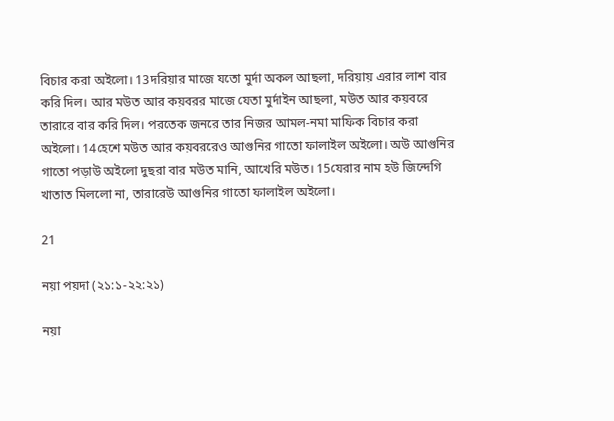বিচার করা অইলো। 13দরিয়ার মাজে যতো মুর্দা অকল আছলা, দরিয়ায় এরার লাশ বার করি দিল। আর মউত আর কয়বরর মাজে যেতা মুর্দাইন আছলা, মউত আর কয়বরে তারারে বার করি দিল। পরতেক জনরে তার নিজর আমল-নমা মাফিক বিচার করা অইলো। 14হেশে মউত আর কয়বররেও আগুনির গাতো ফালাইল অইলো। অউ আগুনির গাতো পড়াউ অইলো দুছরা বার মউত মানি, আখেরি মউত। 15যেরার নাম হউ জিন্দেগি খাতাত মিললো না, তারারেউ আগুনির গাতো ফালাইল অইলো।

21

নয়া পয়দা (২১:১-২২:২১)

নয়া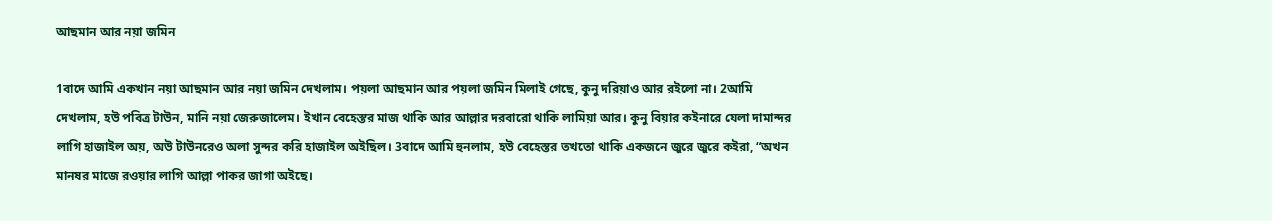আছমান আর নয়া জমিন

1বাদে আমি একখান নয়া আছমান আর নয়া জমিন দেখলাম। পয়লা আছমান আর পয়লা জমিন মিলাই গেছে, কুনু দরিয়াও আর রইলো না। 2আমি দেখলাম, হউ পবিত্র টাউন, মানি নয়া জেরুজালেম। ইখান বেহেস্তর মাজ থাকি আর আল্লার দরবারো থাকি লামিয়া আর। কুনু বিয়ার কইনারে যেলা দামান্দর লাগি হাজাইল অয়, অউ টাউনরেও অলা সুন্দর করি হাজাইল অইছিল। 3বাদে আমি হুনলাম, হউ বেহেস্তর তখতো থাকি একজনে জুরে জুরে কইরা, “অখন মানষর মাজে রওয়ার লাগি আল্লা পাকর জাগা অইছে।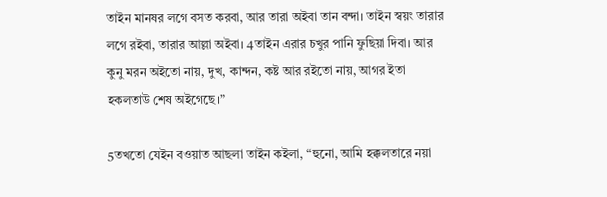তাইন মানষর লগে বসত করবা, আর তারা অইবা তান বন্দা। তাইন স্বয়ং তারার লগে রইবা, তারার আল্লা অইবা। 4তাইন এরার চখুর পানি ফুছিয়া দিবা। আর কুনু মরন অইতো নায়, দুখ, কান্দন, কষ্ট আর রইতো নায়, আগর ইতা হকলতাউ শেষ অইগেছে।”

5তখতো যেইন বওয়াত আছলা তাইন কইলা, “হুনো, আমি হক্কলতারে নয়া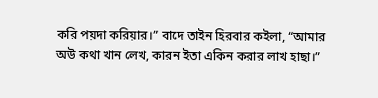করি পয়দা করিয়ার।” বাদে তাইন হিরবার কইলা, “আমার অউ কথা খান লেখ, কারন ইতা একিন করার লাখ হাছা।”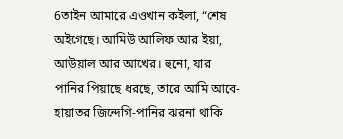6তাইন আমারে এওখান কইলা, “শেষ অইগেছে। আমিউ আলিফ আর ইয়া, আউয়াল আর আখের। হুনো, যার পানির পিয়াছে ধরছে, তারে আমি আবে-হায়াতর জিন্দেগি-পানির ঝরনা থাকি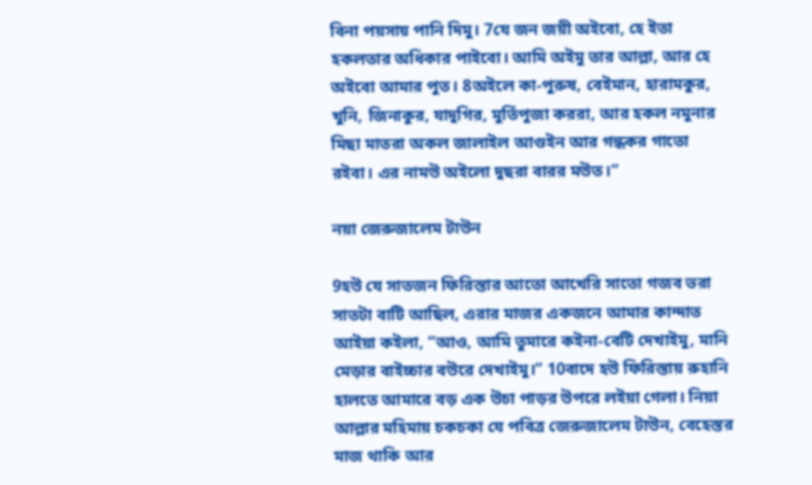বিনা পয়সায় পানি দিমু। 7যে জন জয়ী অইবো, হে ইতা হকলতার অধিকার পাইবো। আমি অইমু তার আল্লা, আর হে অইবো আমার পুত। 8অইলে কা-পুরুষ, বেইমান, হারামকুর, খুনি, জিনাকুর, যাদুগির, মুর্তিপুজা কররা, আর হকল নমুনার মিছা মাতরা অকল জালাইল আগুইন আর গন্ধকর গাতো রইবা। এর নামউ অইলো দুছরা বারর মউত।”

নয়া জেরুজালেম টাউন

9হউ যে সাতজন ফিরিস্তার আতো আখেরি সাতো গজব ভরা সাতটা বাটি আছিল, এরার মাজর একজনে আমার কান্দাত আইয়া কইলা, “আও, আমি তুমারে কইনা-বেটি দেখাইমু, মানি মেড়ার বাইচ্চার বউরে দেখাইমু।” 10বাদে হউ ফিরিস্তায় রুহানি হালতে আমারে বড় এক উচা পাড়র উপরে লইয়া গেলা। নিয়া আল্লার মহিমায় চকচকা যে পবিত্র জেরুজালেম টাউন, বেহেস্তর মাজ থাকি আর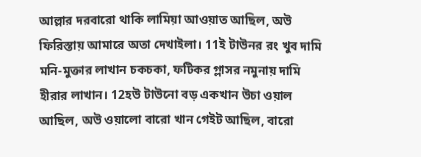আল্লার দরবারো থাকি লামিয়া আওয়াত আছিল, অউ ফিরিস্তায় আমারে অতা দেখাইলা। 11ই টাউনর রং খুব দামি মনি-মুক্তার লাখান চকচকা, ফটিকর গ্লাসর নমুনায় দামি হীরার লাখান। 12হউ টাউনো বড় একখান উচা ওয়াল আছিল, অউ ওয়ালো বারো খান গেইট আছিল, বারো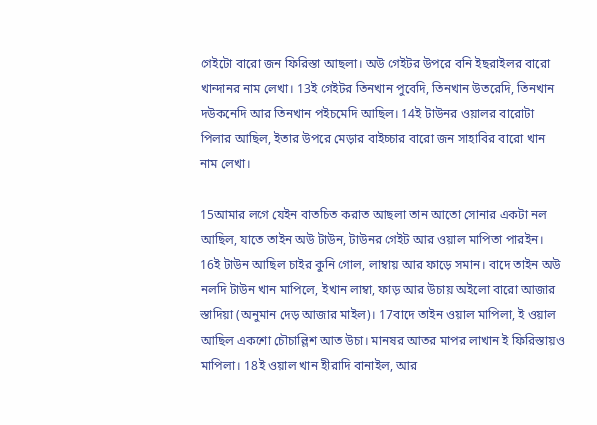গেইটো বারো জন ফিরিস্তা আছলা। অউ গেইটর উপরে বনি ইছরাইলর বারো খান্দানর নাম লেখা। 13ই গেইটর তিনখান পুবেদি, তিনখান উতরেদি, তিনখান দউকনেদি আর তিনখান পইচমেদি আছিল। 14ই টাউনর ওয়ালর বারোটা পিলার আছিল, ইতার উপরে মেড়ার বাইচ্চার বারো জন সাহাবির বারো খান নাম লেখা।

15আমার লগে যেইন বাতচিত করাত আছলা তান আতো সোনার একটা নল আছিল, যাতে তাইন অউ টাউন, টাউনর গেইট আর ওয়াল মাপিতা পারইন। 16ই টাউন আছিল চাইর কুনি গোল, লাম্বায় আর ফাড়ে সমান। বাদে তাইন অউ নলদি টাউন খান মাপিলে, ইখান লাম্বা, ফাড় আর উচায় অইলো বারো আজার স্তাদিয়া (অনুমান দেড় আজার মাইল)। 17বাদে তাইন ওয়াল মাপিলা, ই ওয়াল আছিল একশো চৌচাল্লিশ আত উচা। মানষর আতর মাপর লাখান ই ফিরিস্তায়ও মাপিলা। 18ই ওয়াল খান হীরাদি বানাইল, আর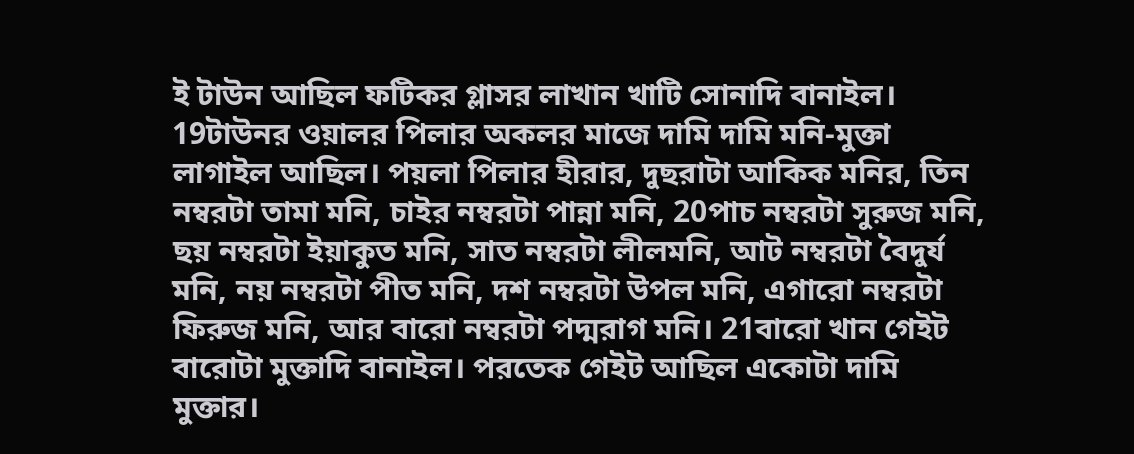ই টাউন আছিল ফটিকর গ্লাসর লাখান খাটি সোনাদি বানাইল। 19টাউনর ওয়ালর পিলার অকলর মাজে দামি দামি মনি-মুক্তা লাগাইল আছিল। পয়লা পিলার হীরার, দুছরাটা আকিক মনির, তিন নম্বরটা তামা মনি, চাইর নম্বরটা পান্না মনি, 20পাচ নম্বরটা সুরুজ মনি, ছয় নম্বরটা ইয়াকুত মনি, সাত নম্বরটা লীলমনি, আট নম্বরটা বৈদুর্য মনি, নয় নম্বরটা পীত মনি, দশ নম্বরটা উপল মনি, এগারো নম্বরটা ফিরুজ মনি, আর বারো নম্বরটা পদ্মরাগ মনি। 21বারো খান গেইট বারোটা মুক্তাদি বানাইল। পরতেক গেইট আছিল একোটা দামি মুক্তার।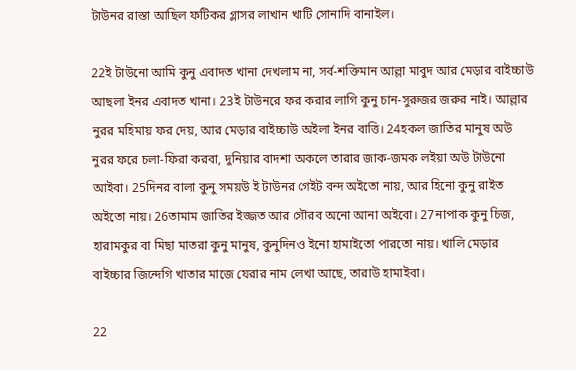টাউনর রাস্তা আছিল ফটিকর গ্লাসর লাখান খাটি সোনাদি বানাইল।

22ই টাউনো আমি কুনু এবাদত খানা দেখলাম না, সর্ব-শক্তিমান আল্লা মাবুদ আর মেড়ার বাইচ্চাউ আছলা ইনর এবাদত খানা। 23ই টাউনরে ফর করার লাগি কুনু চান-সুরুজর জরুর নাই। আল্লার নুরর মহিমায় ফর দেয়, আর মেড়ার বাইচ্চাউ অইলা ইনর বাত্তি। 24হকল জাতির মানুষ অউ নুরর ফরে চলা-ফিরা করবা, দুনিয়ার বাদশা অকলে তারার জাক-জমক লইয়া অউ টাউনো আইবা। 25দিনর বালা কুনু সময়উ ই টাউনর গেইট বন্দ অইতো নায়, আর হিনো কুনু রাইত অইতো নায়। 26তামাম জাতির ইজ্জত আর গৌরব অনো আনা অইবো। 27নাপাক কুনু চিজ, হারামকুর বা মিছা মাতরা কুনু মানুষ, কুনুদিনও ইনো হামাইতো পারতো নায়। খালি মেড়ার বাইচ্চার জিন্দেগি খাতার মাজে যেরার নাম লেখা আছে, তারাউ হামাইবা।

22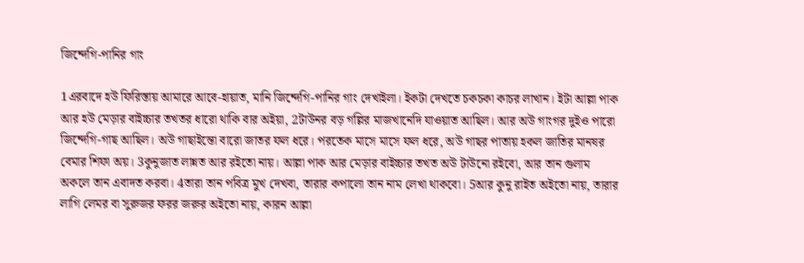জিন্দেগি-পানির গাং

1এরবাদে হউ ফিরিস্তায় আমারে আবে-হায়াত, মানি জিন্দেগি-পানির গাং দেখাইলা। ইকটা দেখতে চকচকা কাচর লাখান। ইটা আল্লা পাক আর হউ মেড়ার বাইচ্চার তখতর ধারো থাকি বার অইয়া, 2টাউনর বড় গল্লির মাজখানেদি যাওয়াত আছিল। আর অউ গাংগর দুইও পারো জিন্দেগি-গাছ আছিল। অউ গাছাইন্তো বারো জাতর ফল ধরে। পরতেক মাসে মাসে ফল ধরে, অউ গাছর পাতায় হকল জাতির মানষর বেমার শিফা অয়। 3কুনুজাত লান্নত আর রইতো নায়। আল্লা পাক আর মেড়ার বাইচ্চার তখত অউ টাউনো রইবো, আর তান গুলাম অকলে তান এবাদত করবা। 4তারা তান পবিত্র মুখ দেখবা, তারার কপালো তান নাম লেখা থাকবো। 5আর কুনু রাইত অইতো নায়, তারার লাগি লেমর বা সুরুজর ফরর জরুর অইতো নায়, কারন আল্লা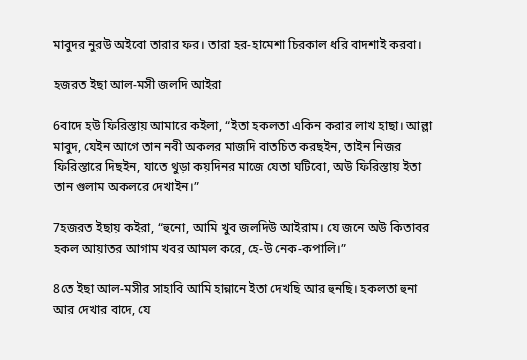মাবুদর নুরউ অইবো তারার ফর। তারা হর-হামেশা চিরকাল ধরি বাদশাই করবা।

হজরত ইছা আল-মসী জলদি আইরা

6বাদে হউ ফিরিস্তায় আমারে কইলা, “ইতা হকলতা একিন করার লাখ হাছা। আল্লা মাবুদ, যেইন আগে তান নবী অকলর মাজদি বাতচিত করছইন, তাইন নিজর ফিরিস্তারে দিছইন, যাতে থুড়া কয়দিনর মাজে যেতা ঘটিবো, অউ ফিরিস্তায় ইতা তান গুলাম অকলরে দেখাইন।”

7হজরত ইছায় কইরা, “হুনো, আমি খুব জলদিউ আইরাম। যে জনে অউ কিতাবর হকল আয়াতর আগাম খবর আমল করে, হে-উ নেক-কপালি।”

8তে ইছা আল-মসীর সাহাবি আমি হান্নানে ইতা দেখছি আর হুনছি। হকলতা হুনা আর দেখার বাদে, যে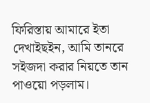ফিরিস্তায় আমারে ইতা দেখাইছইন, আমি তানরে সইজদা করার নিয়তে তান পাওয়ো পড়লাম।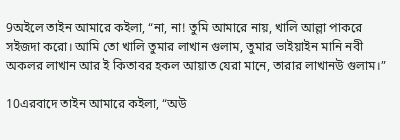9অইলে তাইন আমারে কইলা, “না, না! তুমি আমারে নায়, খালি আল্লা পাকরে সইজদা করো। আমি তো খালি তুমার লাখান গুলাম, তুমার ভাইয়াইন মানি নবী অকলর লাখান আর ই কিতাবর হকল আয়াত যেরা মানে, তারার লাখানউ গুলাম।”

10এরবাদে তাইন আমারে কইলা, “অউ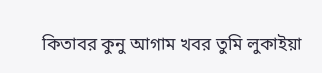কিতাবর কুনু আগাম খবর তুমি লুকাইয়া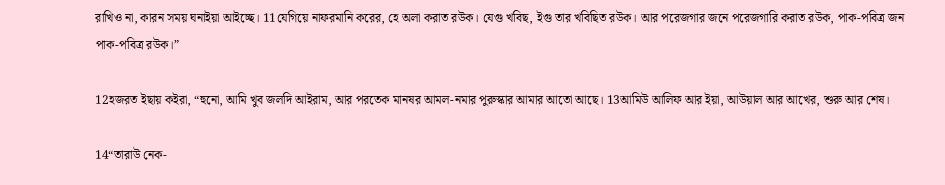রাখিও না, কারন সময় ঘনাইয়া আইচ্ছে। 11যেগিয়ে নাফরমানি করের, হে অলা করাত রউক। যেগু খবিছ, ইগু তার খবিছিত রউক। আর পরেজগার জনে পরেজগারি করাত রউক, পাক-পবিত্র জন পাক-পবিত্র রউক।”

12হজরত ইছায় কইরা, “হুনো, আমি খুব জলদি আইরাম, আর পরতেক মানষর আমল-নমার পুরুস্কার আমার আতো আছে। 13আমিউ আলিফ আর ইয়া, আউয়াল আর আখের, শুরু আর শেষ।

14“তারাউ নেক-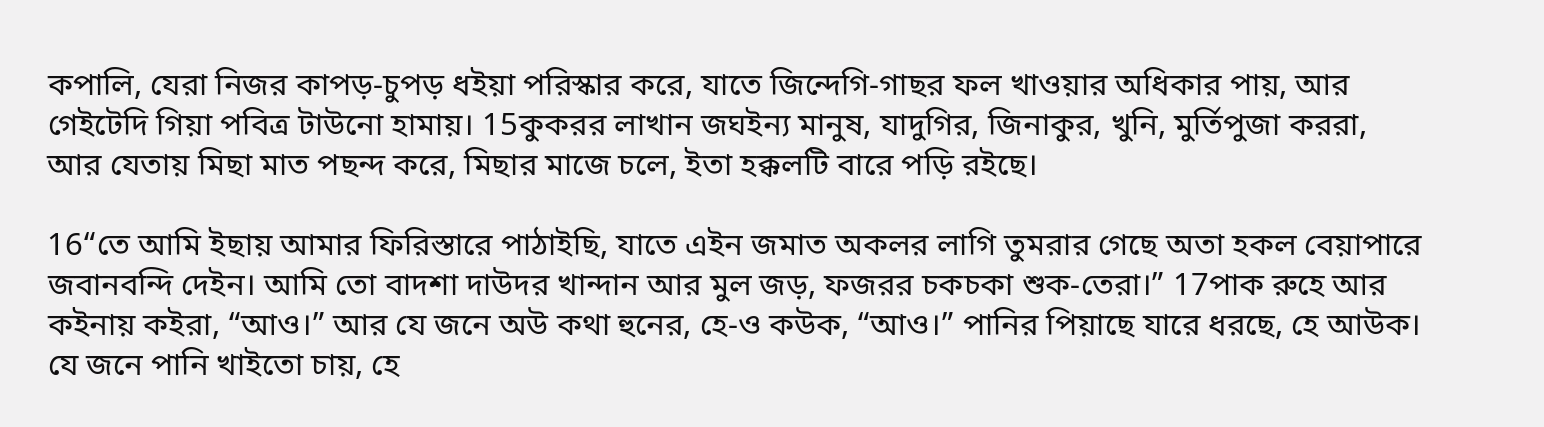কপালি, যেরা নিজর কাপড়-চুপড় ধইয়া পরিস্কার করে, যাতে জিন্দেগি-গাছর ফল খাওয়ার অধিকার পায়, আর গেইটেদি গিয়া পবিত্র টাউনো হামায়। 15কুকরর লাখান জঘইন্য মানুষ, যাদুগির, জিনাকুর, খুনি, মুর্তিপুজা কররা, আর যেতায় মিছা মাত পছন্দ করে, মিছার মাজে চলে, ইতা হক্কলটি বারে পড়ি রইছে।

16“তে আমি ইছায় আমার ফিরিস্তারে পাঠাইছি, যাতে এইন জমাত অকলর লাগি তুমরার গেছে অতা হকল বেয়াপারে জবানবন্দি দেইন। আমি তো বাদশা দাউদর খান্দান আর মুল জড়, ফজরর চকচকা শুক-তেরা।” 17পাক রুহে আর কইনায় কইরা, “আও।” আর যে জনে অউ কথা হুনের, হে-ও কউক, “আও।” পানির পিয়াছে যারে ধরছে, হে আউক। যে জনে পানি খাইতো চায়, হে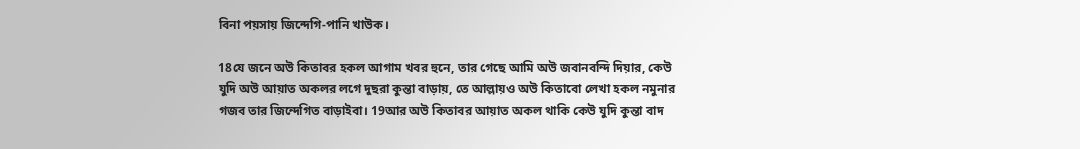বিনা পয়সায় জিন্দেগি-পানি খাউক।

18যে জনে অউ কিতাবর হকল আগাম খবর হুনে, তার গেছে আমি অউ জবানবন্দি দিয়ার, কেউ যুদি অউ আয়াত অকলর লগে দুছরা কুন্তা বাড়ায়, তে আল্লায়ও অউ কিতাবো লেখা হকল নমুনার গজব তার জিন্দেগিত বাড়াইবা। 19আর অউ কিতাবর আয়াত অকল থাকি কেউ যুদি কুন্তা বাদ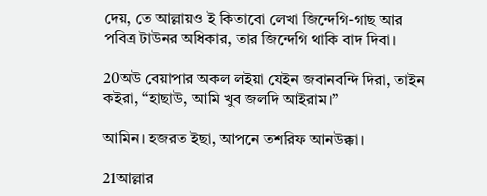দেয়, তে আল্লায়ও ই কিতাবো লেখা জিন্দেগি-গাছ আর পবিত্র টাউনর অধিকার, তার জিন্দেগি থাকি বাদ দিবা।

20অউ বেয়াপার অকল লইয়া যেইন জবানবন্দি দিরা, তাইন কইরা, “হাছাউ, আমি খুব জলদি আইরাম।”

আমিন। হজরত ইছা, আপনে তশরিফ আনউক্কা।

21আল্লার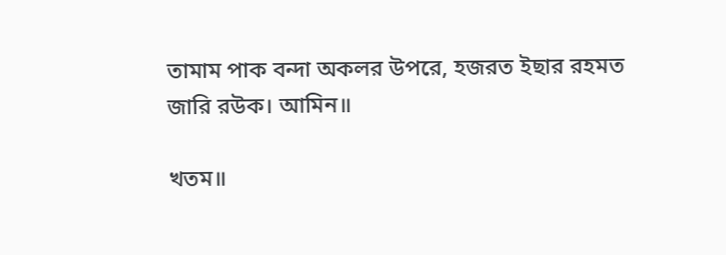তামাম পাক বন্দা অকলর উপরে, হজরত ইছার রহমত জারি রউক। আমিন॥

খতম॥